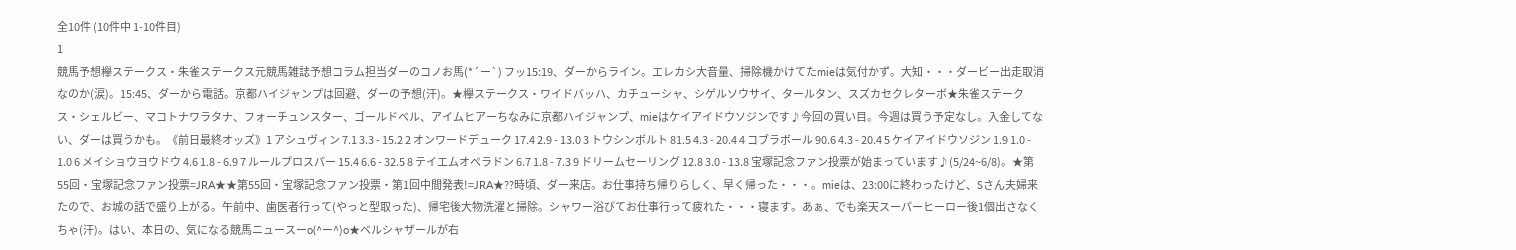全10件 (10件中 1-10件目)
1
競馬予想欅ステークス・朱雀ステークス元競馬雑誌予想コラム担当ダーのコノお馬(*´ー`) フッ15:19、ダーからライン。エレカシ大音量、掃除機かけてたmieは気付かず。大知・・・ダービー出走取消なのか(涙)。15:45、ダーから電話。京都ハイジャンプは回避、ダーの予想(汗)。★欅ステークス・ワイドバッハ、カチューシャ、シゲルソウサイ、タールタン、スズカセクレターボ★朱雀ステークス・シェルビー、マコトナワラタナ、フォーチュンスター、ゴールドベル、アイムヒアーちなみに京都ハイジャンプ、mieはケイアイドウソジンです♪今回の買い目。今週は買う予定なし。入金してない、ダーは買うかも。《前日最終オッズ》1 アシュヴィン 7.1 3.3 - 15.2 2 オンワードデューク 17.4 2.9 - 13.0 3 トウシンボルト 81.5 4.3 - 20.4 4 コブラボール 90.6 4.3 - 20.4 5 ケイアイドウソジン 1.9 1.0 - 1.0 6 メイショウヨウドウ 4.6 1.8 - 6.9 7 ルールプロスパー 15.4 6.6 - 32.5 8 テイエムオペラドン 6.7 1.8 - 7.3 9 ドリームセーリング 12.8 3.0 - 13.8 宝塚記念ファン投票が始まっています♪(5/24~6/8)。★第55回・宝塚記念ファン投票=JRA★★第55回・宝塚記念ファン投票・第1回中間発表!=JRA★??時頃、ダー来店。お仕事持ち帰りらしく、早く帰った・・・。mieは、23:00に終わったけど、Sさん夫婦来たので、お城の話で盛り上がる。午前中、歯医者行って(やっと型取った)、帰宅後大物洗濯と掃除。シャワー浴びてお仕事行って疲れた・・・寝ます。あぁ、でも楽天スーパーヒーロー後1個出さなくちゃ(汗)。はい、本日の、気になる競馬ニュースーo(^ー^)o★ベルシャザールが右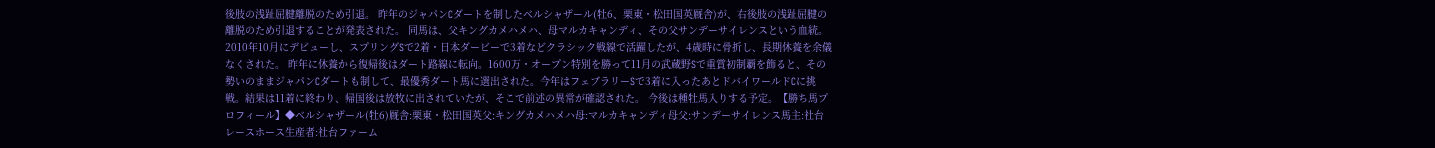後肢の浅趾屈腱離脱のため引退。 昨年のジャパンCダートを制したベルシャザール(牡6、栗東・松田国英厩舎)が、右後肢の浅趾屈腱の離脱のため引退することが発表された。 同馬は、父キングカメハメハ、母マルカキャンディ、その父サンデーサイレンスという血統。2010年10月にデビューし、スプリングSで2着・日本ダービーで3着などクラシック戦線で活躍したが、4歳時に骨折し、長期休養を余儀なくされた。 昨年に休養から復帰後はダート路線に転向。1600万・オープン特別を勝って11月の武蔵野Sで重賞初制覇を飾ると、その勢いのままジャパンCダートも制して、最優秀ダート馬に選出された。今年はフェブラリーSで3着に入ったあとドバイワールドCに挑戦。結果は11着に終わり、帰国後は放牧に出されていたが、そこで前述の異常が確認された。 今後は種牡馬入りする予定。【勝ち馬プロフィール】◆ベルシャザール(牡6)厩舎:栗東・松田国英父:キングカメハメハ母:マルカキャンディ母父:サンデーサイレンス馬主:社台レースホース生産者:社台ファーム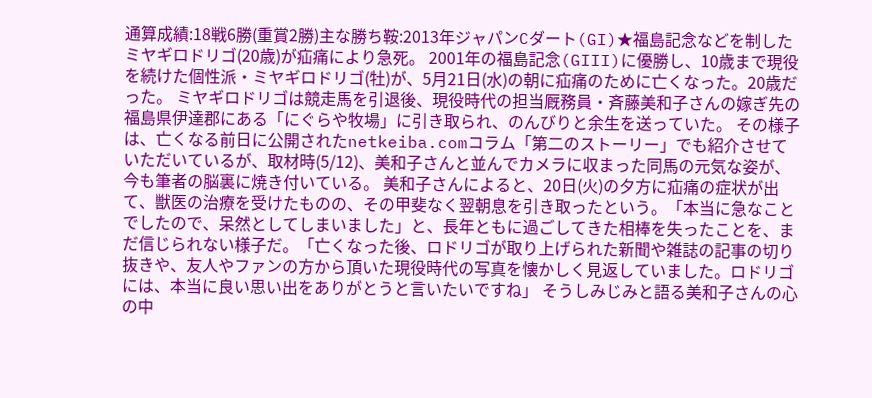通算成績:18戦6勝(重賞2勝)主な勝ち鞍:2013年ジャパンCダート(GI)★福島記念などを制したミヤギロドリゴ(20歳)が疝痛により急死。 2001年の福島記念(GIII)に優勝し、10歳まで現役を続けた個性派・ミヤギロドリゴ(牡)が、5月21日(水)の朝に疝痛のために亡くなった。20歳だった。 ミヤギロドリゴは競走馬を引退後、現役時代の担当厩務員・斉藤美和子さんの嫁ぎ先の福島県伊達郡にある「にぐらや牧場」に引き取られ、のんびりと余生を送っていた。 その様子は、亡くなる前日に公開されたnetkeiba.comコラム「第二のストーリー」でも紹介させていただいているが、取材時(5/12)、美和子さんと並んでカメラに収まった同馬の元気な姿が、今も筆者の脳裏に焼き付いている。 美和子さんによると、20日(火)の夕方に疝痛の症状が出て、獣医の治療を受けたものの、その甲斐なく翌朝息を引き取ったという。「本当に急なことでしたので、呆然としてしまいました」と、長年ともに過ごしてきた相棒を失ったことを、まだ信じられない様子だ。「亡くなった後、ロドリゴが取り上げられた新聞や雑誌の記事の切り抜きや、友人やファンの方から頂いた現役時代の写真を懐かしく見返していました。ロドリゴには、本当に良い思い出をありがとうと言いたいですね」 そうしみじみと語る美和子さんの心の中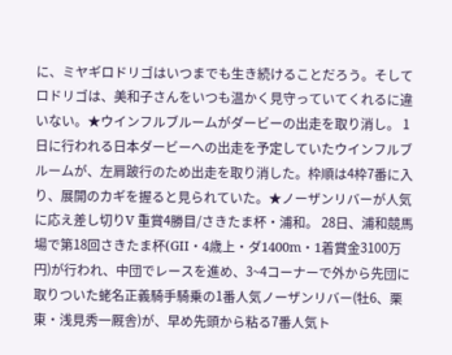に、ミヤギロドリゴはいつまでも生き続けることだろう。そしてロドリゴは、美和子さんをいつも温かく見守っていてくれるに違いない。★ウインフルブルームがダービーの出走を取り消し。 1日に行われる日本ダービーへの出走を予定していたウインフルブルームが、左肩跛行のため出走を取り消した。枠順は4枠7番に入り、展開のカギを握ると見られていた。★ノーザンリバーが人気に応え差し切りV 重賞4勝目/さきたま杯・浦和。 28日、浦和競馬場で第18回さきたま杯(GII・4歳上・ダ1400m・1着賞金3100万円)が行われ、中団でレースを進め、3~4コーナーで外から先団に取りついた蛯名正義騎手騎乗の1番人気ノーザンリバー(牡6、栗東・浅見秀一厩舎)が、早め先頭から粘る7番人気ト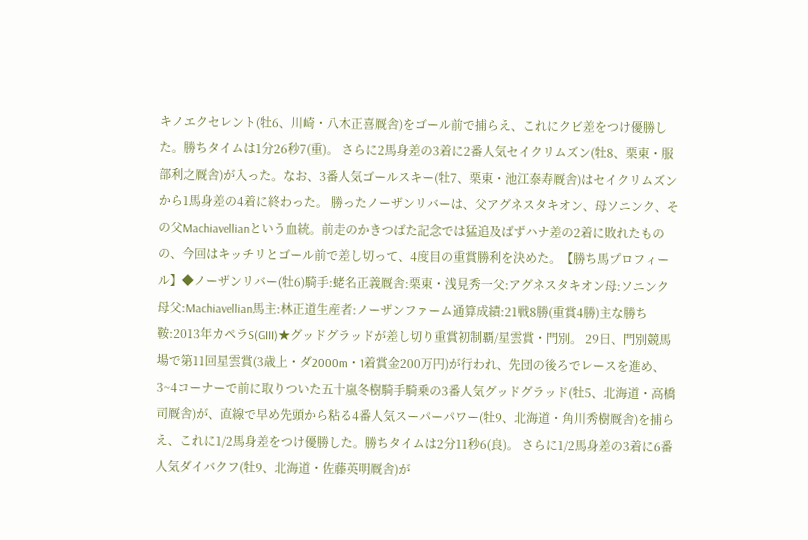キノエクセレント(牡6、川崎・八木正喜厩舎)をゴール前で捕らえ、これにクビ差をつけ優勝した。勝ちタイムは1分26秒7(重)。 さらに2馬身差の3着に2番人気セイクリムズン(牡8、栗東・服部利之厩舎)が入った。なお、3番人気ゴールスキー(牡7、栗東・池江泰寿厩舎)はセイクリムズンから1馬身差の4着に終わった。 勝ったノーザンリバーは、父アグネスタキオン、母ソニンク、その父Machiavellianという血統。前走のかきつばた記念では猛追及ばずハナ差の2着に敗れたものの、今回はキッチリとゴール前で差し切って、4度目の重賞勝利を決めた。【勝ち馬プロフィール】◆ノーザンリバー(牡6)騎手:蛯名正義厩舎:栗東・浅見秀一父:アグネスタキオン母:ソニンク母父:Machiavellian馬主:林正道生産者:ノーザンファーム通算成績:21戦8勝(重賞4勝)主な勝ち鞍:2013年カペラS(GIII)★グッドグラッドが差し切り重賞初制覇/星雲賞・門別。 29日、門別競馬場で第11回星雲賞(3歳上・ダ2000m・1着賞金200万円)が行われ、先団の後ろでレースを進め、3~4コーナーで前に取りついた五十嵐冬樹騎手騎乗の3番人気グッドグラッド(牡5、北海道・高橋司厩舎)が、直線で早め先頭から粘る4番人気スーパーパワー(牡9、北海道・角川秀樹厩舎)を捕らえ、これに1/2馬身差をつけ優勝した。勝ちタイムは2分11秒6(良)。 さらに1/2馬身差の3着に6番人気ダイバクフ(牡9、北海道・佐藤英明厩舎)が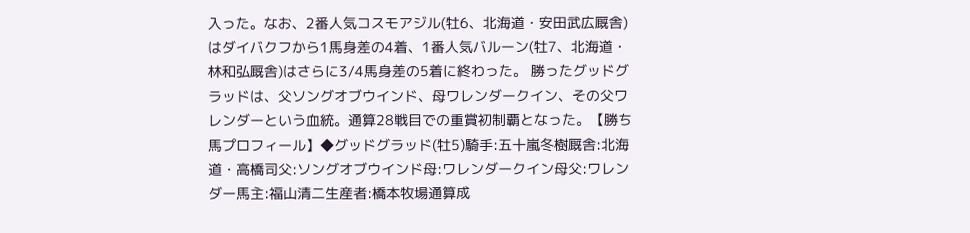入った。なお、2番人気コスモアジル(牡6、北海道・安田武広厩舎)はダイバクフから1馬身差の4着、1番人気バルーン(牡7、北海道・林和弘厩舎)はさらに3/4馬身差の5着に終わった。 勝ったグッドグラッドは、父ソングオブウインド、母ワレンダークイン、その父ワレンダーという血統。通算28戦目での重賞初制覇となった。【勝ち馬プロフィール】◆グッドグラッド(牡5)騎手:五十嵐冬樹厩舎:北海道・高橋司父:ソングオブウインド母:ワレンダークイン母父:ワレンダー馬主:福山清二生産者:橋本牧場通算成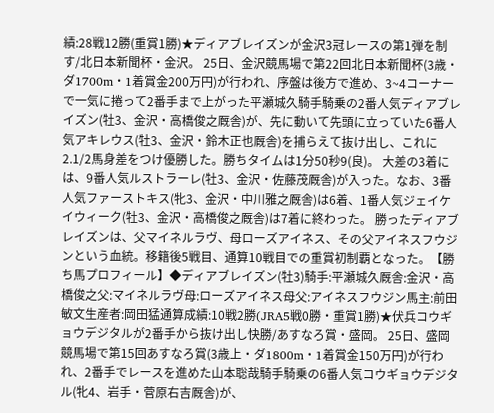績:28戦12勝(重賞1勝)★ディアブレイズンが金沢3冠レースの第1弾を制す/北日本新聞杯・金沢。 25日、金沢競馬場で第22回北日本新聞杯(3歳・ダ1700m・1着賞金200万円)が行われ、序盤は後方で進め、3~4コーナーで一気に捲って2番手まで上がった平瀬城久騎手騎乗の2番人気ディアブレイズン(牡3、金沢・高橋俊之厩舎)が、先に動いて先頭に立っていた6番人気アキレウス(牡3、金沢・鈴木正也厩舎)を捕らえて抜け出し、これに2.1/2馬身差をつけ優勝した。勝ちタイムは1分50秒9(良)。 大差の3着には、9番人気ルストラーレ(牡3、金沢・佐藤茂厩舎)が入った。なお、3番人気ファーストキス(牝3、金沢・中川雅之厩舎)は6着、1番人気ジェイケイウィーク(牡3、金沢・高橋俊之厩舎)は7着に終わった。 勝ったディアブレイズンは、父マイネルラヴ、母ローズアイネス、その父アイネスフウジンという血統。移籍後5戦目、通算10戦目での重賞初制覇となった。【勝ち馬プロフィール】◆ディアブレイズン(牡3)騎手:平瀬城久厩舎:金沢・高橋俊之父:マイネルラヴ母:ローズアイネス母父:アイネスフウジン馬主:前田敏文生産者:岡田猛通算成績:10戦2勝(JRA5戦0勝・重賞1勝)★伏兵コウギョウデジタルが2番手から抜け出し快勝/あすなろ賞・盛岡。 25日、盛岡競馬場で第15回あすなろ賞(3歳上・ダ1800m・1着賞金150万円)が行われ、2番手でレースを進めた山本聡哉騎手騎乗の6番人気コウギョウデジタル(牝4、岩手・菅原右吉厩舎)が、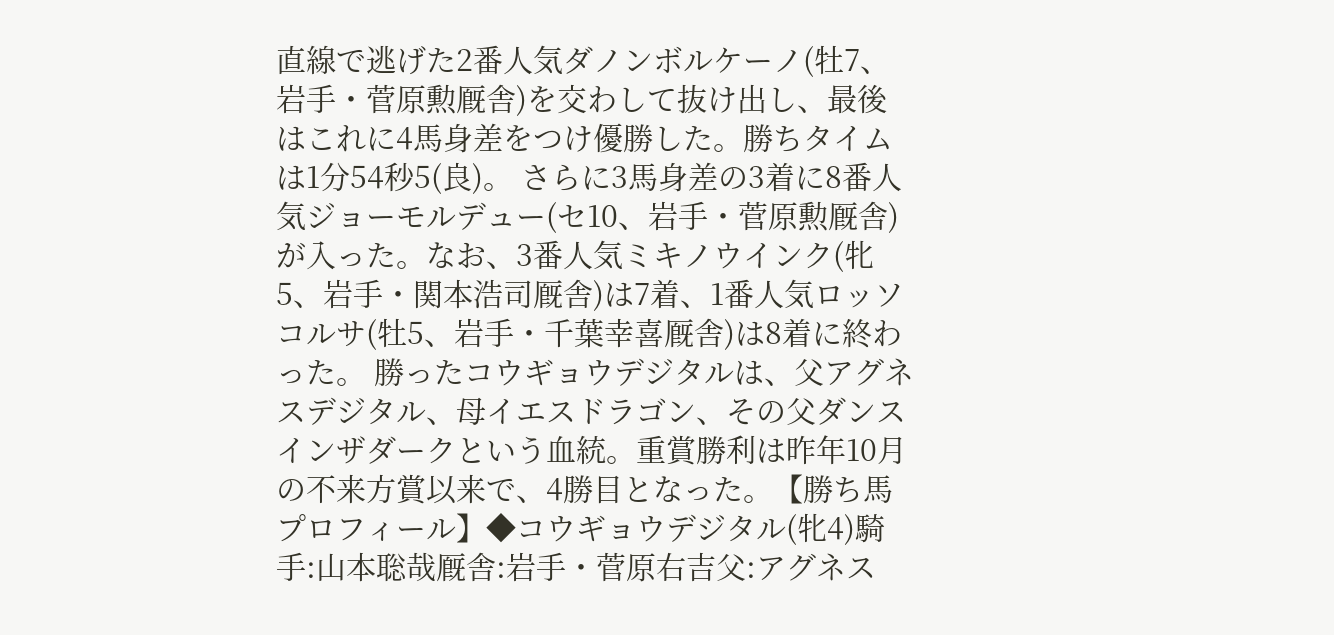直線で逃げた2番人気ダノンボルケーノ(牡7、岩手・菅原勲厩舎)を交わして抜け出し、最後はこれに4馬身差をつけ優勝した。勝ちタイムは1分54秒5(良)。 さらに3馬身差の3着に8番人気ジョーモルデュー(セ10、岩手・菅原勲厩舎)が入った。なお、3番人気ミキノウインク(牝5、岩手・関本浩司厩舎)は7着、1番人気ロッソコルサ(牡5、岩手・千葉幸喜厩舎)は8着に終わった。 勝ったコウギョウデジタルは、父アグネスデジタル、母イエスドラゴン、その父ダンスインザダークという血統。重賞勝利は昨年10月の不来方賞以来で、4勝目となった。【勝ち馬プロフィール】◆コウギョウデジタル(牝4)騎手:山本聡哉厩舎:岩手・菅原右吉父:アグネス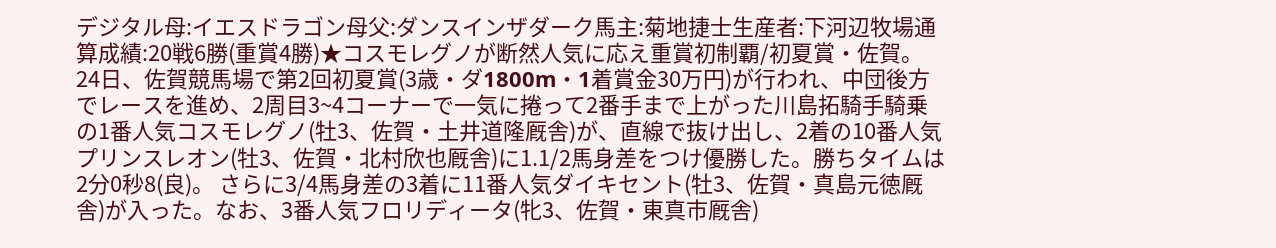デジタル母:イエスドラゴン母父:ダンスインザダーク馬主:菊地捷士生産者:下河辺牧場通算成績:20戦6勝(重賞4勝)★コスモレグノが断然人気に応え重賞初制覇/初夏賞・佐賀。 24日、佐賀競馬場で第2回初夏賞(3歳・ダ1800m・1着賞金30万円)が行われ、中団後方でレースを進め、2周目3~4コーナーで一気に捲って2番手まで上がった川島拓騎手騎乗の1番人気コスモレグノ(牡3、佐賀・土井道隆厩舎)が、直線で抜け出し、2着の10番人気プリンスレオン(牡3、佐賀・北村欣也厩舎)に1.1/2馬身差をつけ優勝した。勝ちタイムは2分0秒8(良)。 さらに3/4馬身差の3着に11番人気ダイキセント(牡3、佐賀・真島元徳厩舎)が入った。なお、3番人気フロリディータ(牝3、佐賀・東真市厩舎)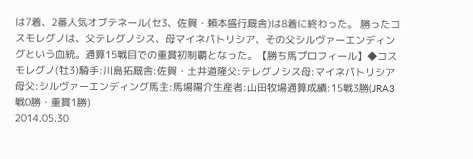は7着、2番人気オブテネール(セ3、佐賀・頼本盛行厩舎)は8着に終わった。 勝ったコスモレグノは、父テレグノシス、母マイネパトリシア、その父シルヴァーエンディングという血統。通算15戦目での重賞初制覇となった。【勝ち馬プロフィール】◆コスモレグノ(牡3)騎手:川島拓厩舎:佐賀・土井道隆父:テレグノシス母:マイネパトリシア母父:シルヴァーエンディング馬主:馬場陽介生産者:山田牧場通算成績:15戦3勝(JRA3戦0勝・重賞1勝)
2014.05.30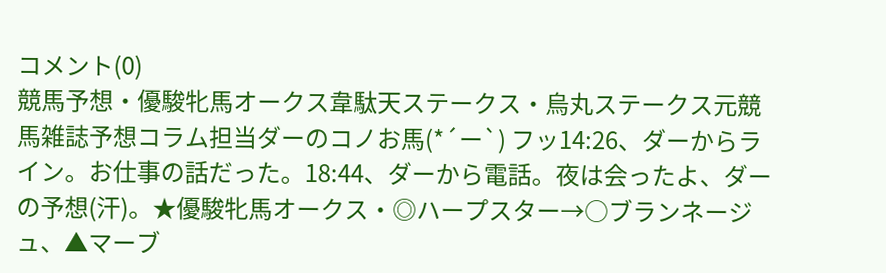コメント(0)
競馬予想・優駿牝馬オークス韋駄天ステークス・烏丸ステークス元競馬雑誌予想コラム担当ダーのコノお馬(*´ー`) フッ14:26、ダーからライン。お仕事の話だった。18:44、ダーから電話。夜は会ったよ、ダーの予想(汗)。★優駿牝馬オークス・◎ハープスター→○ブランネージュ、▲マーブ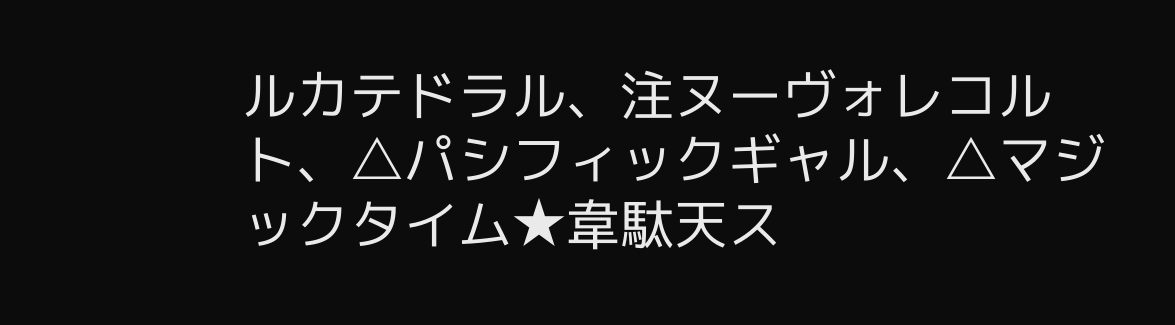ルカテドラル、注ヌーヴォレコルト、△パシフィックギャル、△マジックタイム★韋駄天ス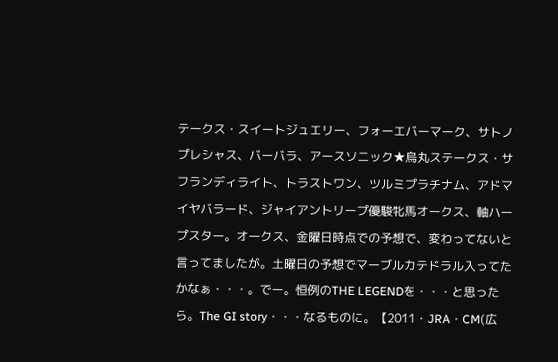テークス・スイートジュエリー、フォーエバーマーク、サトノプレシャス、バーバラ、アースソニック★烏丸ステークス・サフランディライト、トラストワン、ツルミプラチナム、アドマイヤバラード、ジャイアントリープ優駿牝馬オークス、軸ハープスター。オークス、金曜日時点での予想で、変わってないと言ってましたが。土曜日の予想でマーブルカテドラル入ってたかなぁ・・・。でー。恒例のTHE LEGENDを・・・と思ったら。The GI story・・・なるものに。【2011・JRA・CM(広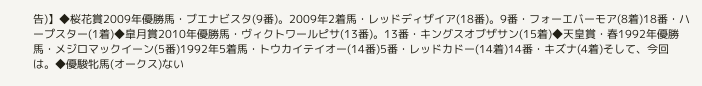告)】◆桜花賞2009年優勝馬・ブエナビスタ(9番)。2009年2着馬・レッドディザイア(18番)。9番・フォーエバーモア(8着)18番・ハープスター(1着)◆皐月賞2010年優勝馬・ヴィクトワールピサ(13番)。13番・キングスオブザサン(15着)◆天皇賞・春1992年優勝馬・メジロマックイーン(5番)1992年5着馬・トウカイテイオー(14番)5番・レッドカドー(14着)14番・キズナ(4着)そして、今回は。◆優駿牝馬(オークス)ない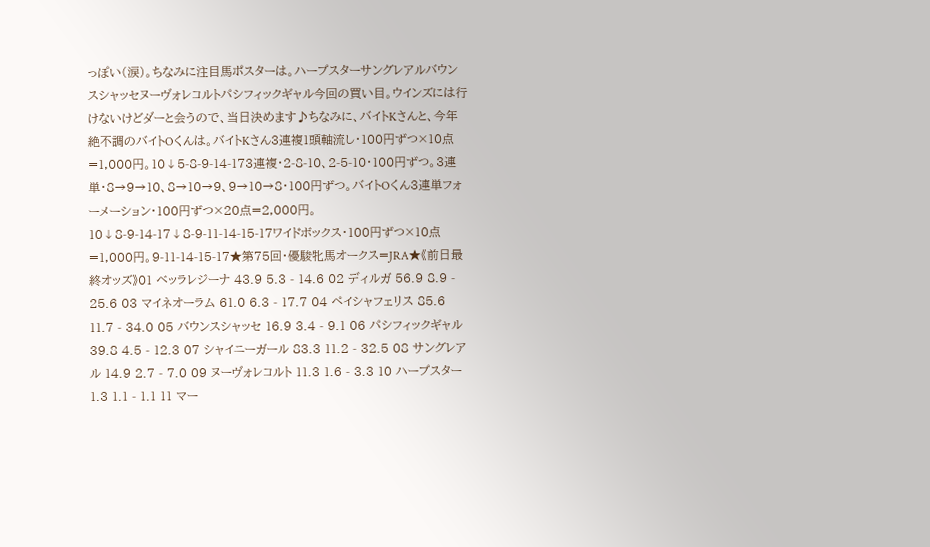っぽい(涙)。ちなみに注目馬ポスターは。ハープスターサングレアルバウンスシャッセヌーヴォレコルトパシフィックギャル今回の買い目。ウインズには行けないけどダーと会うので、当日決めます♪ちなみに、バイトKさんと、今年絶不調のバイトOくんは。バイトKさん3連複1頭軸流し・100円ずつ×10点=1,000円。10↓5-8-9-14-173連複・2-8-10、2-5-10・100円ずつ。3連単・8→9→10、8→10→9、9→10→8・100円ずつ。バイトOくん3連単フォーメーション・100円ずつ×20点=2,000円。10↓8-9-14-17↓8-9-11-14-15-17ワイドボックス・100円ずつ×10点=1,000円。9-11-14-15-17★第75回・優駿牝馬オークス=JRA★《前日最終オッズ》01 ベッラレジーナ 43.9 5.3 - 14.6 02 ディルガ 56.9 8.9 - 25.6 03 マイネオーラム 61.0 6.3 - 17.7 04 ペイシャフェリス 85.6 11.7 - 34.0 05 バウンスシャッセ 16.9 3.4 - 9.1 06 パシフィックギャル 39.8 4.5 - 12.3 07 シャイニーガール 83.3 11.2 - 32.5 08 サングレアル 14.9 2.7 - 7.0 09 ヌーヴォレコルト 11.3 1.6 - 3.3 10 ハープスター 1.3 1.1 - 1.1 11 マー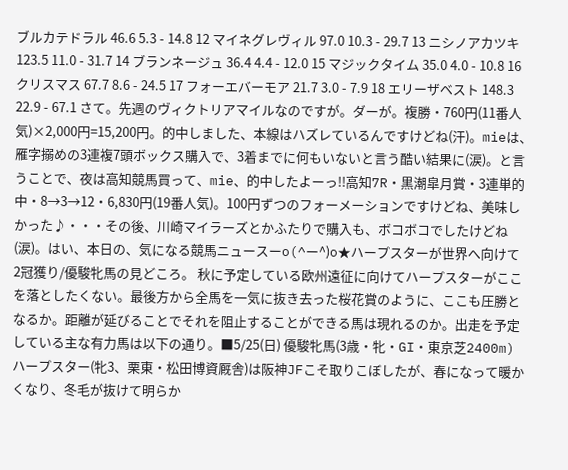ブルカテドラル 46.6 5.3 - 14.8 12 マイネグレヴィル 97.0 10.3 - 29.7 13 ニシノアカツキ 123.5 11.0 - 31.7 14 ブランネージュ 36.4 4.4 - 12.0 15 マジックタイム 35.0 4.0 - 10.8 16 クリスマス 67.7 8.6 - 24.5 17 フォーエバーモア 21.7 3.0 - 7.9 18 エリーザベスト 148.3 22.9 - 67.1 さて。先週のヴィクトリアマイルなのですが。ダーが。複勝・760円(11番人気)×2,000円=15,200円。的中しました、本線はハズレているんですけどね(汗)。mieは、雁字搦めの3連複7頭ボックス購入で、3着までに何もいないと言う酷い結果に(涙)。と言うことで、夜は高知競馬買って、mie、的中したよーっ!!高知7R・黒潮皐月賞・3連単的中・8→3→12・6,830円(19番人気)。100円ずつのフォーメーションですけどね、美味しかった♪・・・その後、川崎マイラーズとかふたりで購入も、ボコボコでしたけどね(涙)。はい、本日の、気になる競馬ニュースーo(^ー^)o★ハープスターが世界へ向けて2冠獲り/優駿牝馬の見どころ。 秋に予定している欧州遠征に向けてハープスターがここを落としたくない。最後方から全馬を一気に抜き去った桜花賞のように、ここも圧勝となるか。距離が延びることでそれを阻止することができる馬は現れるのか。出走を予定している主な有力馬は以下の通り。■5/25(日) 優駿牝馬(3歳・牝・GI・東京芝2400m) ハープスター(牝3、栗東・松田博資厩舎)は阪神JFこそ取りこぼしたが、春になって暖かくなり、冬毛が抜けて明らか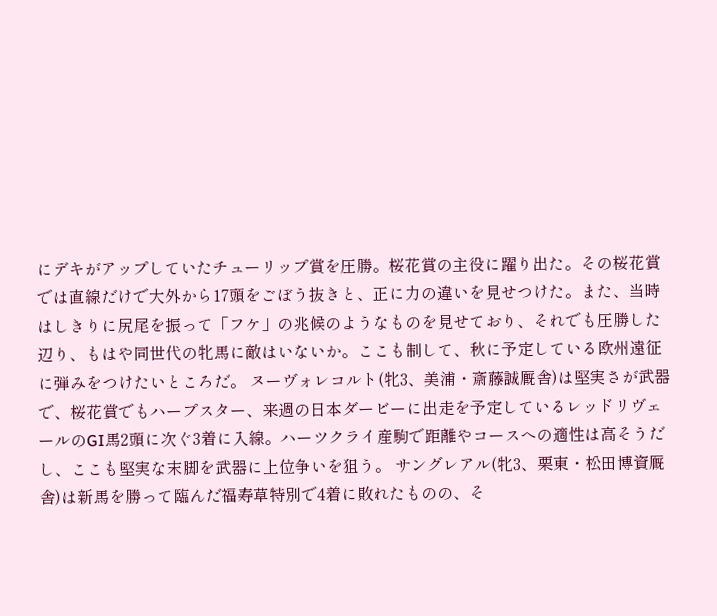にデキがアップしていたチューリップ賞を圧勝。桜花賞の主役に躍り出た。その桜花賞では直線だけで大外から17頭をごぼう抜きと、正に力の違いを見せつけた。また、当時はしきりに尻尾を振って「フケ」の兆候のようなものを見せており、それでも圧勝した辺り、もはや同世代の牝馬に敵はいないか。ここも制して、秋に予定している欧州遠征に弾みをつけたいところだ。 ヌーヴォレコルト(牝3、美浦・斎藤誠厩舎)は堅実さが武器で、桜花賞でもハープスター、来週の日本ダービーに出走を予定しているレッドリヴェールのGI馬2頭に次ぐ3着に入線。ハーツクライ産駒で距離やコースへの適性は高そうだし、ここも堅実な末脚を武器に上位争いを狙う。 サングレアル(牝3、栗東・松田博資厩舎)は新馬を勝って臨んだ福寿草特別で4着に敗れたものの、そ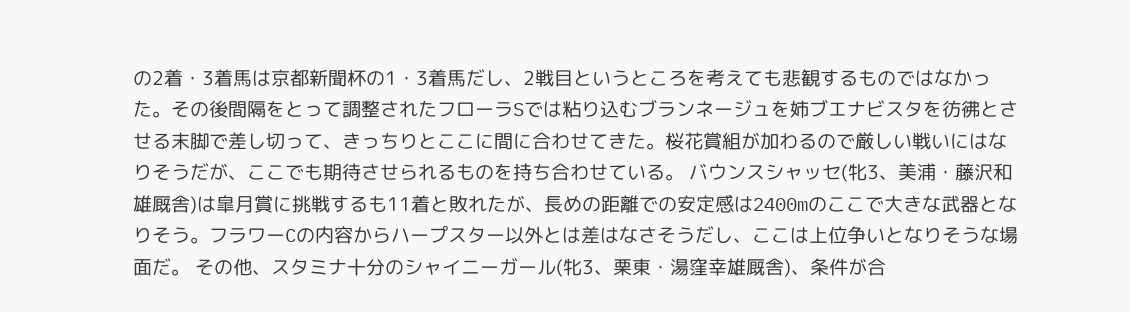の2着・3着馬は京都新聞杯の1・3着馬だし、2戦目というところを考えても悲観するものではなかった。その後間隔をとって調整されたフローラSでは粘り込むブランネージュを姉ブエナビスタを彷彿とさせる末脚で差し切って、きっちりとここに間に合わせてきた。桜花賞組が加わるので厳しい戦いにはなりそうだが、ここでも期待させられるものを持ち合わせている。 バウンスシャッセ(牝3、美浦・藤沢和雄厩舎)は皐月賞に挑戦するも11着と敗れたが、長めの距離での安定感は2400mのここで大きな武器となりそう。フラワーCの内容からハープスター以外とは差はなさそうだし、ここは上位争いとなりそうな場面だ。 その他、スタミナ十分のシャイニーガール(牝3、栗東・湯窪幸雄厩舎)、条件が合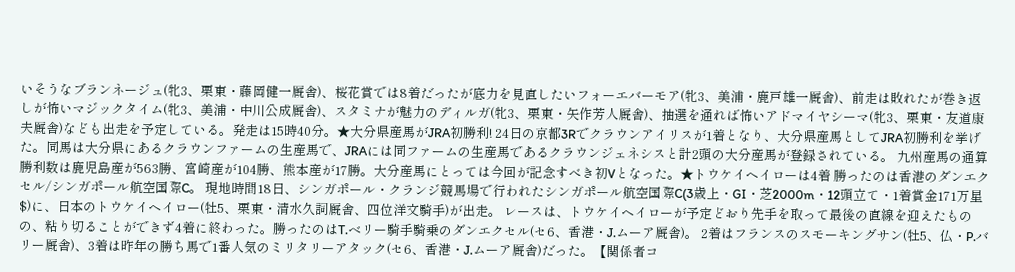いそうなブランネージュ(牝3、栗東・藤岡健一厩舎)、桜花賞では8着だったが底力を見直したいフォーエバーモア(牝3、美浦・鹿戸雄一厩舎)、前走は敗れたが巻き返しが怖いマジックタイム(牝3、美浦・中川公成厩舎)、スタミナが魅力のディルガ(牝3、栗東・矢作芳人厩舎)、抽選を通れば怖いアドマイヤシーマ(牝3、栗東・友道康夫厩舎)なども出走を予定している。発走は15時40分。★大分県産馬がJRA初勝利! 24日の京都3Rでクラウンアイリスが1着となり、大分県産馬としてJRA初勝利を挙げた。同馬は大分県にあるクラウンファームの生産馬で、JRAには同ファームの生産馬であるクラウンジェネシスと計2頭の大分産馬が登録されている。 九州産馬の通算勝利数は鹿児島産が563勝、宮崎産が104勝、熊本産が17勝。大分産馬にとっては今回が記念すべき初Vとなった。★トウケイヘイローは4着 勝ったのは香港のダンエクセル/シンガポール航空国際C。 現地時間18日、シンガポール・クランジ競馬場で行われたシンガポール航空国際C(3歳上・GI・芝2000m・12頭立て・1着賞金171万星$)に、日本のトウケイヘイロー(牡5、栗東・清水久詞厩舎、四位洋文騎手)が出走。 レースは、トウケイヘイローが予定どおり先手を取って最後の直線を迎えたものの、粘り切ることができず4着に終わった。勝ったのはT.ベリー騎手騎乗のダンエクセル(セ6、香港・J.ムーア厩舎)。 2着はフランスのスモーキングサン(牡5、仏・P.バリー厩舎)、3着は昨年の勝ち馬で1番人気のミリタリーアタック(セ6、香港・J.ムーア厩舎)だった。【関係者コ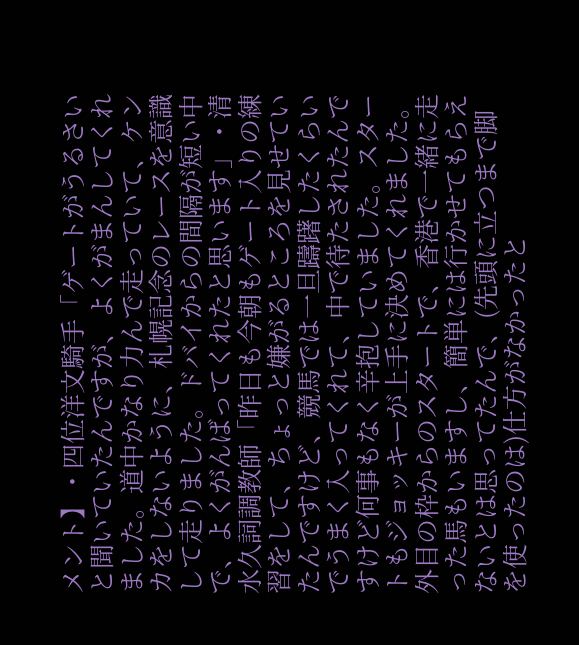メント】・四位洋文騎手「ゲートがうるさいと聞いていたんですが、よくがまんしてくれました。道中かなり力んで走っていて、ケンカをしないように、札幌記念のレースを意識して走りました。ドバイからの間隔が短い中で、よくがんばってくれたと思います」・清水久詞調教師「昨日も今朝もゲート入りの練習をして、ちょっと嫌がるところを見せていたんですけど、競馬では一旦躊躇したくらいでうまく入ってくれて、中で待たされたんですけど何事もなく辛抱していました。スタートもジョッキーが上手に決めてくれました。外目の枠からのスタートで、香港で一緒に走った馬もいますし、簡単には行かせてもらえないとは思ってたんで、(先頭に立つまで脚を使ったのは)仕方がなかったと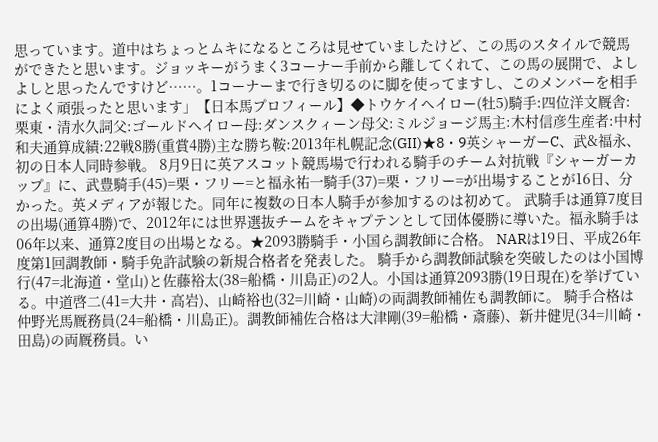思っています。道中はちょっとムキになるところは見せていましたけど、この馬のスタイルで競馬ができたと思います。ジョッキーがうまく3コーナー手前から離してくれて、この馬の展開で、よしよしと思ったんですけど……。1コーナーまで行き切るのに脚を使ってますし、このメンバーを相手によく頑張ったと思います」【日本馬プロフィール】◆トウケイヘイロー(牡5)騎手:四位洋文厩舎:栗東・清水久詞父:ゴールドヘイロー母:ダンスクィーン母父:ミルジョージ馬主:木村信彦生産者:中村和夫通算成績:22戦8勝(重賞4勝)主な勝ち鞍:2013年札幌記念(GII)★8・9英シャーガーC、武&福永、初の日本人同時参戦。 8月9日に英アスコット競馬場で行われる騎手のチーム対抗戦『シャーガーカップ』に、武豊騎手(45)=栗・フリー=と福永祐一騎手(37)=栗・フリー=が出場することが16日、分かった。英メディアが報じた。同年に複数の日本人騎手が参加するのは初めて。 武騎手は通算7度目の出場(通算4勝)で、2012年には世界選抜チームをキャプテンとして団体優勝に導いた。福永騎手は06年以来、通算2度目の出場となる。★2093勝騎手・小国ら調教師に合格。 NARは19日、平成26年度第1回調教師・騎手免許試験の新規合格者を発表した。 騎手から調教師試験を突破したのは小国博行(47=北海道・堂山)と佐藤裕太(38=船橋・川島正)の2人。小国は通算2093勝(19日現在)を挙げている。中道啓二(41=大井・高岩)、山崎裕也(32=川崎・山崎)の両調教師補佐も調教師に。 騎手合格は仲野光馬厩務員(24=船橋・川島正)。調教師補佐合格は大津剛(39=船橋・斎藤)、新井健児(34=川崎・田島)の両厩務員。い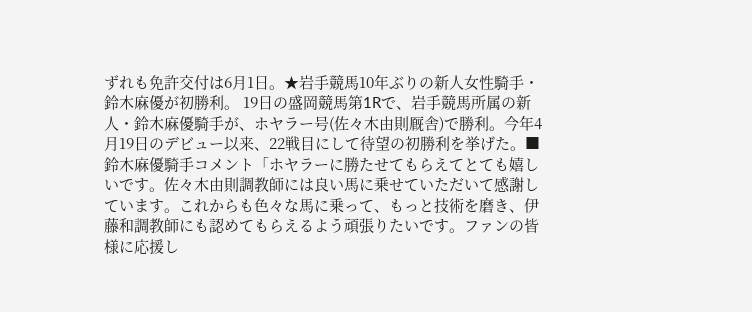ずれも免許交付は6月1日。★岩手競馬10年ぶりの新人女性騎手・鈴木麻優が初勝利。 19日の盛岡競馬第1Rで、岩手競馬所属の新人・鈴木麻優騎手が、ホヤラー号(佐々木由則厩舎)で勝利。今年4月19日のデビュー以来、22戦目にして待望の初勝利を挙げた。■ 鈴木麻優騎手コメント「ホヤラーに勝たせてもらえてとても嬉しいです。佐々木由則調教師には良い馬に乗せていただいて感謝しています。これからも色々な馬に乗って、もっと技術を磨き、伊藤和調教師にも認めてもらえるよう頑張りたいです。ファンの皆様に応援し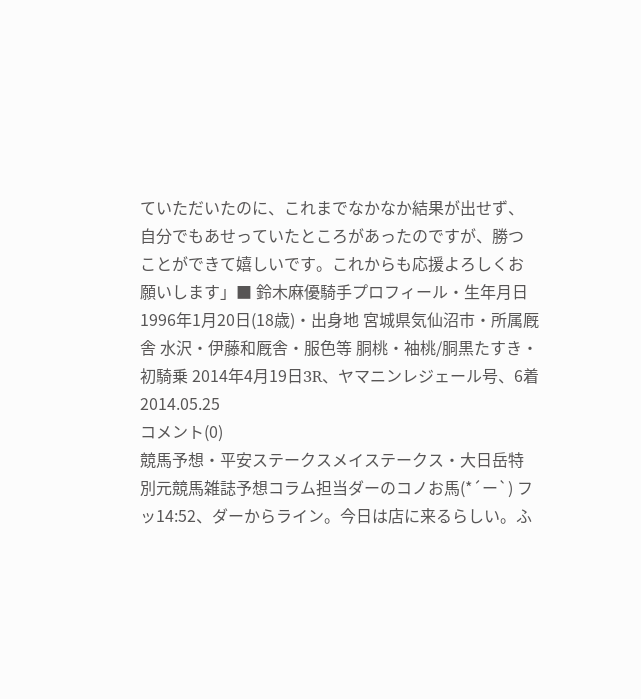ていただいたのに、これまでなかなか結果が出せず、自分でもあせっていたところがあったのですが、勝つことができて嬉しいです。これからも応援よろしくお願いします」■ 鈴木麻優騎手プロフィール・生年月日 1996年1月20日(18歳)・出身地 宮城県気仙沼市・所属厩舎 水沢・伊藤和厩舎・服色等 胴桃・袖桃/胴黒たすき・初騎乗 2014年4月19日3R、ヤマニンレジェール号、6着
2014.05.25
コメント(0)
競馬予想・平安ステークスメイステークス・大日岳特別元競馬雑誌予想コラム担当ダーのコノお馬(*´ー`) フッ14:52、ダーからライン。今日は店に来るらしい。ふ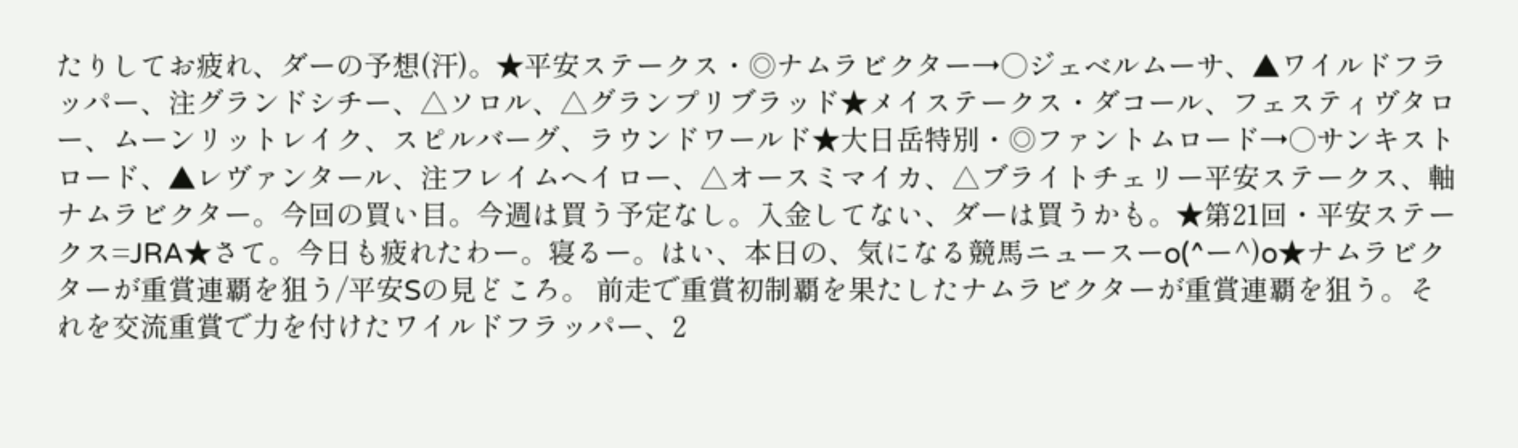たりしてお疲れ、ダーの予想(汗)。★平安ステークス・◎ナムラビクター→○ジェベルムーサ、▲ワイルドフラッパー、注グランドシチー、△ソロル、△グランプリブラッド★メイステークス・ダコール、フェスティヴタロー、ムーンリットレイク、スピルバーグ、ラウンドワールド★大日岳特別・◎ファントムロード→○サンキストロード、▲レヴァンタール、注フレイムヘイロー、△オースミマイカ、△ブライトチェリー平安ステークス、軸ナムラビクター。今回の買い目。今週は買う予定なし。入金してない、ダーは買うかも。★第21回・平安ステークス=JRA★さて。今日も疲れたわー。寝るー。はい、本日の、気になる競馬ニュースーo(^ー^)o★ナムラビクターが重賞連覇を狙う/平安Sの見どころ。 前走で重賞初制覇を果たしたナムラビクターが重賞連覇を狙う。それを交流重賞で力を付けたワイルドフラッパー、2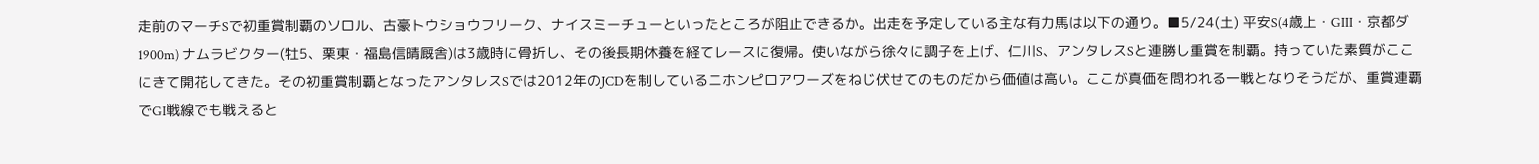走前のマーチSで初重賞制覇のソロル、古豪トウショウフリーク、ナイスミーチューといったところが阻止できるか。出走を予定している主な有力馬は以下の通り。■5/24(土) 平安S(4歳上・GIII・京都ダ1900m) ナムラビクター(牡5、栗東・福島信晴厩舎)は3歳時に骨折し、その後長期休養を経てレースに復帰。使いながら徐々に調子を上げ、仁川S、アンタレスSと連勝し重賞を制覇。持っていた素質がここにきて開花してきた。その初重賞制覇となったアンタレスSでは2012年のJCDを制しているニホンピロアワーズをねじ伏せてのものだから価値は高い。ここが真価を問われる一戦となりそうだが、重賞連覇でGI戦線でも戦えると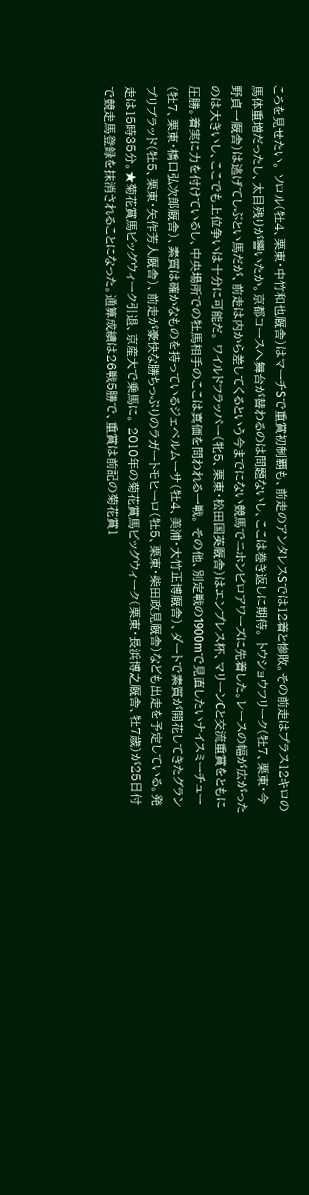ころを見せたい。 ソロル(牡4、栗東・中竹和也厩舎)はマーチSで重賞初制覇も、前走のアンタレスSでは12着と惨敗。その前走はプラス12キロの馬体重増だったし、太目残りが響いたか。京都コースへ舞台が替わるのは問題ないし、ここは巻き返しに期待。 トウショウフリーク(牡7、栗東・今野貞一厩舎)は逃げてしぶとい馬だが、前走は内から差してくるという今までにない競馬でニホンピロアワーズに先着した。レースの幅が広がったのは大きいし、ここでも上位争いは十分に可能だ。 ワイルドフラッパー(牝5、栗東・松田国英厩舎)はエンプレス杯、マリーンCと交流重賞をともに圧勝。着実に力を付けているし、中央場所での牡馬相手のここは真価を問われる一戦。 その他、別定戦の1900mで見直したいナイスミーチュー(牡7、栗東・橋口弘次郎厩舎)、素質は確かなものを持っているジェベルムーサ(牡4、美浦・大竹正博厩舎)、ダートで素質が開花してきたグランプリブラッド(牡5、栗東・矢作芳人厩舎)、前走が豪快な勝ちっぷりのラガートモヒーロ(牡5、栗東・柴田政見厩舎)なども出走を予定している。発走は15時35分。★菊花賞馬ビッグウィーク引退、京産大で乗馬に。 2010年の菊花賞馬ビッグウィーク(栗東・長浜博之厩舎、牡7歳)が25日付で競走馬登録を抹消されることになった。通算成績は26戦5勝で、重賞は前記の菊花賞1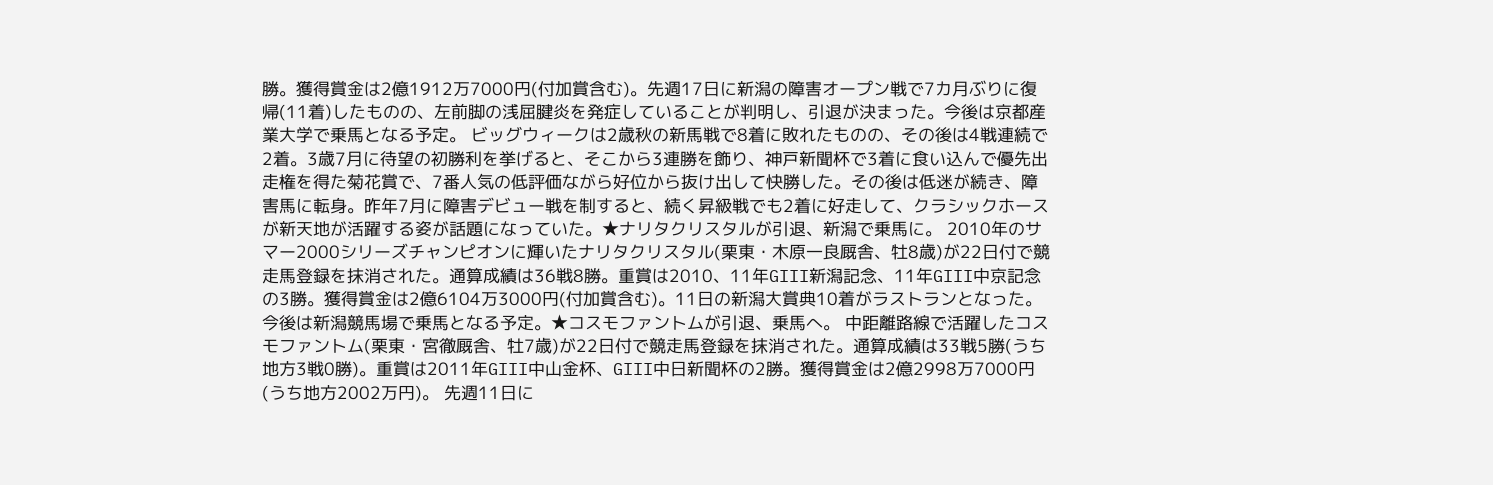勝。獲得賞金は2億1912万7000円(付加賞含む)。先週17日に新潟の障害オープン戦で7カ月ぶりに復帰(11着)したものの、左前脚の浅屈腱炎を発症していることが判明し、引退が決まった。今後は京都産業大学で乗馬となる予定。 ビッグウィークは2歳秋の新馬戦で8着に敗れたものの、その後は4戦連続で2着。3歳7月に待望の初勝利を挙げると、そこから3連勝を飾り、神戸新聞杯で3着に食い込んで優先出走権を得た菊花賞で、7番人気の低評価ながら好位から抜け出して快勝した。その後は低迷が続き、障害馬に転身。昨年7月に障害デビュー戦を制すると、続く昇級戦でも2着に好走して、クラシックホースが新天地が活躍する姿が話題になっていた。★ナリタクリスタルが引退、新潟で乗馬に。 2010年のサマー2000シリーズチャンピオンに輝いたナリタクリスタル(栗東・木原一良厩舎、牡8歳)が22日付で競走馬登録を抹消された。通算成績は36戦8勝。重賞は2010、11年GIII新潟記念、11年GIII中京記念の3勝。獲得賞金は2億6104万3000円(付加賞含む)。11日の新潟大賞典10着がラストランとなった。今後は新潟競馬場で乗馬となる予定。★コスモファントムが引退、乗馬へ。 中距離路線で活躍したコスモファントム(栗東・宮徹厩舎、牡7歳)が22日付で競走馬登録を抹消された。通算成績は33戦5勝(うち地方3戦0勝)。重賞は2011年GIII中山金杯、GIII中日新聞杯の2勝。獲得賞金は2億2998万7000円(うち地方2002万円)。 先週11日に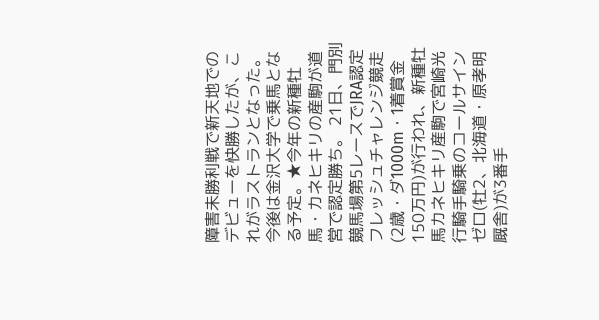障害未勝利戦で新天地でのデビューを快勝したが、これがラストランとなった。今後は金沢大学で乗馬となる予定。★今年の新種牡馬・カネヒキリの産駒が道営で認定勝ち。 21日、門別競馬場第5レースでJRA認定フレッシュチャレンジ競走(2歳・ダ1000m・1着賞金150万円)が行われ、新種牡馬カネヒキリ産駒で宮崎光行騎手騎乗のコールサインゼロ(牡2、北海道・原孝明厩舎)が3番手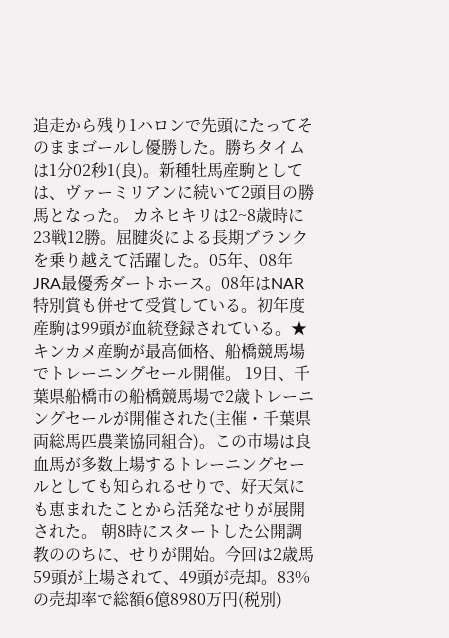追走から残り1ハロンで先頭にたってそのままゴールし優勝した。勝ちタイムは1分02秒1(良)。新種牡馬産駒としては、ヴァーミリアンに続いて2頭目の勝馬となった。 カネヒキリは2~8歳時に23戦12勝。屈腱炎による長期ブランクを乗り越えて活躍した。05年、08年JRA最優秀ダートホース。08年はNAR特別賞も併せて受賞している。初年度産駒は99頭が血統登録されている。★キンカメ産駒が最高価格、船橋競馬場でトレーニングセール開催。 19日、千葉県船橋市の船橋競馬場で2歳トレーニングセールが開催された(主催・千葉県両総馬匹農業協同組合)。この市場は良血馬が多数上場するトレーニングセールとしても知られるせりで、好天気にも恵まれたことから活発なせりが展開された。 朝8時にスタートした公開調教ののちに、せりが開始。今回は2歳馬59頭が上場されて、49頭が売却。83%の売却率で総額6億8980万円(税別)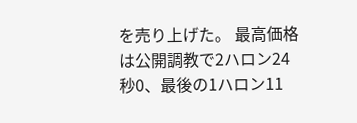を売り上げた。 最高価格は公開調教で2ハロン24秒0、最後の1ハロン11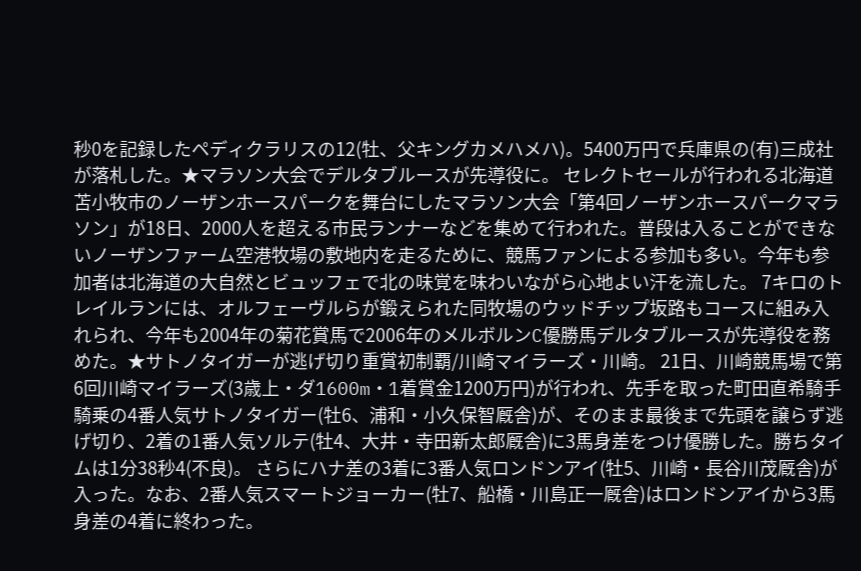秒0を記録したペディクラリスの12(牡、父キングカメハメハ)。5400万円で兵庫県の(有)三成社が落札した。★マラソン大会でデルタブルースが先導役に。 セレクトセールが行われる北海道苫小牧市のノーザンホースパークを舞台にしたマラソン大会「第4回ノーザンホースパークマラソン」が18日、2000人を超える市民ランナーなどを集めて行われた。普段は入ることができないノーザンファーム空港牧場の敷地内を走るために、競馬ファンによる参加も多い。今年も参加者は北海道の大自然とビュッフェで北の味覚を味わいながら心地よい汗を流した。 7キロのトレイルランには、オルフェーヴルらが鍛えられた同牧場のウッドチップ坂路もコースに組み入れられ、今年も2004年の菊花賞馬で2006年のメルボルンC優勝馬デルタブルースが先導役を務めた。★サトノタイガーが逃げ切り重賞初制覇/川崎マイラーズ・川崎。 21日、川崎競馬場で第6回川崎マイラーズ(3歳上・ダ1600m・1着賞金1200万円)が行われ、先手を取った町田直希騎手騎乗の4番人気サトノタイガー(牡6、浦和・小久保智厩舎)が、そのまま最後まで先頭を譲らず逃げ切り、2着の1番人気ソルテ(牡4、大井・寺田新太郎厩舎)に3馬身差をつけ優勝した。勝ちタイムは1分38秒4(不良)。 さらにハナ差の3着に3番人気ロンドンアイ(牡5、川崎・長谷川茂厩舎)が入った。なお、2番人気スマートジョーカー(牡7、船橋・川島正一厩舎)はロンドンアイから3馬身差の4着に終わった。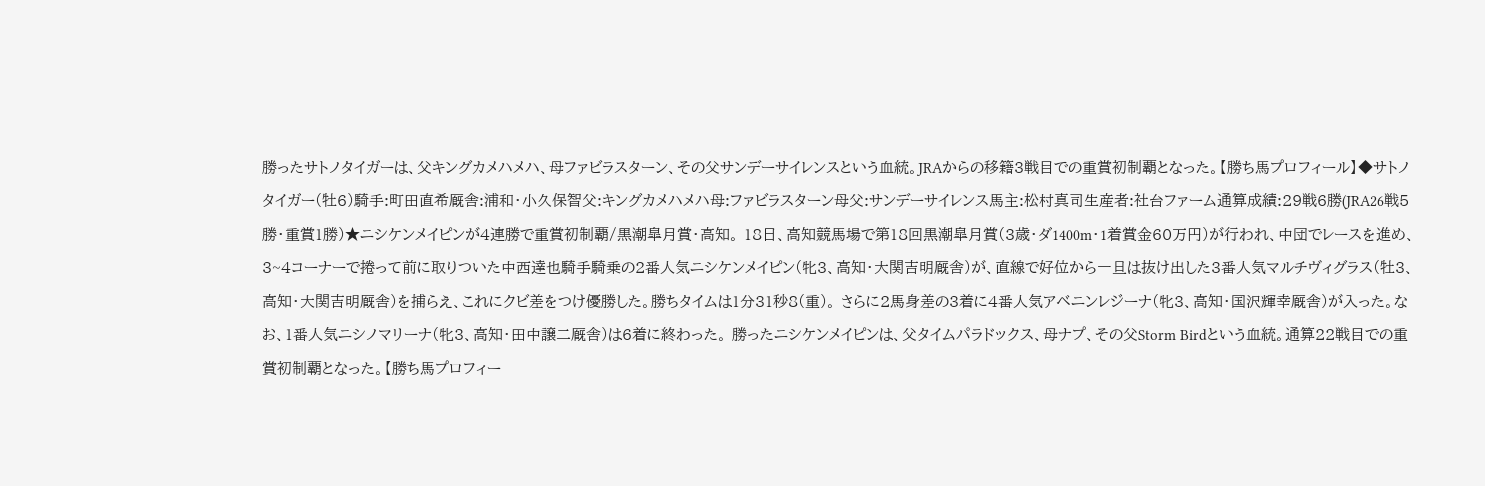勝ったサトノタイガーは、父キングカメハメハ、母ファビラスターン、その父サンデーサイレンスという血統。JRAからの移籍3戦目での重賞初制覇となった。【勝ち馬プロフィール】◆サトノタイガー(牡6)騎手:町田直希厩舎:浦和・小久保智父:キングカメハメハ母:ファビラスターン母父:サンデーサイレンス馬主:松村真司生産者:社台ファーム通算成績:29戦6勝(JRA26戦5勝・重賞1勝)★ニシケンメイピンが4連勝で重賞初制覇/黒潮皐月賞・高知。 18日、高知競馬場で第18回黒潮皐月賞(3歳・ダ1400m・1着賞金60万円)が行われ、中団でレースを進め、3~4コーナーで捲って前に取りついた中西達也騎手騎乗の2番人気ニシケンメイピン(牝3、高知・大関吉明厩舎)が、直線で好位から一旦は抜け出した3番人気マルチヴィグラス(牡3、高知・大関吉明厩舎)を捕らえ、これにクビ差をつけ優勝した。勝ちタイムは1分31秒8(重)。 さらに2馬身差の3着に4番人気アベニンレジーナ(牝3、高知・国沢輝幸厩舎)が入った。なお、1番人気ニシノマリーナ(牝3、高知・田中譲二厩舎)は6着に終わった。 勝ったニシケンメイピンは、父タイムパラドックス、母ナプ、その父Storm Birdという血統。通算22戦目での重賞初制覇となった。【勝ち馬プロフィー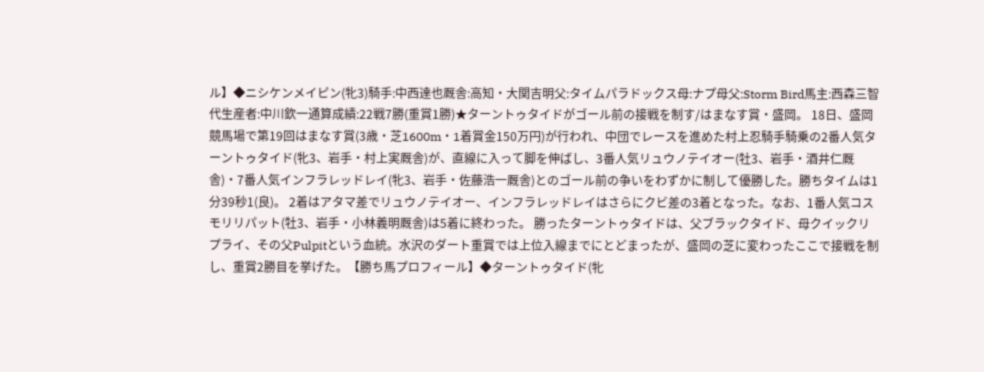ル】◆ニシケンメイピン(牝3)騎手:中西達也厩舎:高知・大関吉明父:タイムパラドックス母:ナプ母父:Storm Bird馬主:西森三智代生産者:中川欽一通算成績:22戦7勝(重賞1勝)★ターントゥタイドがゴール前の接戦を制す/はまなす賞・盛岡。 18日、盛岡競馬場で第19回はまなす賞(3歳・芝1600m・1着賞金150万円)が行われ、中団でレースを進めた村上忍騎手騎乗の2番人気ターントゥタイド(牝3、岩手・村上実厩舎)が、直線に入って脚を伸ばし、3番人気リュウノテイオー(牡3、岩手・酒井仁厩舎)・7番人気インフラレッドレイ(牝3、岩手・佐藤浩一厩舎)とのゴール前の争いをわずかに制して優勝した。勝ちタイムは1分39秒1(良)。 2着はアタマ差でリュウノテイオー、インフラレッドレイはさらにクビ差の3着となった。なお、1番人気コスモリリパット(牡3、岩手・小林義明厩舎)は5着に終わった。 勝ったターントゥタイドは、父ブラックタイド、母クイックリプライ、その父Pulpitという血統。水沢のダート重賞では上位入線までにとどまったが、盛岡の芝に変わったここで接戦を制し、重賞2勝目を挙げた。【勝ち馬プロフィール】◆ターントゥタイド(牝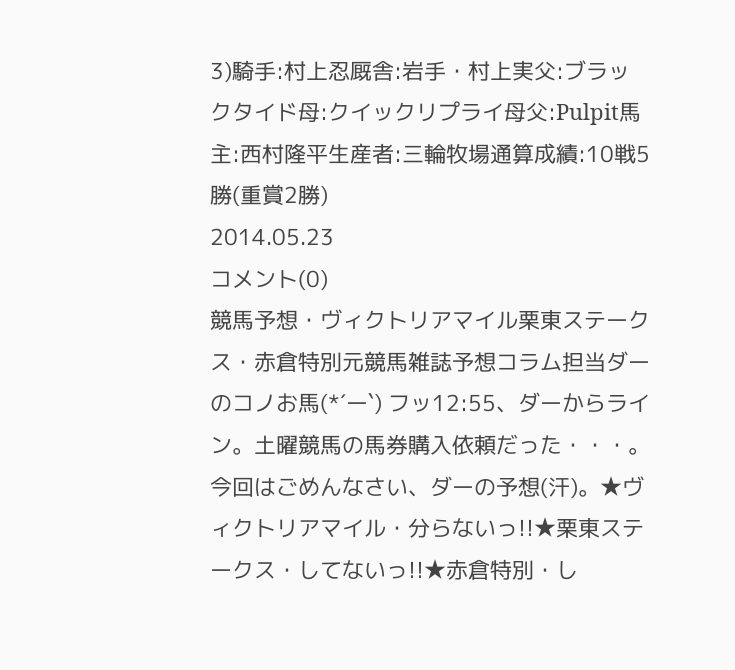3)騎手:村上忍厩舎:岩手・村上実父:ブラックタイド母:クイックリプライ母父:Pulpit馬主:西村隆平生産者:三輪牧場通算成績:10戦5勝(重賞2勝)
2014.05.23
コメント(0)
競馬予想・ヴィクトリアマイル栗東ステークス・赤倉特別元競馬雑誌予想コラム担当ダーのコノお馬(*´ー`) フッ12:55、ダーからライン。土曜競馬の馬券購入依頼だった・・・。今回はごめんなさい、ダーの予想(汗)。★ヴィクトリアマイル・分らないっ!!★栗東ステークス・してないっ!!★赤倉特別・し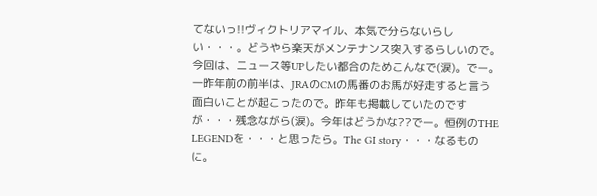てないっ!!ヴィクトリアマイル、本気で分らないらしい・・・。どうやら楽天がメンテナンス突入するらしいので。今回は、ニュース等UPしたい都合のためこんなで(涙)。でー。一昨年前の前半は、JRAのCMの馬番のお馬が好走すると言う面白いことが起こったので。昨年も掲載していたのですが・・・残念ながら(涙)。今年はどうかな??でー。恒例のTHE LEGENDを・・・と思ったら。The GI story・・・なるものに。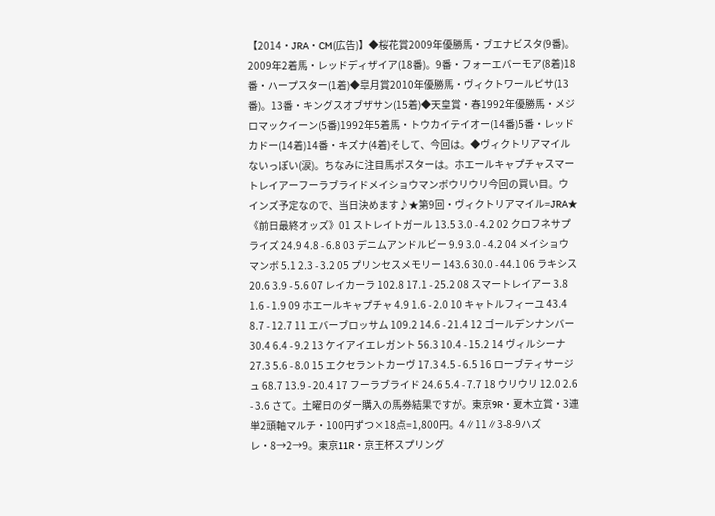【2014・JRA・CM(広告)】◆桜花賞2009年優勝馬・ブエナビスタ(9番)。2009年2着馬・レッドディザイア(18番)。9番・フォーエバーモア(8着)18番・ハープスター(1着)◆皐月賞2010年優勝馬・ヴィクトワールピサ(13番)。13番・キングスオブザサン(15着)◆天皇賞・春1992年優勝馬・メジロマックイーン(5番)1992年5着馬・トウカイテイオー(14番)5番・レッドカドー(14着)14番・キズナ(4着)そして、今回は。◆ヴィクトリアマイルないっぽい(涙)。ちなみに注目馬ポスターは。ホエールキャプチャスマートレイアーフーラブライドメイショウマンボウリウリ今回の買い目。ウインズ予定なので、当日決めます♪★第9回・ヴィクトリアマイル=JRA★《前日最終オッズ》01 ストレイトガール 13.5 3.0 - 4.2 02 クロフネサプライズ 24.9 4.8 - 6.8 03 デニムアンドルビー 9.9 3.0 - 4.2 04 メイショウマンボ 5.1 2.3 - 3.2 05 プリンセスメモリー 143.6 30.0 - 44.1 06 ラキシス 20.6 3.9 - 5.6 07 レイカーラ 102.8 17.1 - 25.2 08 スマートレイアー 3.8 1.6 - 1.9 09 ホエールキャプチャ 4.9 1.6 - 2.0 10 キャトルフィーユ 43.4 8.7 - 12.7 11 エバーブロッサム 109.2 14.6 - 21.4 12 ゴールデンナンバー 30.4 6.4 - 9.2 13 ケイアイエレガント 56.3 10.4 - 15.2 14 ヴィルシーナ 27.3 5.6 - 8.0 15 エクセラントカーヴ 17.3 4.5 - 6.5 16 ローブティサージュ 68.7 13.9 - 20.4 17 フーラブライド 24.6 5.4 - 7.7 18 ウリウリ 12.0 2.6 - 3.6 さて。土曜日のダー購入の馬券結果ですが。東京9R・夏木立賞・3連単2頭軸マルチ・100円ずつ×18点=1,800円。4∥11∥3-8-9ハズレ・8→2→9。東京11R・京王杯スプリング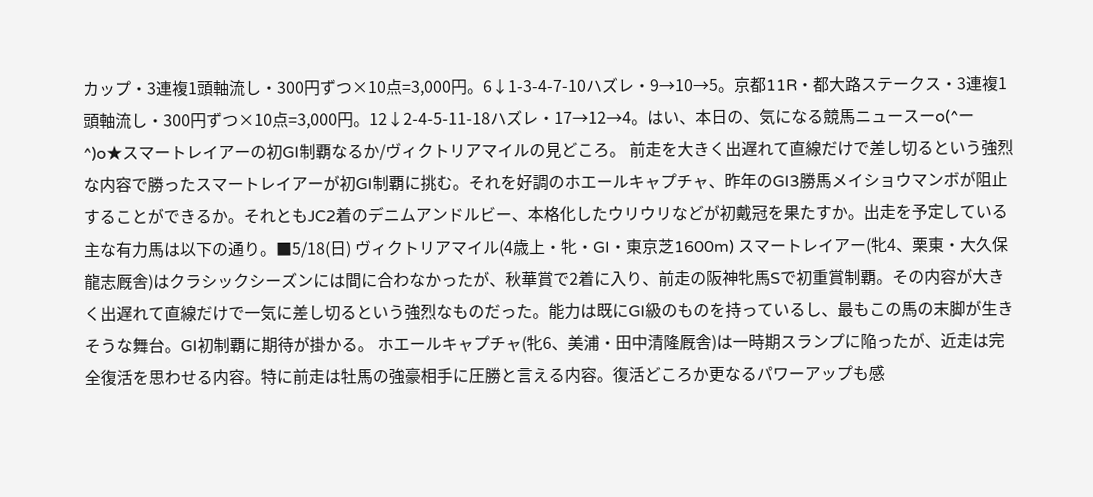カップ・3連複1頭軸流し・300円ずつ×10点=3,000円。6↓1-3-4-7-10ハズレ・9→10→5。京都11R・都大路ステークス・3連複1頭軸流し・300円ずつ×10点=3,000円。12↓2-4-5-11-18ハズレ・17→12→4。はい、本日の、気になる競馬ニュースーo(^ー^)o★スマートレイアーの初GI制覇なるか/ヴィクトリアマイルの見どころ。 前走を大きく出遅れて直線だけで差し切るという強烈な内容で勝ったスマートレイアーが初GI制覇に挑む。それを好調のホエールキャプチャ、昨年のGI3勝馬メイショウマンボが阻止することができるか。それともJC2着のデニムアンドルビー、本格化したウリウリなどが初戴冠を果たすか。出走を予定している主な有力馬は以下の通り。■5/18(日) ヴィクトリアマイル(4歳上・牝・GI・東京芝1600m) スマートレイアー(牝4、栗東・大久保龍志厩舎)はクラシックシーズンには間に合わなかったが、秋華賞で2着に入り、前走の阪神牝馬Sで初重賞制覇。その内容が大きく出遅れて直線だけで一気に差し切るという強烈なものだった。能力は既にGI級のものを持っているし、最もこの馬の末脚が生きそうな舞台。GI初制覇に期待が掛かる。 ホエールキャプチャ(牝6、美浦・田中清隆厩舎)は一時期スランプに陥ったが、近走は完全復活を思わせる内容。特に前走は牡馬の強豪相手に圧勝と言える内容。復活どころか更なるパワーアップも感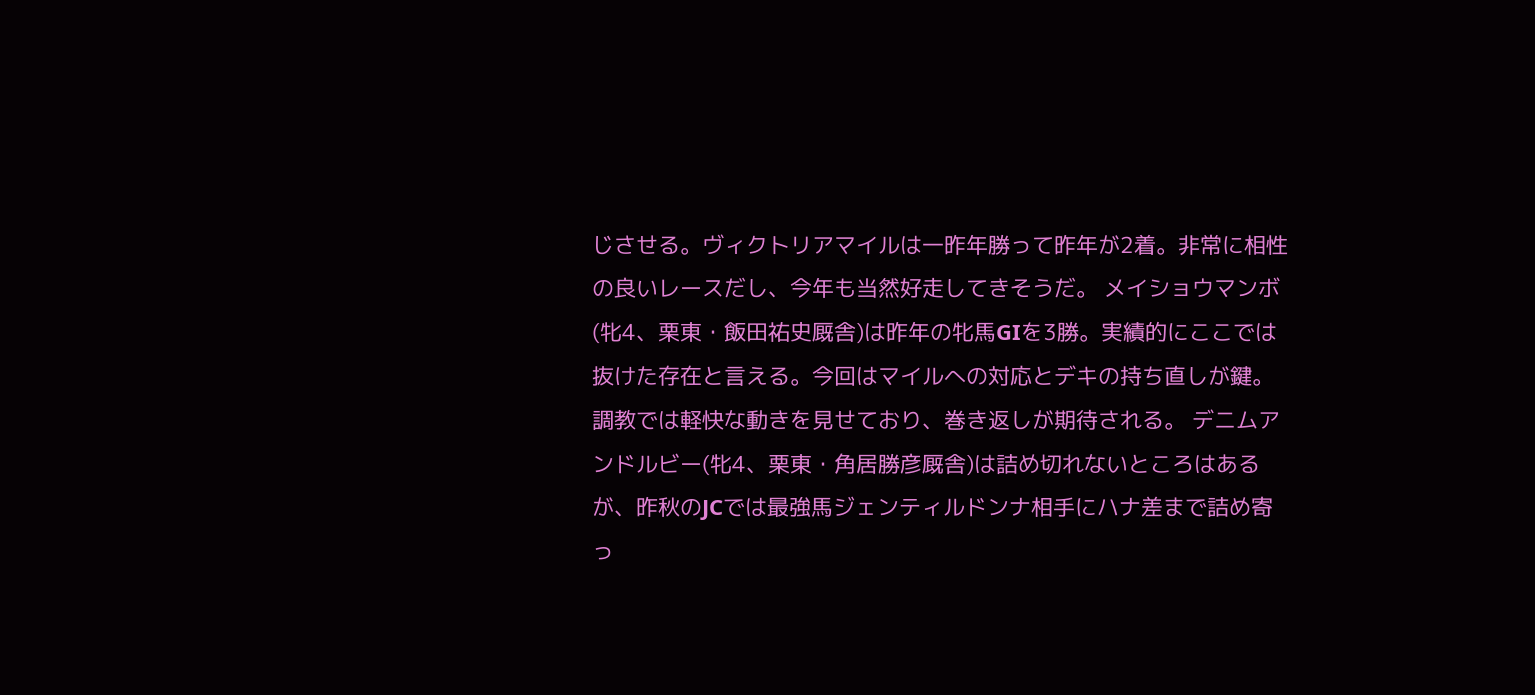じさせる。ヴィクトリアマイルは一昨年勝って昨年が2着。非常に相性の良いレースだし、今年も当然好走してきそうだ。 メイショウマンボ(牝4、栗東・飯田祐史厩舎)は昨年の牝馬GIを3勝。実績的にここでは抜けた存在と言える。今回はマイルへの対応とデキの持ち直しが鍵。調教では軽快な動きを見せており、巻き返しが期待される。 デニムアンドルビー(牝4、栗東・角居勝彦厩舎)は詰め切れないところはあるが、昨秋のJCでは最強馬ジェンティルドンナ相手にハナ差まで詰め寄っ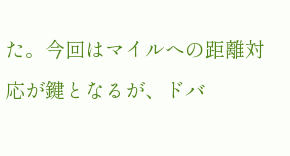た。今回はマイルへの距離対応が鍵となるが、ドバ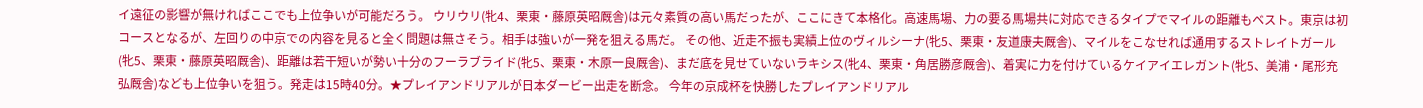イ遠征の影響が無ければここでも上位争いが可能だろう。 ウリウリ(牝4、栗東・藤原英昭厩舎)は元々素質の高い馬だったが、ここにきて本格化。高速馬場、力の要る馬場共に対応できるタイプでマイルの距離もベスト。東京は初コースとなるが、左回りの中京での内容を見ると全く問題は無さそう。相手は強いが一発を狙える馬だ。 その他、近走不振も実績上位のヴィルシーナ(牝5、栗東・友道康夫厩舎)、マイルをこなせれば通用するストレイトガール(牝5、栗東・藤原英昭厩舎)、距離は若干短いが勢い十分のフーラブライド(牝5、栗東・木原一良厩舎)、まだ底を見せていないラキシス(牝4、栗東・角居勝彦厩舎)、着実に力を付けているケイアイエレガント(牝5、美浦・尾形充弘厩舎)なども上位争いを狙う。発走は15時40分。★プレイアンドリアルが日本ダービー出走を断念。 今年の京成杯を快勝したプレイアンドリアル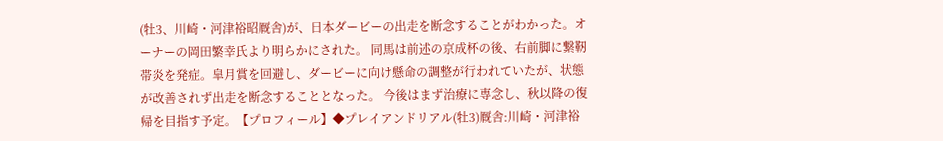(牡3、川崎・河津裕昭厩舎)が、日本ダービーの出走を断念することがわかった。オーナーの岡田繁幸氏より明らかにされた。 同馬は前述の京成杯の後、右前脚に繋靭帯炎を発症。皐月賞を回避し、ダービーに向け懸命の調整が行われていたが、状態が改善されず出走を断念することとなった。 今後はまず治療に専念し、秋以降の復帰を目指す予定。【プロフィール】◆プレイアンドリアル(牡3)厩舎:川崎・河津裕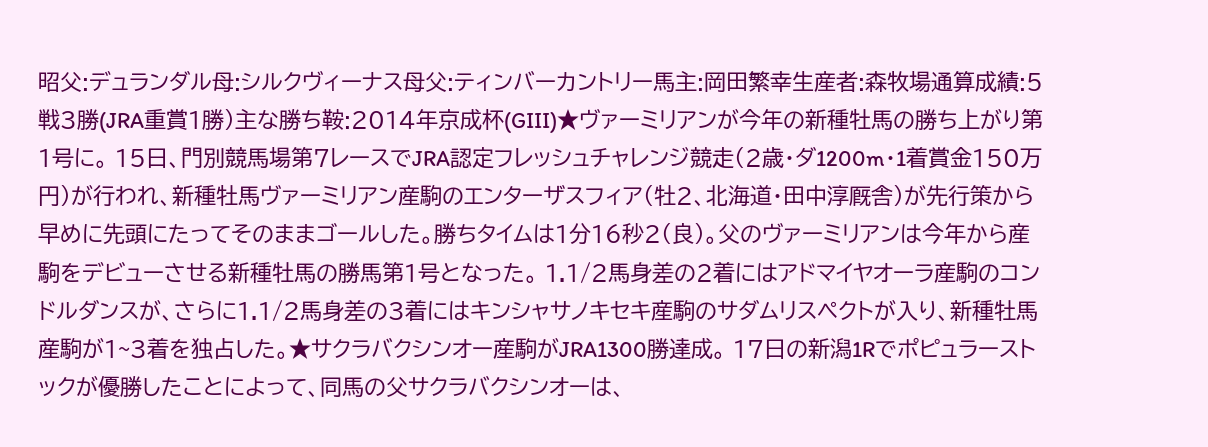昭父:デュランダル母:シルクヴィーナス母父:ティンバーカントリー馬主:岡田繁幸生産者:森牧場通算成績:5戦3勝(JRA重賞1勝)主な勝ち鞍:2014年京成杯(GIII)★ヴァーミリアンが今年の新種牡馬の勝ち上がり第1号に。 15日、門別競馬場第7レースでJRA認定フレッシュチャレンジ競走(2歳・ダ1200m・1着賞金150万円)が行われ、新種牡馬ヴァーミリアン産駒のエンターザスフィア(牡2、北海道・田中淳厩舎)が先行策から早めに先頭にたってそのままゴールした。勝ちタイムは1分16秒2(良)。父のヴァーミリアンは今年から産駒をデビューさせる新種牡馬の勝馬第1号となった。 1.1/2馬身差の2着にはアドマイヤオーラ産駒のコンドルダンスが、さらに1.1/2馬身差の3着にはキンシャサノキセキ産駒のサダムリスペクトが入り、新種牡馬産駒が1~3着を独占した。★サクラバクシンオー産駒がJRA1300勝達成。 17日の新潟1Rでポピュラーストックが優勝したことによって、同馬の父サクラバクシンオーは、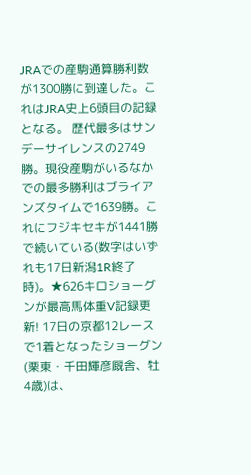JRAでの産駒通算勝利数が1300勝に到達した。これはJRA史上6頭目の記録となる。 歴代最多はサンデーサイレンスの2749勝。現役産駒がいるなかでの最多勝利はブライアンズタイムで1639勝。これにフジキセキが1441勝で続いている(数字はいずれも17日新潟1R終了時)。★626キロショーグンが最高馬体重V記録更新! 17日の京都12レースで1着となったショーグン(栗東・千田輝彦厩舎、牡4歳)は、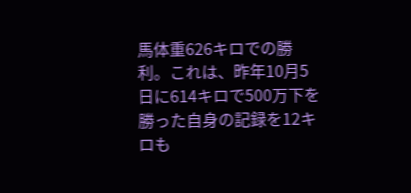馬体重626キロでの勝利。これは、昨年10月5日に614キロで500万下を勝った自身の記録を12キロも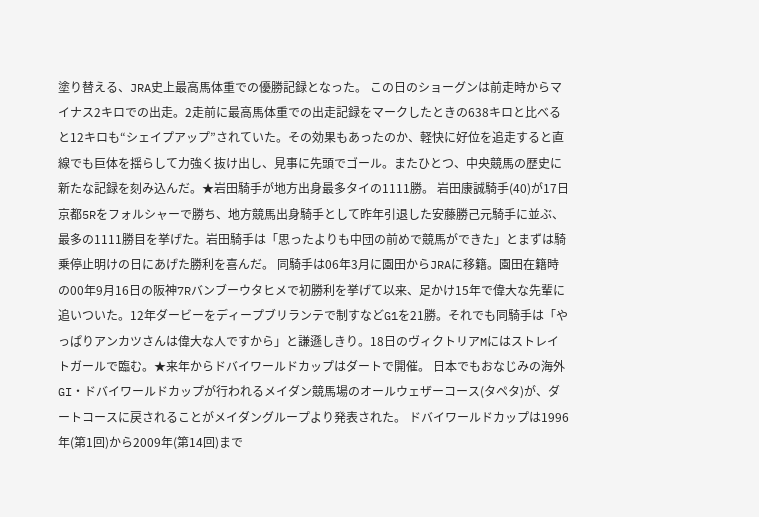塗り替える、JRA史上最高馬体重での優勝記録となった。 この日のショーグンは前走時からマイナス2キロでの出走。2走前に最高馬体重での出走記録をマークしたときの638キロと比べると12キロも“シェイプアップ”されていた。その効果もあったのか、軽快に好位を追走すると直線でも巨体を揺らして力強く抜け出し、見事に先頭でゴール。またひとつ、中央競馬の歴史に新たな記録を刻み込んだ。★岩田騎手が地方出身最多タイの1111勝。 岩田康誠騎手(40)が17日京都5Rをフォルシャーで勝ち、地方競馬出身騎手として昨年引退した安藤勝己元騎手に並ぶ、最多の1111勝目を挙げた。岩田騎手は「思ったよりも中団の前めで競馬ができた」とまずは騎乗停止明けの日にあげた勝利を喜んだ。 同騎手は06年3月に園田からJRAに移籍。園田在籍時の00年9月16日の阪神7Rバンブーウタヒメで初勝利を挙げて以来、足かけ15年で偉大な先輩に追いついた。12年ダービーをディープブリランテで制すなどG1を21勝。それでも同騎手は「やっぱりアンカツさんは偉大な人ですから」と謙遜しきり。18日のヴィクトリアMにはストレイトガールで臨む。★来年からドバイワールドカップはダートで開催。 日本でもおなじみの海外GI・ドバイワールドカップが行われるメイダン競馬場のオールウェザーコース(タペタ)が、ダートコースに戻されることがメイダングループより発表された。 ドバイワールドカップは1996年(第1回)から2009年(第14回)まで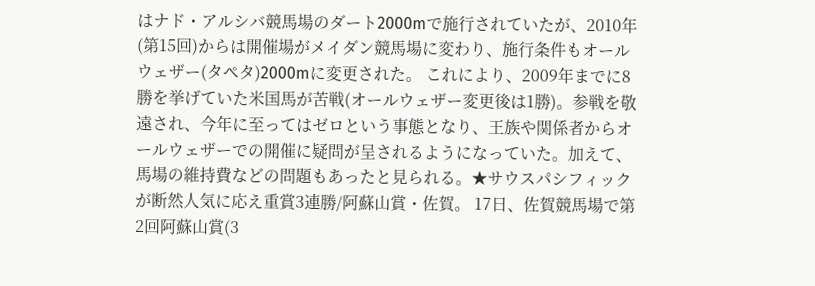はナド・アルシバ競馬場のダート2000mで施行されていたが、2010年(第15回)からは開催場がメイダン競馬場に変わり、施行条件もオールウェザー(タペタ)2000mに変更された。 これにより、2009年までに8勝を挙げていた米国馬が苦戦(オールウェザー変更後は1勝)。参戦を敬遠され、今年に至ってはゼロという事態となり、王族や関係者からオールウェザーでの開催に疑問が呈されるようになっていた。加えて、馬場の維持費などの問題もあったと見られる。★サウスパシフィックが断然人気に応え重賞3連勝/阿蘇山賞・佐賀。 17日、佐賀競馬場で第2回阿蘇山賞(3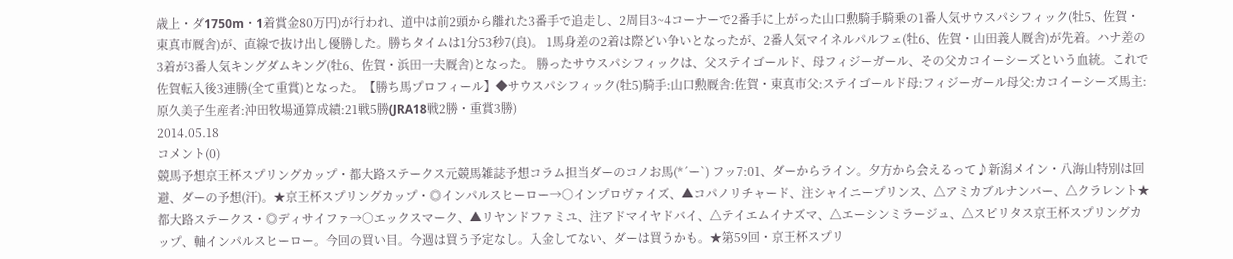歳上・ダ1750m・1着賞金80万円)が行われ、道中は前2頭から離れた3番手で追走し、2周目3~4コーナーで2番手に上がった山口勲騎手騎乗の1番人気サウスパシフィック(牡5、佐賀・東真市厩舎)が、直線で抜け出し優勝した。勝ちタイムは1分53秒7(良)。 1馬身差の2着は際どい争いとなったが、2番人気マイネルパルフェ(牡6、佐賀・山田義人厩舎)が先着。ハナ差の3着が3番人気キングダムキング(牡6、佐賀・浜田一夫厩舎)となった。 勝ったサウスパシフィックは、父ステイゴールド、母フィジーガール、その父カコイーシーズという血統。これで佐賀転入後3連勝(全て重賞)となった。【勝ち馬プロフィール】◆サウスパシフィック(牡5)騎手:山口勲厩舎:佐賀・東真市父:ステイゴールド母:フィジーガール母父:カコイーシーズ馬主:原久美子生産者:沖田牧場通算成績:21戦5勝(JRA18戦2勝・重賞3勝)
2014.05.18
コメント(0)
競馬予想京王杯スプリングカップ・都大路ステークス元競馬雑誌予想コラム担当ダーのコノお馬(*´ー`) フッ7:01、ダーからライン。夕方から会えるって♪新潟メイン・八海山特別は回避、ダーの予想(汗)。★京王杯スプリングカップ・◎インパルスヒーロー→○インプロヴァイズ、▲コパノリチャード、注シャイニープリンス、△アミカブルナンバー、△クラレント★都大路ステークス・◎ディサイファ→○エックスマーク、▲リヤンドファミユ、注アドマイヤドバイ、△テイエムイナズマ、△エーシンミラージュ、△スピリタス京王杯スプリングカップ、軸インパルスヒーロー。今回の買い目。今週は買う予定なし。入金してない、ダーは買うかも。★第59回・京王杯スプリ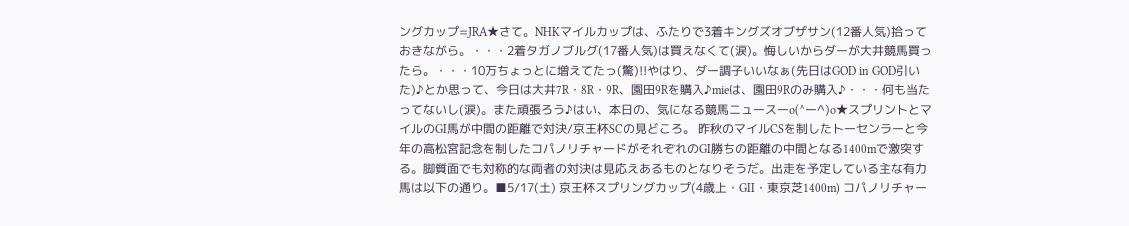ングカップ=JRA★さて。NHKマイルカップは、ふたりで3着キングズオブザサン(12番人気)拾っておきながら。・・・2着タガノブルグ(17番人気)は買えなくて(涙)。悔しいからダーが大井競馬買ったら。・・・10万ちょっとに増えてたっ(驚)!!やはり、ダー調子いいなぁ(先日はGOD in GOD引いた)♪とか思って、今日は大井7R・8R・9R、園田9Rを購入♪mieは、園田9Rのみ購入♪・・・何も当たってないし(涙)。また頑張ろう♪はい、本日の、気になる競馬ニュースーo(^ー^)o★スプリントとマイルのGI馬が中間の距離で対決/京王杯SCの見どころ。 昨秋のマイルCSを制したトーセンラーと今年の高松宮記念を制したコパノリチャードがそれぞれのGI勝ちの距離の中間となる1400mで激突する。脚質面でも対称的な両者の対決は見応えあるものとなりそうだ。出走を予定している主な有力馬は以下の通り。■5/17(土) 京王杯スプリングカップ(4歳上・GII・東京芝1400m) コパノリチャー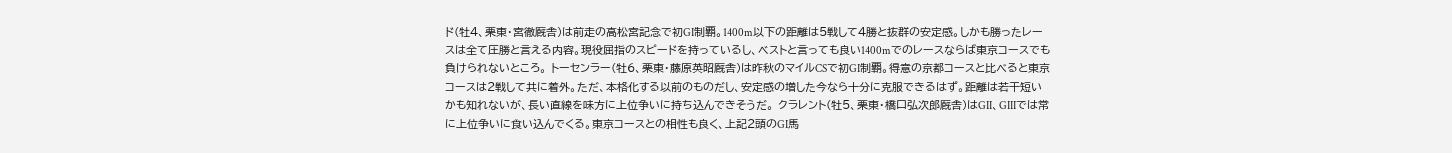ド(牡4、栗東・宮徹厩舎)は前走の高松宮記念で初GI制覇。1400m以下の距離は5戦して4勝と抜群の安定感。しかも勝ったレースは全て圧勝と言える内容。現役屈指のスピードを持っているし、ベストと言っても良い1400mでのレースならば東京コースでも負けられないところ。 トーセンラー(牡6、栗東・藤原英昭厩舎)は昨秋のマイルCSで初GI制覇。得意の京都コースと比べると東京コースは2戦して共に着外。ただ、本格化する以前のものだし、安定感の増した今なら十分に克服できるはず。距離は若干短いかも知れないが、長い直線を味方に上位争いに持ち込んできそうだ。 クラレント(牡5、栗東・橋口弘次郎厩舎)はGII、GIIIでは常に上位争いに食い込んでくる。東京コースとの相性も良く、上記2頭のGI馬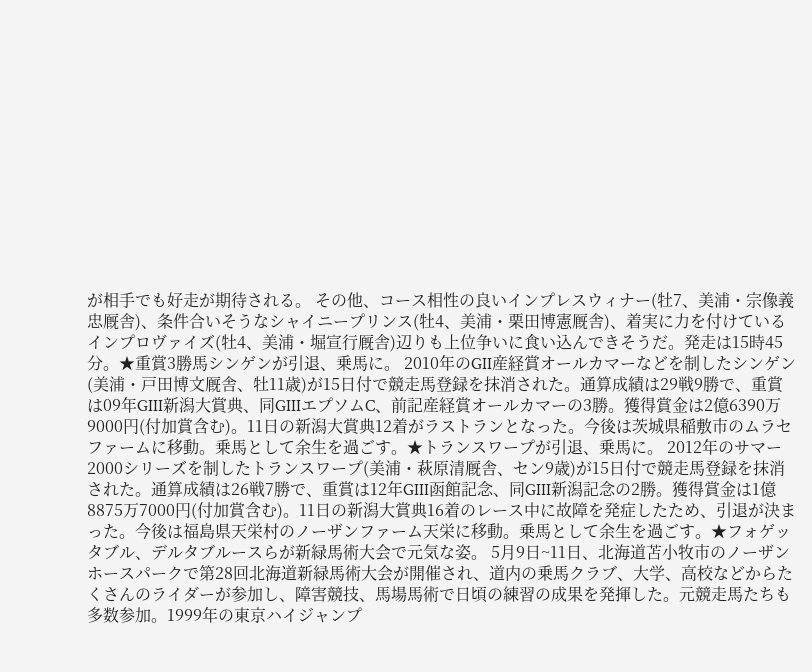が相手でも好走が期待される。 その他、コース相性の良いインプレスウィナー(牡7、美浦・宗像義忠厩舎)、条件合いそうなシャイニープリンス(牡4、美浦・栗田博憲厩舎)、着実に力を付けているインプロヴァイズ(牡4、美浦・堀宣行厩舎)辺りも上位争いに食い込んできそうだ。発走は15時45分。★重賞3勝馬シンゲンが引退、乗馬に。 2010年のGII産経賞オールカマーなどを制したシンゲン(美浦・戸田博文厩舎、牡11歳)が15日付で競走馬登録を抹消された。通算成績は29戦9勝で、重賞は09年GIII新潟大賞典、同GIIIエプソムC、前記産経賞オールカマーの3勝。獲得賞金は2億6390万9000円(付加賞含む)。11日の新潟大賞典12着がラストランとなった。今後は茨城県稲敷市のムラセファームに移動。乗馬として余生を過ごす。★トランスワープが引退、乗馬に。 2012年のサマー2000シリーズを制したトランスワープ(美浦・萩原清厩舎、セン9歳)が15日付で競走馬登録を抹消された。通算成績は26戦7勝で、重賞は12年GIII函館記念、同GIII新潟記念の2勝。獲得賞金は1億8875万7000円(付加賞含む)。11日の新潟大賞典16着のレース中に故障を発症したため、引退が決まった。今後は福島県天栄村のノーザンファーム天栄に移動。乗馬として余生を過ごす。★フォゲッタブル、デルタブルースらが新緑馬術大会で元気な姿。 5月9日~11日、北海道苫小牧市のノーザンホースパークで第28回北海道新緑馬術大会が開催され、道内の乗馬クラブ、大学、高校などからたくさんのライダーが参加し、障害競技、馬場馬術で日頃の練習の成果を発揮した。元競走馬たちも多数参加。1999年の東京ハイジャンプ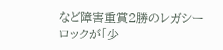など障害重賞2勝のレガシーロックが「少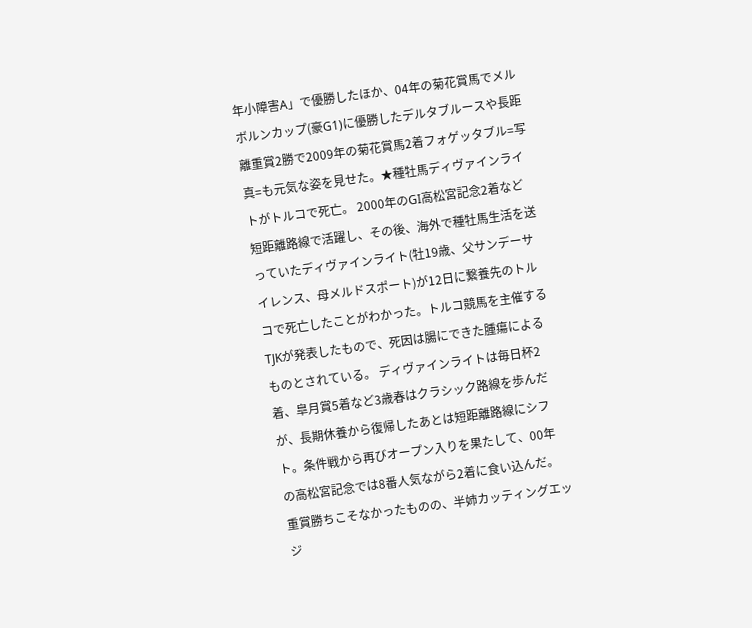年小障害A」で優勝したほか、04年の菊花賞馬でメルボルンカップ(豪G1)に優勝したデルタブルースや長距離重賞2勝で2009年の菊花賞馬2着フォゲッタブル=写真=も元気な姿を見せた。★種牡馬ディヴァインライトがトルコで死亡。 2000年のGI高松宮記念2着など短距離路線で活躍し、その後、海外で種牡馬生活を送っていたディヴァインライト(牡19歳、父サンデーサイレンス、母メルドスポート)が12日に繋養先のトルコで死亡したことがわかった。トルコ競馬を主催するTJKが発表したもので、死因は腸にできた腫瘍によるものとされている。 ディヴァインライトは毎日杯2着、皐月賞5着など3歳春はクラシック路線を歩んだが、長期休養から復帰したあとは短距離路線にシフト。条件戦から再びオープン入りを果たして、00年の高松宮記念では8番人気ながら2着に食い込んだ。 重賞勝ちこそなかったものの、半姉カッティングエッジ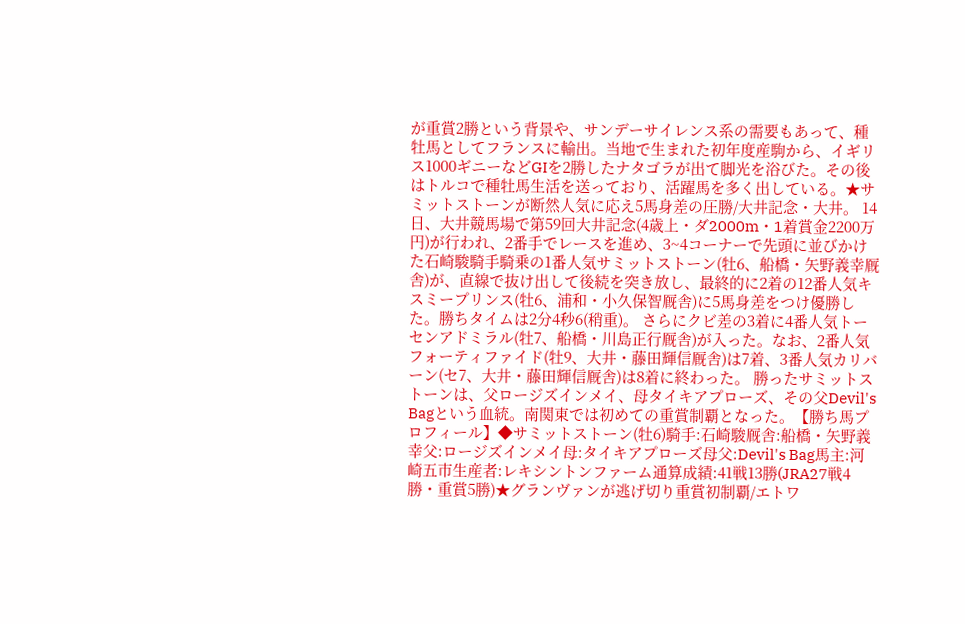が重賞2勝という背景や、サンデーサイレンス系の需要もあって、種牡馬としてフランスに輸出。当地で生まれた初年度産駒から、イギリス1000ギニーなどGIを2勝したナタゴラが出て脚光を浴びた。その後はトルコで種牡馬生活を送っており、活躍馬を多く出している。★サミットストーンが断然人気に応え5馬身差の圧勝/大井記念・大井。 14日、大井競馬場で第59回大井記念(4歳上・ダ2000m・1着賞金2200万円)が行われ、2番手でレースを進め、3~4コーナーで先頭に並びかけた石崎駿騎手騎乗の1番人気サミットストーン(牡6、船橋・矢野義幸厩舎)が、直線で抜け出して後続を突き放し、最終的に2着の12番人気キスミープリンス(牡6、浦和・小久保智厩舎)に5馬身差をつけ優勝した。勝ちタイムは2分4秒6(稍重)。 さらにクビ差の3着に4番人気トーセンアドミラル(牡7、船橋・川島正行厩舎)が入った。なお、2番人気フォーティファイド(牡9、大井・藤田輝信厩舎)は7着、3番人気カリバーン(セ7、大井・藤田輝信厩舎)は8着に終わった。 勝ったサミットストーンは、父ロージズインメイ、母タイキアプローズ、その父Devil's Bagという血統。南関東では初めての重賞制覇となった。【勝ち馬プロフィール】◆サミットストーン(牡6)騎手:石崎駿厩舎:船橋・矢野義幸父:ロージズインメイ母:タイキアプローズ母父:Devil's Bag馬主:河崎五市生産者:レキシントンファーム通算成績:41戦13勝(JRA27戦4勝・重賞5勝)★グランヴァンが逃げ切り重賞初制覇/エトワ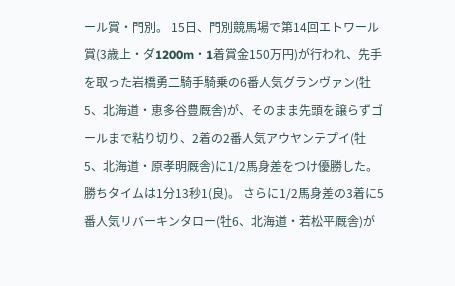ール賞・門別。 15日、門別競馬場で第14回エトワール賞(3歳上・ダ1200m・1着賞金150万円)が行われ、先手を取った岩橋勇二騎手騎乗の6番人気グランヴァン(牡5、北海道・恵多谷豊厩舎)が、そのまま先頭を譲らずゴールまで粘り切り、2着の2番人気アウヤンテプイ(牡5、北海道・原孝明厩舎)に1/2馬身差をつけ優勝した。勝ちタイムは1分13秒1(良)。 さらに1/2馬身差の3着に5番人気リバーキンタロー(牡6、北海道・若松平厩舎)が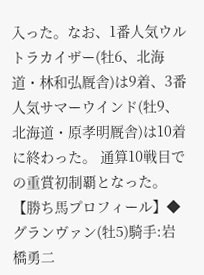入った。なお、1番人気ウルトラカイザー(牡6、北海道・林和弘厩舎)は9着、3番人気サマーウインド(牡9、北海道・原孝明厩舎)は10着に終わった。 通算10戦目での重賞初制覇となった。【勝ち馬プロフィール】◆グランヴァン(牡5)騎手:岩橋勇二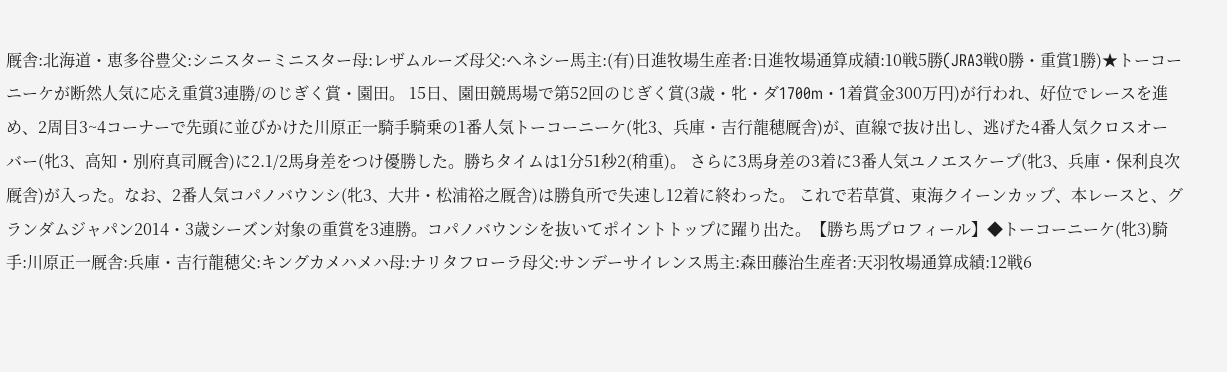厩舎:北海道・恵多谷豊父:シニスターミニスター母:レザムルーズ母父:ヘネシー馬主:(有)日進牧場生産者:日進牧場通算成績:10戦5勝(JRA3戦0勝・重賞1勝)★トーコーニーケが断然人気に応え重賞3連勝/のじぎく賞・園田。 15日、園田競馬場で第52回のじぎく賞(3歳・牝・ダ1700m・1着賞金300万円)が行われ、好位でレースを進め、2周目3~4コーナーで先頭に並びかけた川原正一騎手騎乗の1番人気トーコーニーケ(牝3、兵庫・吉行龍穂厩舎)が、直線で抜け出し、逃げた4番人気クロスオーバー(牝3、高知・別府真司厩舎)に2.1/2馬身差をつけ優勝した。勝ちタイムは1分51秒2(稍重)。 さらに3馬身差の3着に3番人気ユノエスケープ(牝3、兵庫・保利良次厩舎)が入った。なお、2番人気コパノバウンシ(牝3、大井・松浦裕之厩舎)は勝負所で失速し12着に終わった。 これで若草賞、東海クイーンカップ、本レースと、グランダムジャパン2014・3歳シーズン対象の重賞を3連勝。コパノバウンシを抜いてポイントトップに躍り出た。【勝ち馬プロフィール】◆トーコーニーケ(牝3)騎手:川原正一厩舎:兵庫・吉行龍穂父:キングカメハメハ母:ナリタフローラ母父:サンデーサイレンス馬主:森田藤治生産者:天羽牧場通算成績:12戦6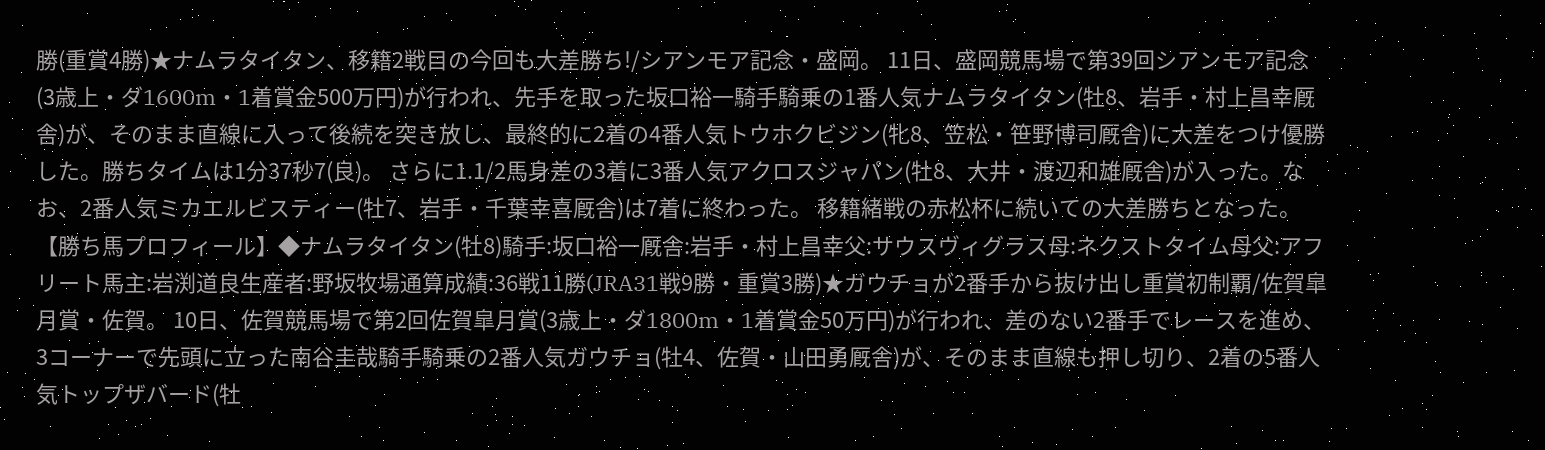勝(重賞4勝)★ナムラタイタン、移籍2戦目の今回も大差勝ち!/シアンモア記念・盛岡。 11日、盛岡競馬場で第39回シアンモア記念(3歳上・ダ1600m・1着賞金500万円)が行われ、先手を取った坂口裕一騎手騎乗の1番人気ナムラタイタン(牡8、岩手・村上昌幸厩舎)が、そのまま直線に入って後続を突き放し、最終的に2着の4番人気トウホクビジン(牝8、笠松・笹野博司厩舎)に大差をつけ優勝した。勝ちタイムは1分37秒7(良)。 さらに1.1/2馬身差の3着に3番人気アクロスジャパン(牡8、大井・渡辺和雄厩舎)が入った。なお、2番人気ミカエルビスティー(牡7、岩手・千葉幸喜厩舎)は7着に終わった。 移籍緒戦の赤松杯に続いての大差勝ちとなった。【勝ち馬プロフィール】◆ナムラタイタン(牡8)騎手:坂口裕一厩舎:岩手・村上昌幸父:サウスヴィグラス母:ネクストタイム母父:アフリート馬主:岩渕道良生産者:野坂牧場通算成績:36戦11勝(JRA31戦9勝・重賞3勝)★ガウチョが2番手から抜け出し重賞初制覇/佐賀皐月賞・佐賀。 10日、佐賀競馬場で第2回佐賀皐月賞(3歳上・ダ1800m・1着賞金50万円)が行われ、差のない2番手でレースを進め、3コーナーで先頭に立った南谷圭哉騎手騎乗の2番人気ガウチョ(牡4、佐賀・山田勇厩舎)が、そのまま直線も押し切り、2着の5番人気トップザバード(牡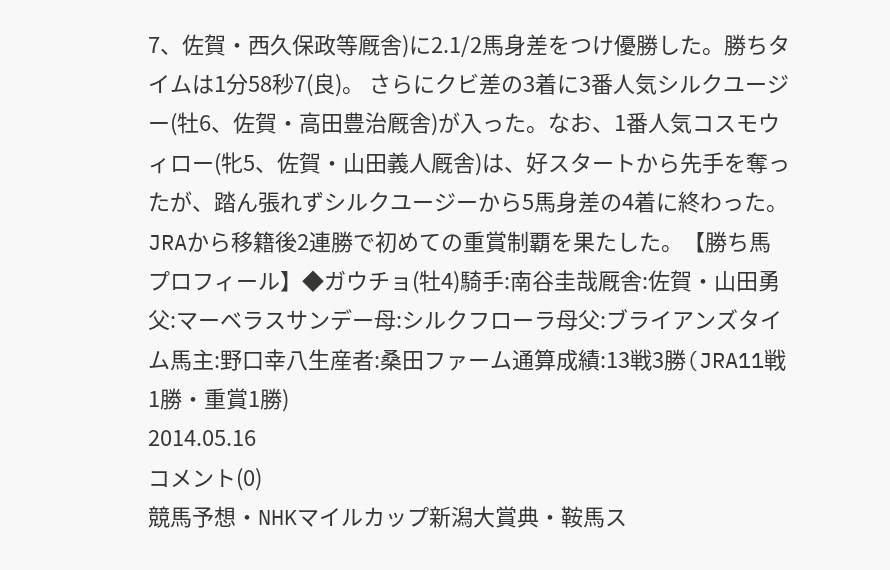7、佐賀・西久保政等厩舎)に2.1/2馬身差をつけ優勝した。勝ちタイムは1分58秒7(良)。 さらにクビ差の3着に3番人気シルクユージー(牡6、佐賀・高田豊治厩舎)が入った。なお、1番人気コスモウィロー(牝5、佐賀・山田義人厩舎)は、好スタートから先手を奪ったが、踏ん張れずシルクユージーから5馬身差の4着に終わった。 JRAから移籍後2連勝で初めての重賞制覇を果たした。【勝ち馬プロフィール】◆ガウチョ(牡4)騎手:南谷圭哉厩舎:佐賀・山田勇父:マーベラスサンデー母:シルクフローラ母父:ブライアンズタイム馬主:野口幸八生産者:桑田ファーム通算成績:13戦3勝(JRA11戦1勝・重賞1勝)
2014.05.16
コメント(0)
競馬予想・NHKマイルカップ新潟大賞典・鞍馬ス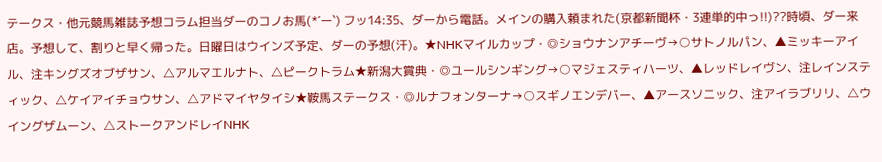テークス・他元競馬雑誌予想コラム担当ダーのコノお馬(*´ー`) フッ14:35、ダーから電話。メインの購入頼まれた(京都新聞杯・3連単的中っ!!)??時頃、ダー来店。予想して、割りと早く帰った。日曜日はウインズ予定、ダーの予想(汗)。★NHKマイルカップ・◎ショウナンアチーヴ→○サトノルパン、▲ミッキーアイル、注キングズオブザサン、△アルマエルナト、△ピークトラム★新潟大賞典・◎ユールシンギング→○マジェスティハーツ、▲レッドレイヴン、注レインスティック、△ケイアイチョウサン、△アドマイヤタイシ★鞍馬ステークス・◎ルナフォンターナ→○スギノエンデバー、▲アースソニック、注アイラブリリ、△ウイングザムーン、△ストークアンドレイNHK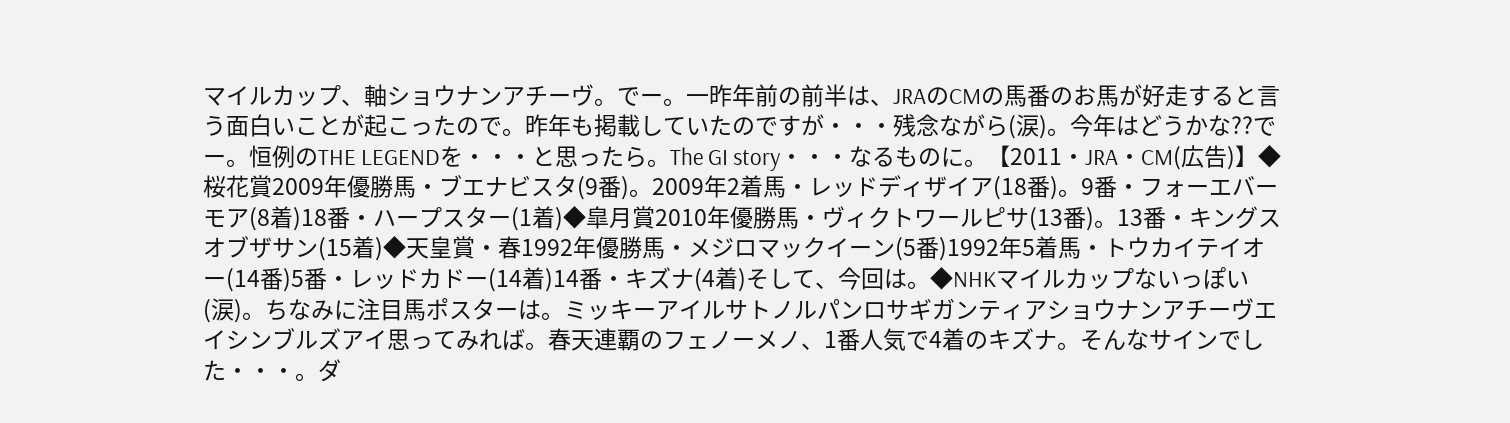マイルカップ、軸ショウナンアチーヴ。でー。一昨年前の前半は、JRAのCMの馬番のお馬が好走すると言う面白いことが起こったので。昨年も掲載していたのですが・・・残念ながら(涙)。今年はどうかな??でー。恒例のTHE LEGENDを・・・と思ったら。The GI story・・・なるものに。【2011・JRA・CM(広告)】◆桜花賞2009年優勝馬・ブエナビスタ(9番)。2009年2着馬・レッドディザイア(18番)。9番・フォーエバーモア(8着)18番・ハープスター(1着)◆皐月賞2010年優勝馬・ヴィクトワールピサ(13番)。13番・キングスオブザサン(15着)◆天皇賞・春1992年優勝馬・メジロマックイーン(5番)1992年5着馬・トウカイテイオー(14番)5番・レッドカドー(14着)14番・キズナ(4着)そして、今回は。◆NHKマイルカップないっぽい(涙)。ちなみに注目馬ポスターは。ミッキーアイルサトノルパンロサギガンティアショウナンアチーヴエイシンブルズアイ思ってみれば。春天連覇のフェノーメノ、1番人気で4着のキズナ。そんなサインでした・・・。ダ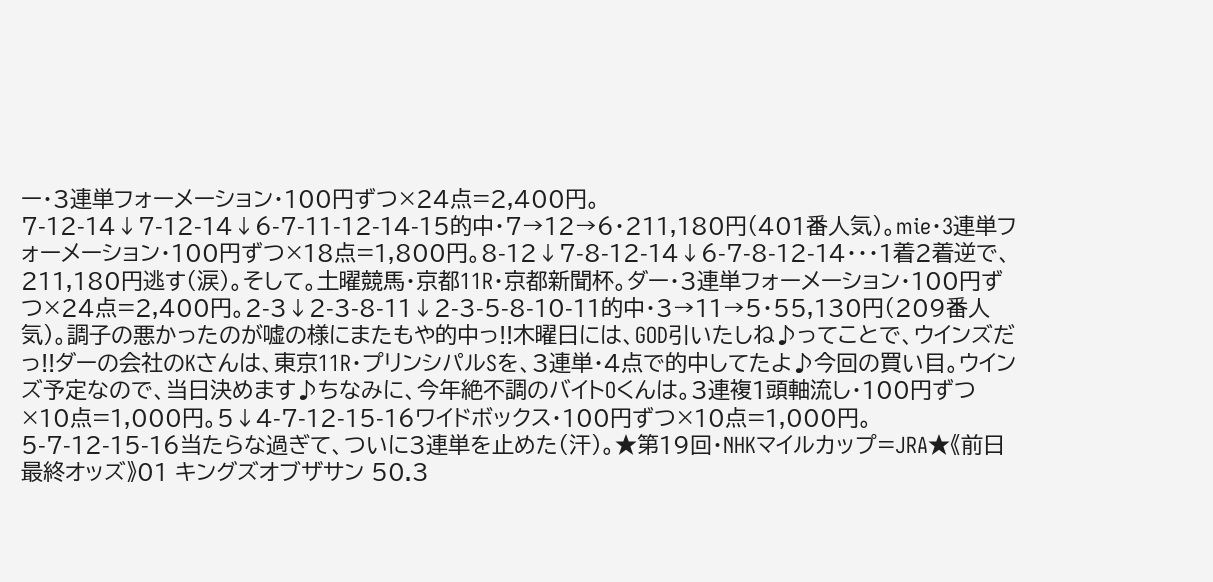ー・3連単フォーメーション・100円ずつ×24点=2,400円。7-12-14↓7-12-14↓6-7-11-12-14-15的中・7→12→6・211,180円(401番人気)。mie・3連単フォーメーション・100円ずつ×18点=1,800円。8-12↓7-8-12-14↓6-7-8-12-14・・・1着2着逆で、211,180円逃す(涙)。そして。土曜競馬・京都11R・京都新聞杯。ダー・3連単フォーメーション・100円ずつ×24点=2,400円。2-3↓2-3-8-11↓2-3-5-8-10-11的中・3→11→5・55,130円(209番人気)。調子の悪かったのが嘘の様にまたもや的中っ!!木曜日には、GOD引いたしね♪ってことで、ウインズだっ!!ダーの会社のKさんは、東京11R・プリンシパルSを、3連単・4点で的中してたよ♪今回の買い目。ウインズ予定なので、当日決めます♪ちなみに、今年絶不調のバイトOくんは。3連複1頭軸流し・100円ずつ×10点=1,000円。5↓4-7-12-15-16ワイドボックス・100円ずつ×10点=1,000円。5-7-12-15-16当たらな過ぎて、ついに3連単を止めた(汗)。★第19回・NHKマイルカップ=JRA★《前日最終オッズ》01 キングズオブザサン 50.3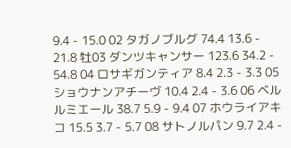9.4 - 15.0 02 タガノブルグ 74.4 13.6 - 21.8 牡03 ダンツキャンサー 123.6 34.2 - 54.8 04 ロサギガンティア 8.4 2.3 - 3.3 05 ショウナンアチーヴ 10.4 2.4 - 3.6 06 ベルルミエール 38.7 5.9 - 9.4 07 ホウライアキコ 15.5 3.7 - 5.7 08 サトノルパン 9.7 2.4 -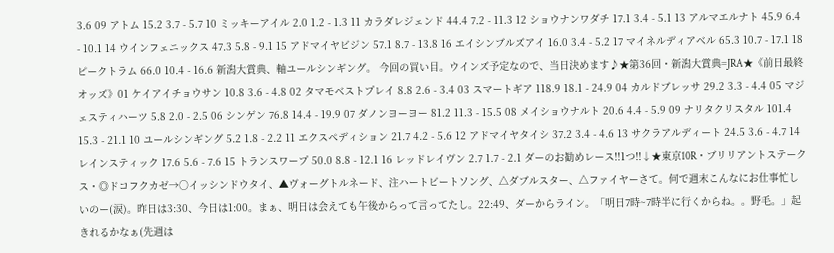3.6 09 アトム 15.2 3.7 - 5.7 10 ミッキーアイル 2.0 1.2 - 1.3 11 カラダレジェンド 44.4 7.2 - 11.3 12 ショウナンワダチ 17.1 3.4 - 5.1 13 アルマエルナト 45.9 6.4 - 10.1 14 ウインフェニックス 47.3 5.8 - 9.1 15 アドマイヤビジン 57.1 8.7 - 13.8 16 エイシンブルズアイ 16.0 3.4 - 5.2 17 マイネルディアベル 65.3 10.7 - 17.1 18 ピークトラム 66.0 10.4 - 16.6 新潟大賞典、軸ユールシンギング。 今回の買い目。ウインズ予定なので、当日決めます♪★第36回・新潟大賞典=JRA★《前日最終オッズ》01 ケイアイチョウサン 10.8 3.6 - 4.8 02 タマモベストプレイ 8.8 2.6 - 3.4 03 スマートギア 118.9 18.1 - 24.9 04 カルドブレッサ 29.2 3.3 - 4.4 05 マジェスティハーツ 5.8 2.0 - 2.5 06 シンゲン 76.8 14.4 - 19.9 07 ダノンヨーヨー 81.2 11.3 - 15.5 08 メイショウナルト 20.6 4.4 - 5.9 09 ナリタクリスタル 101.4 15.3 - 21.1 10 ユールシンギング 5.2 1.8 - 2.2 11 エクスペディション 21.7 4.2 - 5.6 12 アドマイヤタイシ 37.2 3.4 - 4.6 13 サクラアルディート 24.5 3.6 - 4.7 14 レインスティック 17.6 5.6 - 7.6 15 トランスワープ 50.0 8.8 - 12.1 16 レッドレイヴン 2.7 1.7 - 2.1 ダーのお勧めレース!!1つ!!↓★東京10R・ブリリアントステークス・◎ドコフクカゼ→○イッシンドウタイ、▲ヴォーグトルネード、注ハートビートソング、△ダブルスター、△ファイヤーさて。何で週末こんなにお仕事忙しいのー(涙)。昨日は3:30、今日は1:00。まぁ、明日は会えても午後からって言ってたし。22:49、ダーからライン。「明日7時~7時半に行くからね。。野毛。」起きれるかなぁ(先週は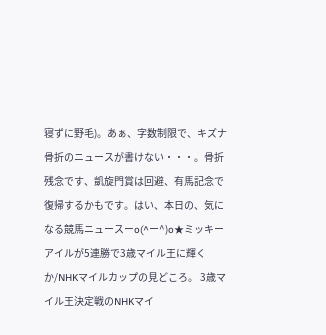寝ずに野毛)。あぁ、字数制限で、キズナ骨折のニュースが書けない・・・。骨折残念です、凱旋門賞は回避、有馬記念で復帰するかもです。はい、本日の、気になる競馬ニュースーo(^ー^)o★ミッキーアイルが5連勝で3歳マイル王に輝くか/NHKマイルカップの見どころ。 3歳マイル王決定戦のNHKマイ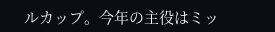ルカップ。今年の主役はミッ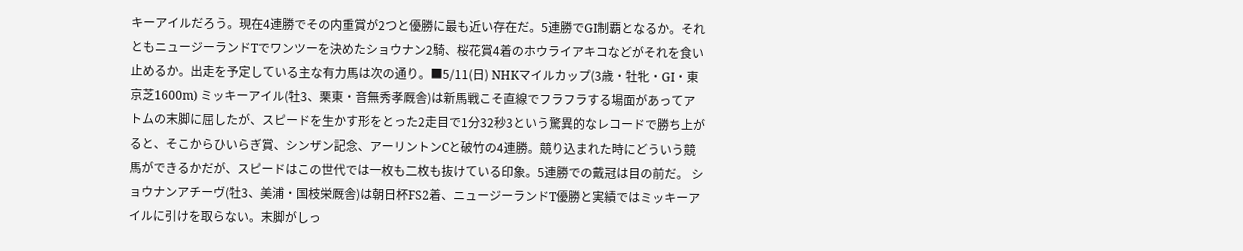キーアイルだろう。現在4連勝でその内重賞が2つと優勝に最も近い存在だ。5連勝でGI制覇となるか。それともニュージーランドTでワンツーを決めたショウナン2騎、桜花賞4着のホウライアキコなどがそれを食い止めるか。出走を予定している主な有力馬は次の通り。■5/11(日) NHKマイルカップ(3歳・牡牝・GI・東京芝1600m) ミッキーアイル(牡3、栗東・音無秀孝厩舎)は新馬戦こそ直線でフラフラする場面があってアトムの末脚に屈したが、スピードを生かす形をとった2走目で1分32秒3という驚異的なレコードで勝ち上がると、そこからひいらぎ賞、シンザン記念、アーリントンCと破竹の4連勝。競り込まれた時にどういう競馬ができるかだが、スピードはこの世代では一枚も二枚も抜けている印象。5連勝での戴冠は目の前だ。 ショウナンアチーヴ(牡3、美浦・国枝栄厩舎)は朝日杯FS2着、ニュージーランドT優勝と実績ではミッキーアイルに引けを取らない。末脚がしっ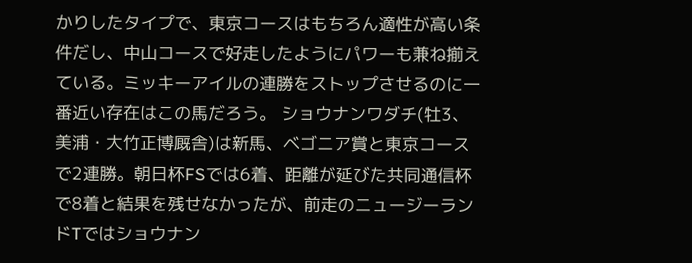かりしたタイプで、東京コースはもちろん適性が高い条件だし、中山コースで好走したようにパワーも兼ね揃えている。ミッキーアイルの連勝をストップさせるのに一番近い存在はこの馬だろう。 ショウナンワダチ(牡3、美浦・大竹正博厩舎)は新馬、ベゴニア賞と東京コースで2連勝。朝日杯FSでは6着、距離が延びた共同通信杯で8着と結果を残せなかったが、前走のニュージーランドTではショウナン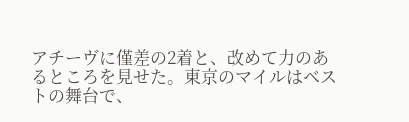アチーヴに僅差の2着と、改めて力のあるところを見せた。東京のマイルはベストの舞台で、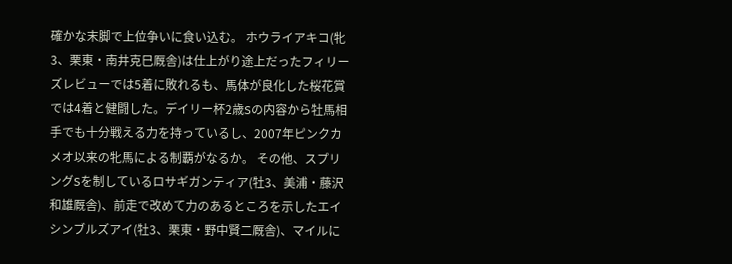確かな末脚で上位争いに食い込む。 ホウライアキコ(牝3、栗東・南井克巳厩舎)は仕上がり途上だったフィリーズレビューでは5着に敗れるも、馬体が良化した桜花賞では4着と健闘した。デイリー杯2歳Sの内容から牡馬相手でも十分戦える力を持っているし、2007年ピンクカメオ以来の牝馬による制覇がなるか。 その他、スプリングSを制しているロサギガンティア(牡3、美浦・藤沢和雄厩舎)、前走で改めて力のあるところを示したエイシンブルズアイ(牡3、栗東・野中賢二厩舎)、マイルに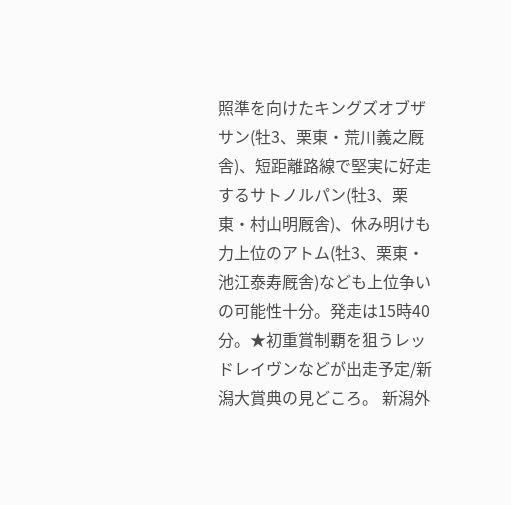照準を向けたキングズオブザサン(牡3、栗東・荒川義之厩舎)、短距離路線で堅実に好走するサトノルパン(牡3、栗東・村山明厩舎)、休み明けも力上位のアトム(牡3、栗東・池江泰寿厩舎)なども上位争いの可能性十分。発走は15時40分。★初重賞制覇を狙うレッドレイヴンなどが出走予定/新潟大賞典の見どころ。 新潟外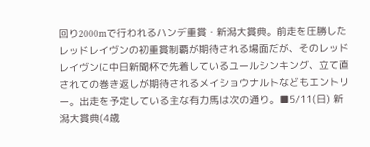回り2000mで行われるハンデ重賞・新潟大賞典。前走を圧勝したレッドレイヴンの初重賞制覇が期待される場面だが、そのレッドレイヴンに中日新聞杯で先着しているユールシンキング、立て直されての巻き返しが期待されるメイショウナルトなどもエントリー。出走を予定している主な有力馬は次の通り。■5/11(日) 新潟大賞典(4歳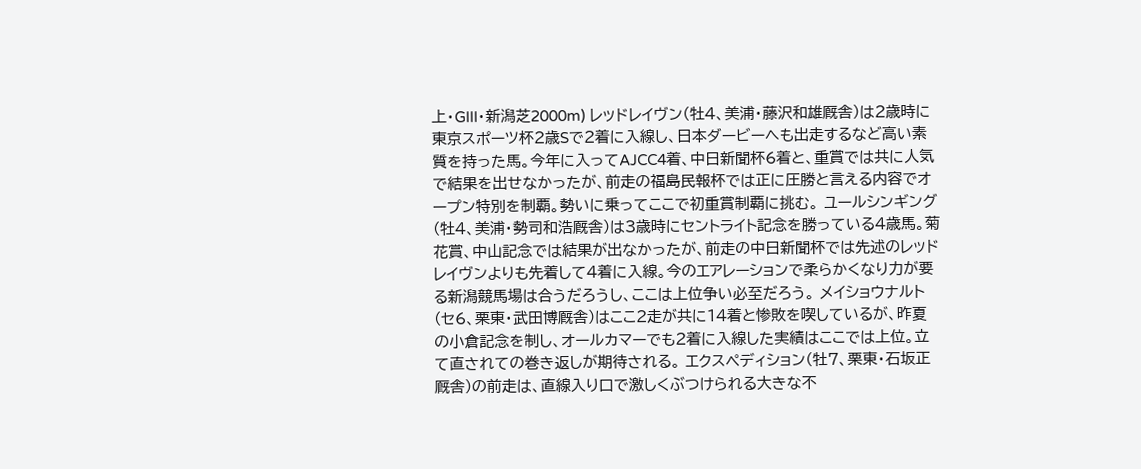上・GIII・新潟芝2000m) レッドレイヴン(牡4、美浦・藤沢和雄厩舎)は2歳時に東京スポーツ杯2歳Sで2着に入線し、日本ダービーへも出走するなど高い素質を持った馬。今年に入ってAJCC4着、中日新聞杯6着と、重賞では共に人気で結果を出せなかったが、前走の福島民報杯では正に圧勝と言える内容でオープン特別を制覇。勢いに乗ってここで初重賞制覇に挑む。 ユールシンギング(牡4、美浦・勢司和浩厩舎)は3歳時にセントライト記念を勝っている4歳馬。菊花賞、中山記念では結果が出なかったが、前走の中日新聞杯では先述のレッドレイヴンよりも先着して4着に入線。今のエアレーションで柔らかくなり力が要る新潟競馬場は合うだろうし、ここは上位争い必至だろう。 メイショウナルト(セ6、栗東・武田博厩舎)はここ2走が共に14着と惨敗を喫しているが、昨夏の小倉記念を制し、オールカマーでも2着に入線した実績はここでは上位。立て直されての巻き返しが期待される。 エクスペディション(牡7、栗東・石坂正厩舎)の前走は、直線入り口で激しくぶつけられる大きな不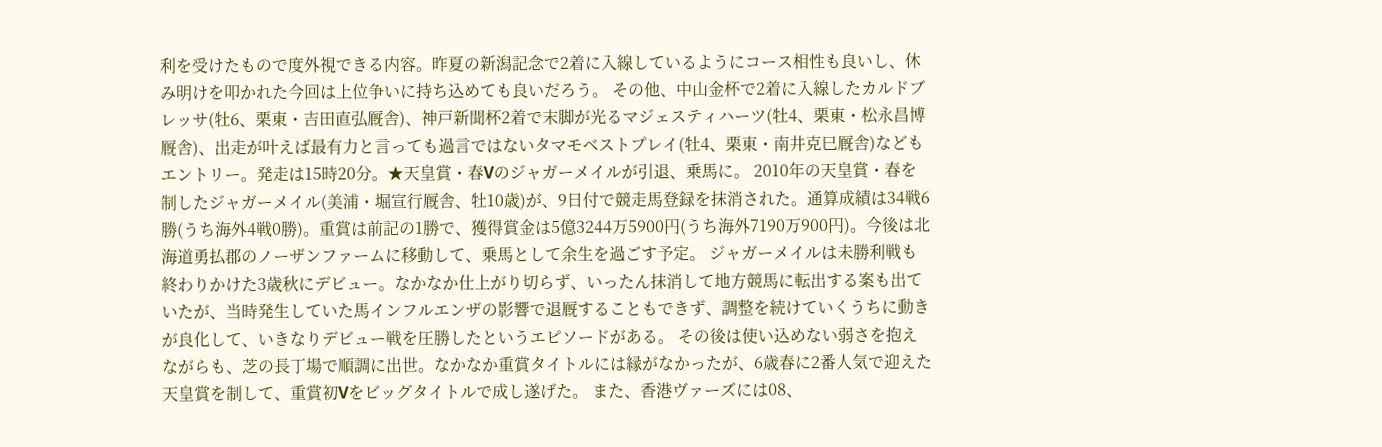利を受けたもので度外視できる内容。昨夏の新潟記念で2着に入線しているようにコース相性も良いし、休み明けを叩かれた今回は上位争いに持ち込めても良いだろう。 その他、中山金杯で2着に入線したカルドブレッサ(牡6、栗東・吉田直弘厩舎)、神戸新聞杯2着で末脚が光るマジェスティハーツ(牡4、栗東・松永昌博厩舎)、出走が叶えば最有力と言っても過言ではないタマモベストプレイ(牡4、栗東・南井克巳厩舎)などもエントリー。発走は15時20分。★天皇賞・春Vのジャガーメイルが引退、乗馬に。 2010年の天皇賞・春を制したジャガーメイル(美浦・堀宣行厩舎、牡10歳)が、9日付で競走馬登録を抹消された。通算成績は34戦6勝(うち海外4戦0勝)。重賞は前記の1勝で、獲得賞金は5億3244万5900円(うち海外7190万900円)。今後は北海道勇払郡のノーザンファームに移動して、乗馬として余生を過ごす予定。 ジャガーメイルは未勝利戦も終わりかけた3歳秋にデビュー。なかなか仕上がり切らず、いったん抹消して地方競馬に転出する案も出ていたが、当時発生していた馬インフルエンザの影響で退厩することもできず、調整を続けていくうちに動きが良化して、いきなりデビュー戦を圧勝したというエピソードがある。 その後は使い込めない弱さを抱えながらも、芝の長丁場で順調に出世。なかなか重賞タイトルには縁がなかったが、6歳春に2番人気で迎えた天皇賞を制して、重賞初Vをビッグタイトルで成し遂げた。 また、香港ヴァーズには08、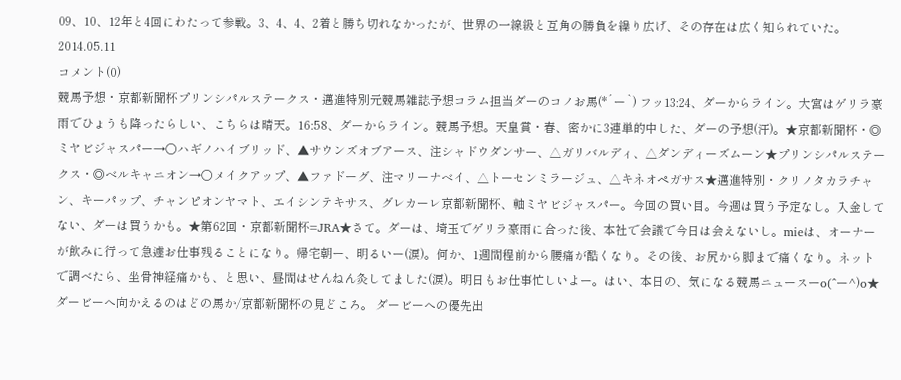09、10、12年と4回にわたって参戦。3、4、4、2着と勝ち切れなかったが、世界の一線級と互角の勝負を繰り広げ、その存在は広く知られていた。
2014.05.11
コメント(0)
競馬予想・京都新聞杯プリンシパルステークス・邁進特別元競馬雑誌予想コラム担当ダーのコノお馬(*´ー`) フッ13:24、ダーからライン。大宮はゲリラ豪雨でひょうも降ったらしい、こちらは晴天。16:58、ダーからライン。競馬予想。天皇賞・春、密かに3連単的中した、ダーの予想(汗)。★京都新聞杯・◎ミヤビジャスパー→○ハギノハイブリッド、▲サウンズオブアース、注シャドウダンサー、△ガリバルディ、△ダンディーズムーン★プリンシパルステークス・◎ベルキャニオン→○メイクアップ、▲ファドーグ、注マリーナベイ、△トーセンミラージュ、△キネオペガサス★邁進特別・クリノタカラチャン、キーパップ、チャンピオンヤマト、エイシンテキサス、グレカーレ京都新聞杯、軸ミヤビジャスパー。今回の買い目。今週は買う予定なし。入金してない、ダーは買うかも。★第62回・京都新聞杯=JRA★さて。ダーは、埼玉でゲリラ豪雨に合った後、本社で会議で今日は会えないし。mieは、オーナーが飲みに行って急遽お仕事残ることになり。帰宅朝ー、明るいー(涙)。何か、1週間程前から腰痛が酷くなり。その後、お尻から脚まで痛くなり。ネットで調べたら、坐骨神経痛かも、と思い、昼間はせんねん灸してました(涙)。明日もお仕事忙しいよー。はい、本日の、気になる競馬ニュースーo(^ー^)o★ダービーへ向かえるのはどの馬か/京都新聞杯の見どころ。 ダービーへの優先出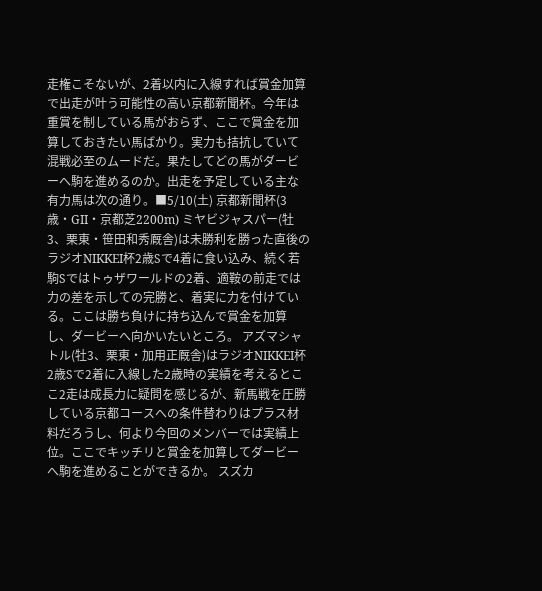走権こそないが、2着以内に入線すれば賞金加算で出走が叶う可能性の高い京都新聞杯。今年は重賞を制している馬がおらず、ここで賞金を加算しておきたい馬ばかり。実力も拮抗していて混戦必至のムードだ。果たしてどの馬がダービーへ駒を進めるのか。出走を予定している主な有力馬は次の通り。■5/10(土) 京都新聞杯(3歳・GII・京都芝2200m) ミヤビジャスパー(牡3、栗東・笹田和秀厩舎)は未勝利を勝った直後のラジオNIKKEI杯2歳Sで4着に食い込み、続く若駒Sではトゥザワールドの2着、適鞍の前走では力の差を示しての完勝と、着実に力を付けている。ここは勝ち負けに持ち込んで賞金を加算し、ダービーへ向かいたいところ。 アズマシャトル(牡3、栗東・加用正厩舎)はラジオNIKKEI杯2歳Sで2着に入線した2歳時の実績を考えるとここ2走は成長力に疑問を感じるが、新馬戦を圧勝している京都コースへの条件替わりはプラス材料だろうし、何より今回のメンバーでは実績上位。ここでキッチリと賞金を加算してダービーへ駒を進めることができるか。 スズカ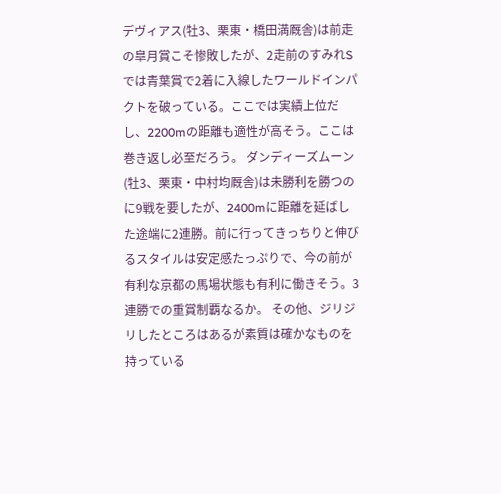デヴィアス(牡3、栗東・橋田満厩舎)は前走の皐月賞こそ惨敗したが、2走前のすみれSでは青葉賞で2着に入線したワールドインパクトを破っている。ここでは実績上位だし、2200mの距離も適性が高そう。ここは巻き返し必至だろう。 ダンディーズムーン(牡3、栗東・中村均厩舎)は未勝利を勝つのに9戦を要したが、2400mに距離を延ばした途端に2連勝。前に行ってきっちりと伸びるスタイルは安定感たっぷりで、今の前が有利な京都の馬場状態も有利に働きそう。3連勝での重賞制覇なるか。 その他、ジリジリしたところはあるが素質は確かなものを持っている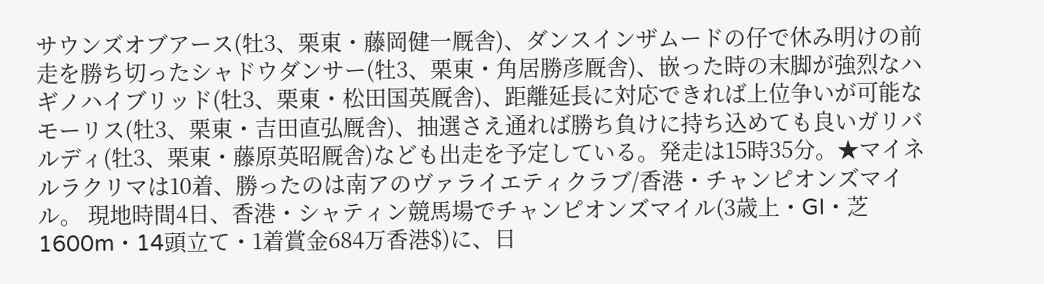サウンズオブアース(牡3、栗東・藤岡健一厩舎)、ダンスインザムードの仔で休み明けの前走を勝ち切ったシャドウダンサー(牡3、栗東・角居勝彦厩舎)、嵌った時の末脚が強烈なハギノハイブリッド(牡3、栗東・松田国英厩舎)、距離延長に対応できれば上位争いが可能なモーリス(牡3、栗東・吉田直弘厩舎)、抽選さえ通れば勝ち負けに持ち込めても良いガリバルディ(牡3、栗東・藤原英昭厩舎)なども出走を予定している。発走は15時35分。★マイネルラクリマは10着、勝ったのは南アのヴァライエティクラブ/香港・チャンピオンズマイル。 現地時間4日、香港・シャティン競馬場でチャンピオンズマイル(3歳上・GI・芝1600m・14頭立て・1着賞金684万香港$)に、日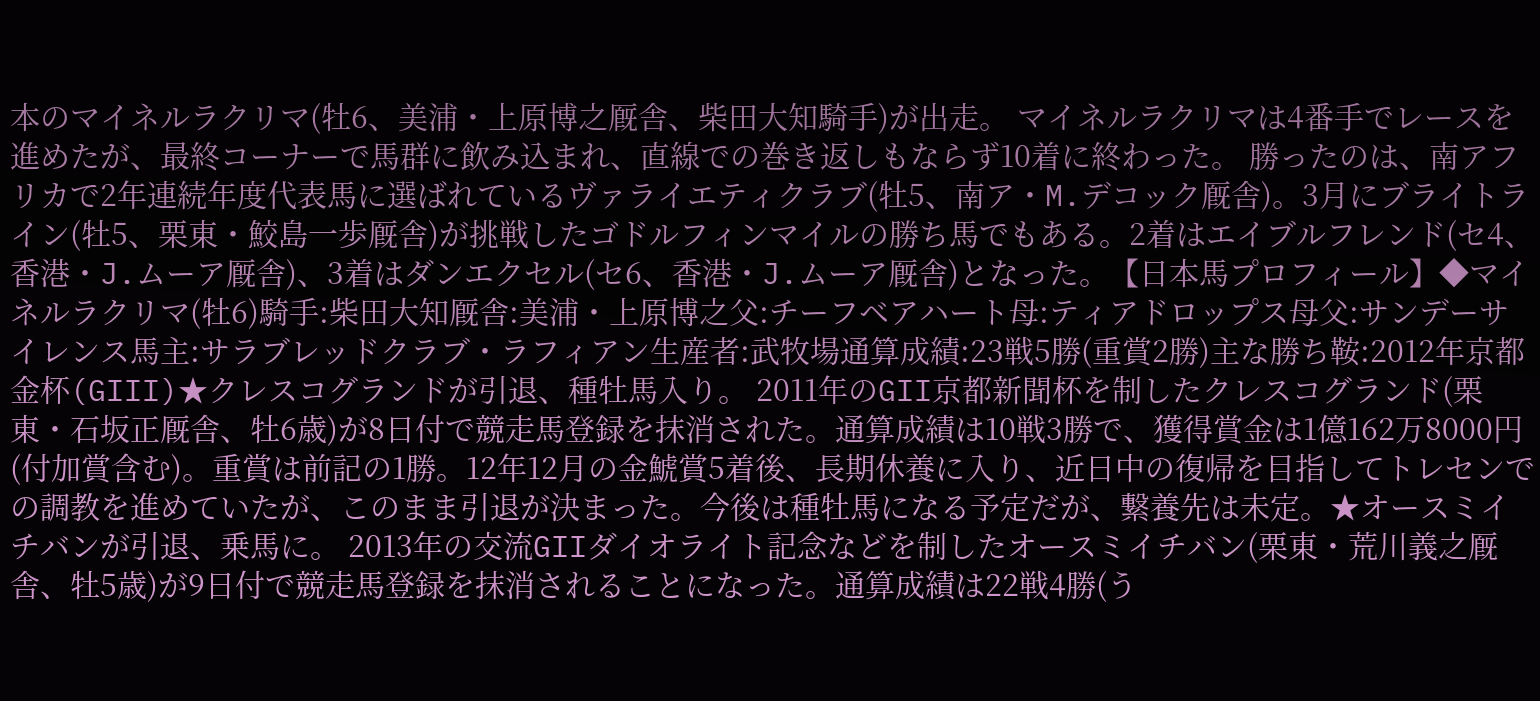本のマイネルラクリマ(牡6、美浦・上原博之厩舎、柴田大知騎手)が出走。 マイネルラクリマは4番手でレースを進めたが、最終コーナーで馬群に飲み込まれ、直線での巻き返しもならず10着に終わった。 勝ったのは、南アフリカで2年連続年度代表馬に選ばれているヴァライエティクラブ(牡5、南ア・M.デコック厩舎)。3月にブライトライン(牡5、栗東・鮫島一歩厩舎)が挑戦したゴドルフィンマイルの勝ち馬でもある。2着はエイブルフレンド(セ4、香港・J.ムーア厩舎)、3着はダンエクセル(セ6、香港・J.ムーア厩舎)となった。【日本馬プロフィール】◆マイネルラクリマ(牡6)騎手:柴田大知厩舎:美浦・上原博之父:チーフベアハート母:ティアドロップス母父:サンデーサイレンス馬主:サラブレッドクラブ・ラフィアン生産者:武牧場通算成績:23戦5勝(重賞2勝)主な勝ち鞍:2012年京都金杯(GIII)★クレスコグランドが引退、種牡馬入り。 2011年のGII京都新聞杯を制したクレスコグランド(栗東・石坂正厩舎、牡6歳)が8日付で競走馬登録を抹消された。通算成績は10戦3勝で、獲得賞金は1億162万8000円(付加賞含む)。重賞は前記の1勝。12年12月の金鯱賞5着後、長期休養に入り、近日中の復帰を目指してトレセンでの調教を進めていたが、このまま引退が決まった。今後は種牡馬になる予定だが、繋養先は未定。★オースミイチバンが引退、乗馬に。 2013年の交流GIIダイオライト記念などを制したオースミイチバン(栗東・荒川義之厩舎、牡5歳)が9日付で競走馬登録を抹消されることになった。通算成績は22戦4勝(う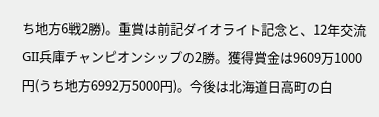ち地方6戦2勝)。重賞は前記ダイオライト記念と、12年交流GII兵庫チャンピオンシップの2勝。獲得賞金は9609万1000円(うち地方6992万5000円)。今後は北海道日高町の白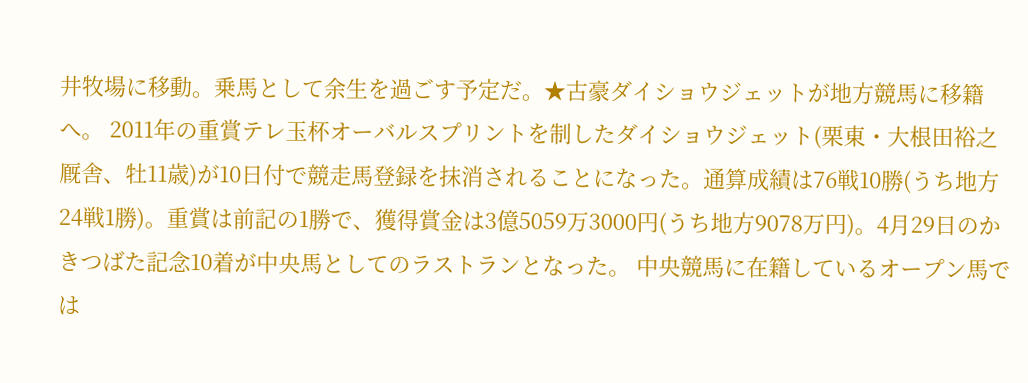井牧場に移動。乗馬として余生を過ごす予定だ。★古豪ダイショウジェットが地方競馬に移籍へ。 2011年の重賞テレ玉杯オーバルスプリントを制したダイショウジェット(栗東・大根田裕之厩舎、牡11歳)が10日付で競走馬登録を抹消されることになった。通算成績は76戦10勝(うち地方24戦1勝)。重賞は前記の1勝で、獲得賞金は3億5059万3000円(うち地方9078万円)。4月29日のかきつばた記念10着が中央馬としてのラストランとなった。 中央競馬に在籍しているオープン馬では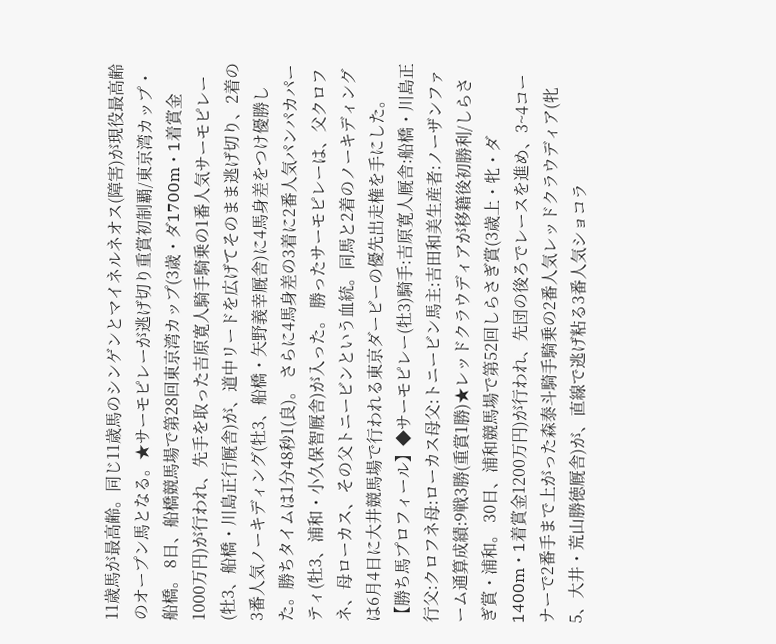11歳馬が最高齢。同じ11歳馬のシンゲンとマイネルネオス(障害)が現役最高齢のオープン馬となる。★サーモピレーが逃げ切り重賞初制覇/東京湾カップ・船橋。 8日、船橋競馬場で第28回東京湾カップ(3歳・ダ1700m・1着賞金1000万円)が行われ、先手を取った吉原寛人騎手騎乗の1番人気サーモピレー(牡3、船橋・川島正行厩舎)が、道中リードを広げてそのまま逃げ切り、2着の3番人気ノーキディング(牡3、船橋・矢野義幸厩舎)に4馬身差をつけ優勝した。勝ちタイムは1分48秒1(良)。 さらに4馬身差の3着に2番人気パンパカパーティ(牡3、浦和・小久保智厩舎)が入った。 勝ったサーモピレーは、父クロフネ、母ローカス、その父トニービンという血統。同馬と2着のノーキディングは6月4日に大井競馬場で行われる東京ダービーの優先出走権を手にした。【勝ち馬プロフィール】◆サーモピレー(牡3)騎手:吉原寛人厩舎:船橋・川島正行父:クロフネ母:ローカス母父:トニービン馬主:吉田和美生産者:ノーザンファーム通算成績:9戦3勝(重賞1勝)★レッドクラウディアが移籍後初勝利/しらさぎ賞・浦和。 30日、浦和競馬場で第52回しらさぎ賞(3歳上・牝・ダ1400m・1着賞金1200万円)が行われ、先団の後ろでレースを進め、3~4コーナーで2番手まで上がった森泰斗騎手騎乗の2番人気レッドクラウディア(牝5、大井・荒山勝徳厩舎)が、直線で逃げ粘る3番人気ショコラ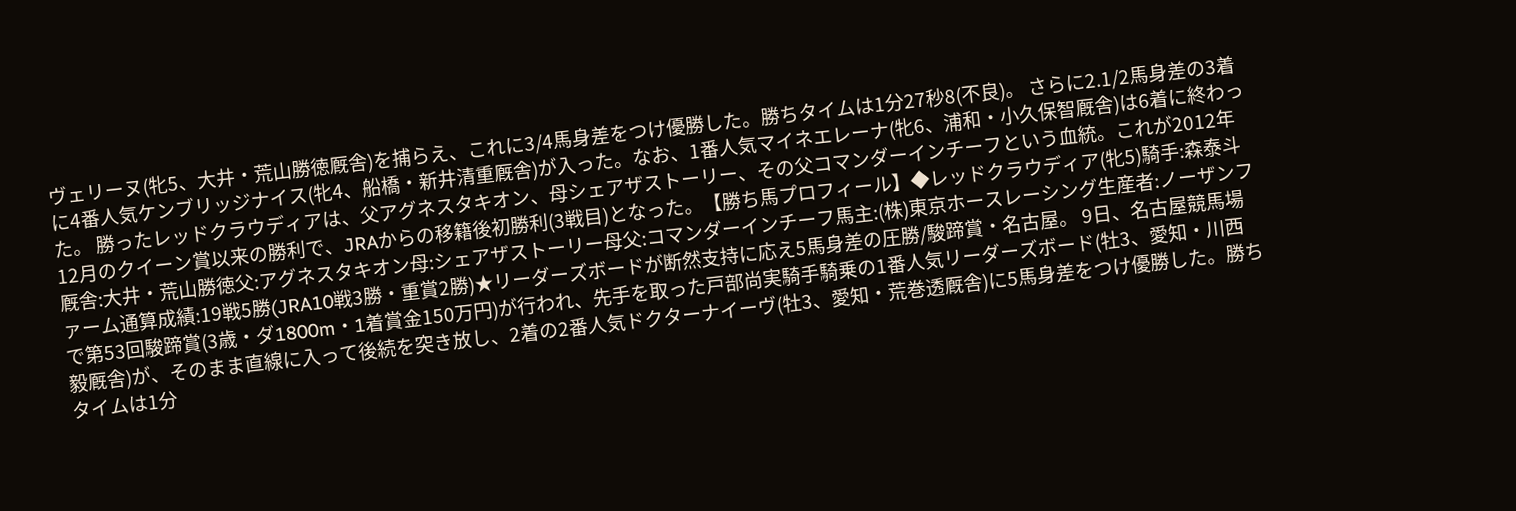ヴェリーヌ(牝5、大井・荒山勝徳厩舎)を捕らえ、これに3/4馬身差をつけ優勝した。勝ちタイムは1分27秒8(不良)。 さらに2.1/2馬身差の3着に4番人気ケンブリッジナイス(牝4、船橋・新井清重厩舎)が入った。なお、1番人気マイネエレーナ(牝6、浦和・小久保智厩舎)は6着に終わった。 勝ったレッドクラウディアは、父アグネスタキオン、母シェアザストーリー、その父コマンダーインチーフという血統。これが2012年12月のクイーン賞以来の勝利で、JRAからの移籍後初勝利(3戦目)となった。【勝ち馬プロフィール】◆レッドクラウディア(牝5)騎手:森泰斗厩舎:大井・荒山勝徳父:アグネスタキオン母:シェアザストーリー母父:コマンダーインチーフ馬主:(株)東京ホースレーシング生産者:ノーザンファーム通算成績:19戦5勝(JRA10戦3勝・重賞2勝)★リーダーズボードが断然支持に応え5馬身差の圧勝/駿蹄賞・名古屋。 9日、名古屋競馬場で第53回駿蹄賞(3歳・ダ1800m・1着賞金150万円)が行われ、先手を取った戸部尚実騎手騎乗の1番人気リーダーズボード(牡3、愛知・川西毅厩舎)が、そのまま直線に入って後続を突き放し、2着の2番人気ドクターナイーヴ(牡3、愛知・荒巻透厩舎)に5馬身差をつけ優勝した。勝ちタイムは1分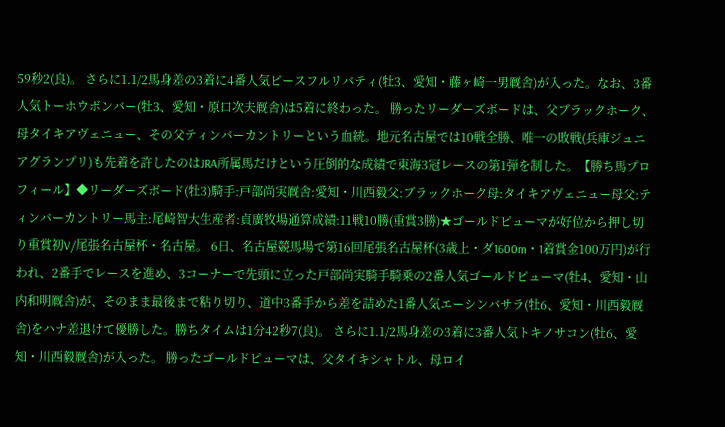59秒2(良)。 さらに1.1/2馬身差の3着に4番人気ピースフルリバティ(牡3、愛知・藤ヶ崎一男厩舎)が入った。なお、3番人気トーホウボンバー(牡3、愛知・原口次夫厩舎)は5着に終わった。 勝ったリーダーズボードは、父ブラックホーク、母タイキアヴェニュー、その父ティンバーカントリーという血統。地元名古屋では10戦全勝、唯一の敗戦(兵庫ジュニアグランプリ)も先着を許したのはJRA所属馬だけという圧倒的な成績で東海3冠レースの第1弾を制した。【勝ち馬プロフィール】◆リーダーズボード(牡3)騎手:戸部尚実厩舎:愛知・川西毅父:ブラックホーク母:タイキアヴェニュー母父:ティンバーカントリー馬主:尾崎智大生産者:貞廣牧場通算成績:11戦10勝(重賞3勝)★ゴールドピューマが好位から押し切り重賞初V/尾張名古屋杯・名古屋。 6日、名古屋競馬場で第16回尾張名古屋杯(3歳上・ダ1600m・1着賞金100万円)が行われ、2番手でレースを進め、3コーナーで先頭に立った戸部尚実騎手騎乗の2番人気ゴールドピューマ(牡4、愛知・山内和明厩舎)が、そのまま最後まで粘り切り、道中3番手から差を詰めた1番人気エーシンバサラ(牡6、愛知・川西毅厩舎)をハナ差退けて優勝した。勝ちタイムは1分42秒7(良)。 さらに1.1/2馬身差の3着に3番人気トキノサコン(牡6、愛知・川西毅厩舎)が入った。 勝ったゴールドピューマは、父タイキシャトル、母ロイ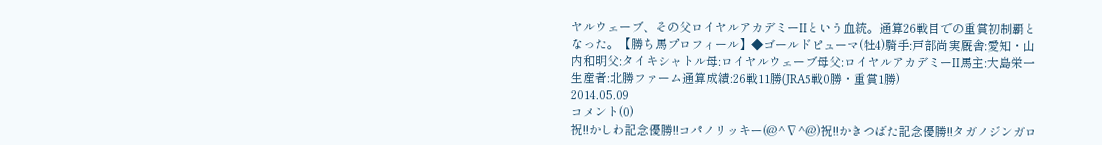ヤルウェーブ、その父ロイヤルアカデミーIIという血統。通算26戦目での重賞初制覇となった。【勝ち馬プロフィール】◆ゴールドピューマ(牡4)騎手:戸部尚実厩舎:愛知・山内和明父:タイキシャトル母:ロイヤルウェーブ母父:ロイヤルアカデミーII馬主:大島栄一生産者:北勝ファーム通算成績:26戦11勝(JRA5戦0勝・重賞1勝)
2014.05.09
コメント(0)
祝!!かしわ記念優勝!!コパノリッキー(@^∇^@)祝!!かきつばた記念優勝!!タガノジンガロ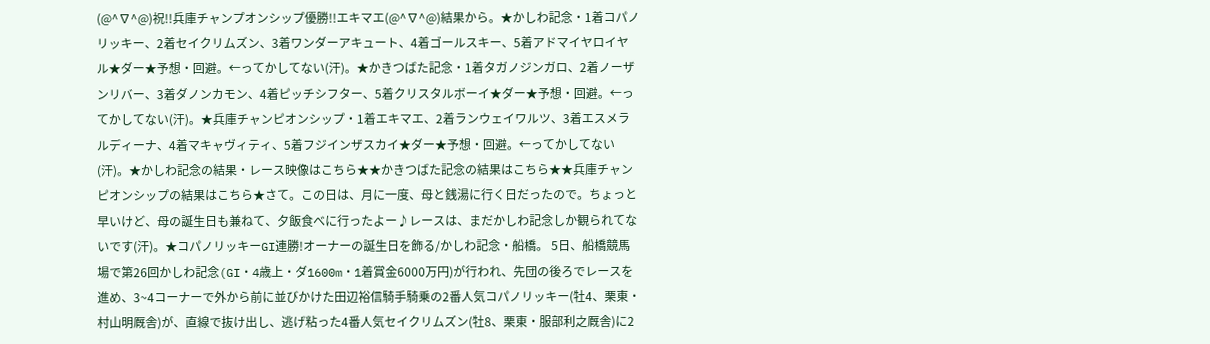(@^∇^@)祝!!兵庫チャンプオンシップ優勝!!エキマエ(@^∇^@)結果から。★かしわ記念・1着コパノリッキー、2着セイクリムズン、3着ワンダーアキュート、4着ゴールスキー、5着アドマイヤロイヤル★ダー★予想・回避。←ってかしてない(汗)。★かきつばた記念・1着タガノジンガロ、2着ノーザンリバー、3着ダノンカモン、4着ピッチシフター、5着クリスタルボーイ★ダー★予想・回避。←ってかしてない(汗)。★兵庫チャンピオンシップ・1着エキマエ、2着ランウェイワルツ、3着エスメラルディーナ、4着マキャヴィティ、5着フジインザスカイ★ダー★予想・回避。←ってかしてない(汗)。★かしわ記念の結果・レース映像はこちら★★かきつばた記念の結果はこちら★★兵庫チャンピオンシップの結果はこちら★さて。この日は、月に一度、母と銭湯に行く日だったので。ちょっと早いけど、母の誕生日も兼ねて、夕飯食べに行ったよー♪レースは、まだかしわ記念しか観られてないです(汗)。★コパノリッキーGI連勝!オーナーの誕生日を飾る/かしわ記念・船橋。 5日、船橋競馬場で第26回かしわ記念(GI・4歳上・ダ1600m・1着賞金6000万円)が行われ、先団の後ろでレースを進め、3~4コーナーで外から前に並びかけた田辺裕信騎手騎乗の2番人気コパノリッキー(牡4、栗東・村山明厩舎)が、直線で抜け出し、逃げ粘った4番人気セイクリムズン(牡8、栗東・服部利之厩舎)に2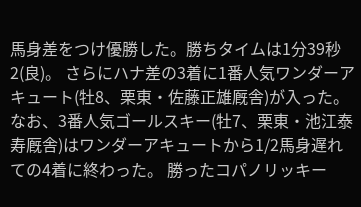馬身差をつけ優勝した。勝ちタイムは1分39秒2(良)。 さらにハナ差の3着に1番人気ワンダーアキュート(牡8、栗東・佐藤正雄厩舎)が入った。なお、3番人気ゴールスキー(牡7、栗東・池江泰寿厩舎)はワンダーアキュートから1/2馬身遅れての4着に終わった。 勝ったコパノリッキー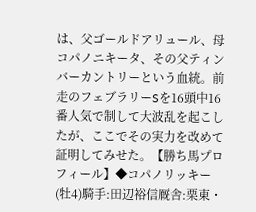は、父ゴールドアリュール、母コパノニキータ、その父ティンバーカントリーという血統。前走のフェブラリーSを16頭中16番人気で制して大波乱を起こしたが、ここでその実力を改めて証明してみせた。【勝ち馬プロフィール】◆コパノリッキー(牡4)騎手:田辺裕信厩舎:栗東・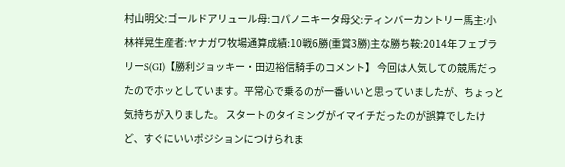村山明父:ゴールドアリュール母:コパノニキータ母父:ティンバーカントリー馬主:小林祥晃生産者:ヤナガワ牧場通算成績:10戦6勝(重賞3勝)主な勝ち鞍:2014年フェブラリーS(GI)【勝利ジョッキー・田辺裕信騎手のコメント】 今回は人気しての競馬だったのでホッとしています。平常心で乗るのが一番いいと思っていましたが、ちょっと気持ちが入りました。 スタートのタイミングがイマイチだったのが誤算でしたけど、すぐにいいポジションにつけられま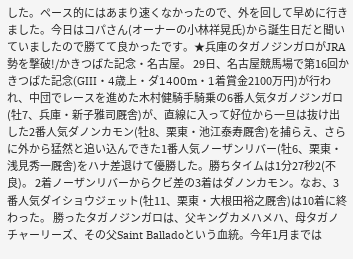した。ペース的にはあまり速くなかったので、外を回して早めに行きました。今日はコパさん(オーナーの小林祥晃氏)から誕生日だと聞いていましたので勝てて良かったです。★兵庫のタガノジンガロがJRA勢を撃破!/かきつばた記念・名古屋。 29日、名古屋競馬場で第16回かきつばた記念(GIII・4歳上・ダ1400m・1着賞金2100万円)が行われ、中団でレースを進めた木村健騎手騎乗の6番人気タガノジンガロ(牡7、兵庫・新子雅司厩舎)が、直線に入って好位から一旦は抜け出した2番人気ダノンカモン(牡8、栗東・池江泰寿厩舎)を捕らえ、さらに外から猛然と追い込んできた1番人気ノーザンリバー(牡6、栗東・浅見秀一厩舎)をハナ差退けて優勝した。勝ちタイムは1分27秒2(不良)。 2着ノーザンリバーからクビ差の3着はダノンカモン。なお、3番人気ダイショウジェット(牡11、栗東・大根田裕之厩舎)は10着に終わった。 勝ったタガノジンガロは、父キングカメハメハ、母タガノチャーリーズ、その父Saint Balladoという血統。今年1月までは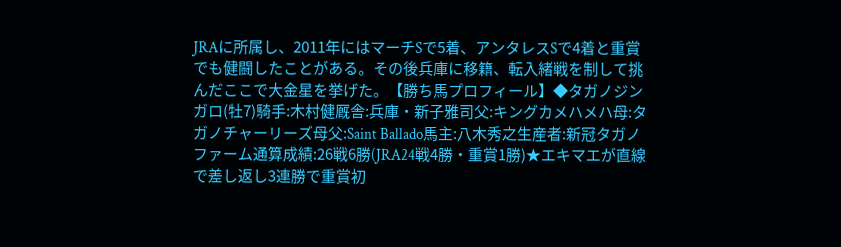JRAに所属し、2011年にはマーチSで5着、アンタレスSで4着と重賞でも健闘したことがある。その後兵庫に移籍、転入緒戦を制して挑んだここで大金星を挙げた。【勝ち馬プロフィール】◆タガノジンガロ(牡7)騎手:木村健厩舎:兵庫・新子雅司父:キングカメハメハ母:タガノチャーリーズ母父:Saint Ballado馬主:八木秀之生産者:新冠タガノファーム通算成績:26戦6勝(JRA24戦4勝・重賞1勝)★エキマエが直線で差し返し3連勝で重賞初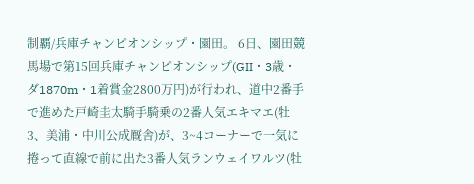制覇/兵庫チャンピオンシップ・園田。 6日、園田競馬場で第15回兵庫チャンピオンシップ(GII・3歳・ダ1870m・1着賞金2800万円)が行われ、道中2番手で進めた戸崎圭太騎手騎乗の2番人気エキマエ(牡3、美浦・中川公成厩舎)が、3~4コーナーで一気に捲って直線で前に出た3番人気ランウェイワルツ(牡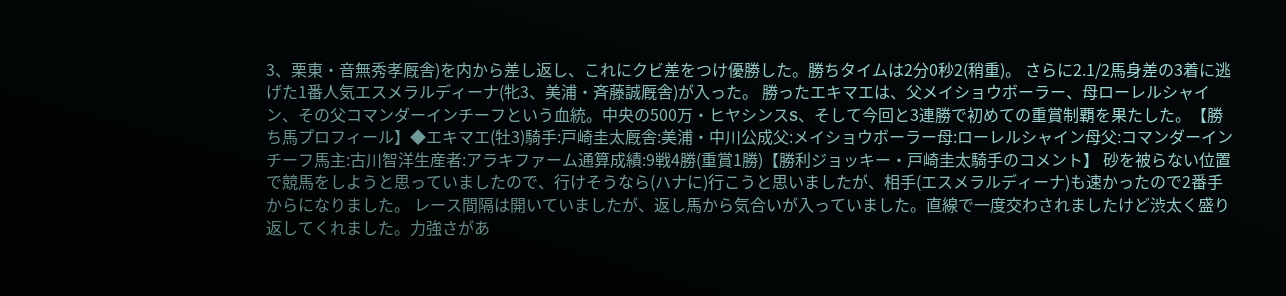3、栗東・音無秀孝厩舎)を内から差し返し、これにクビ差をつけ優勝した。勝ちタイムは2分0秒2(稍重)。 さらに2.1/2馬身差の3着に逃げた1番人気エスメラルディーナ(牝3、美浦・斉藤誠厩舎)が入った。 勝ったエキマエは、父メイショウボーラー、母ローレルシャイン、その父コマンダーインチーフという血統。中央の500万・ヒヤシンスS、そして今回と3連勝で初めての重賞制覇を果たした。【勝ち馬プロフィール】◆エキマエ(牡3)騎手:戸崎圭太厩舎:美浦・中川公成父:メイショウボーラー母:ローレルシャイン母父:コマンダーインチーフ馬主:古川智洋生産者:アラキファーム通算成績:9戦4勝(重賞1勝)【勝利ジョッキー・戸崎圭太騎手のコメント】 砂を被らない位置で競馬をしようと思っていましたので、行けそうなら(ハナに)行こうと思いましたが、相手(エスメラルディーナ)も速かったので2番手からになりました。 レース間隔は開いていましたが、返し馬から気合いが入っていました。直線で一度交わされましたけど渋太く盛り返してくれました。力強さがあ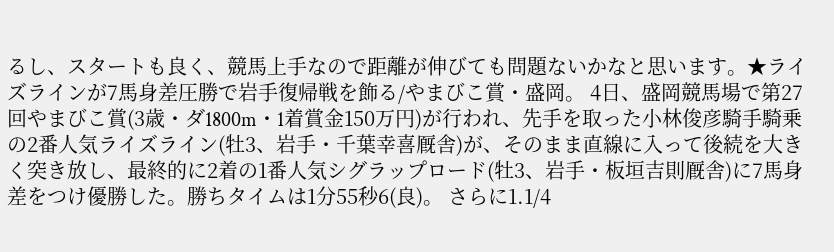るし、スタートも良く、競馬上手なので距離が伸びても問題ないかなと思います。★ライズラインが7馬身差圧勝で岩手復帰戦を飾る/やまびこ賞・盛岡。 4日、盛岡競馬場で第27回やまびこ賞(3歳・ダ1800m・1着賞金150万円)が行われ、先手を取った小林俊彦騎手騎乗の2番人気ライズライン(牡3、岩手・千葉幸喜厩舎)が、そのまま直線に入って後続を大きく突き放し、最終的に2着の1番人気シグラップロード(牡3、岩手・板垣吉則厩舎)に7馬身差をつけ優勝した。勝ちタイムは1分55秒6(良)。 さらに1.1/4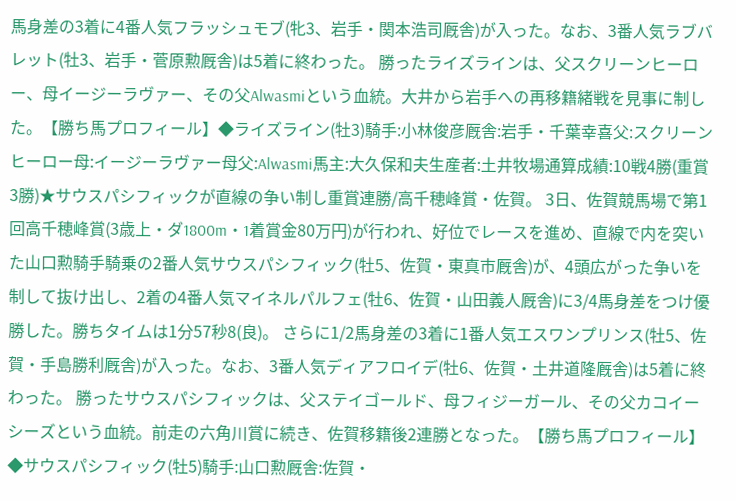馬身差の3着に4番人気フラッシュモブ(牝3、岩手・関本浩司厩舎)が入った。なお、3番人気ラブバレット(牡3、岩手・菅原勲厩舎)は5着に終わった。 勝ったライズラインは、父スクリーンヒーロー、母イージーラヴァー、その父Alwasmiという血統。大井から岩手への再移籍緒戦を見事に制した。【勝ち馬プロフィール】◆ライズライン(牡3)騎手:小林俊彦厩舎:岩手・千葉幸喜父:スクリーンヒーロー母:イージーラヴァー母父:Alwasmi馬主:大久保和夫生産者:土井牧場通算成績:10戦4勝(重賞3勝)★サウスパシフィックが直線の争い制し重賞連勝/高千穂峰賞・佐賀。 3日、佐賀競馬場で第1回高千穂峰賞(3歳上・ダ1800m・1着賞金80万円)が行われ、好位でレースを進め、直線で内を突いた山口勲騎手騎乗の2番人気サウスパシフィック(牡5、佐賀・東真市厩舎)が、4頭広がった争いを制して抜け出し、2着の4番人気マイネルパルフェ(牡6、佐賀・山田義人厩舎)に3/4馬身差をつけ優勝した。勝ちタイムは1分57秒8(良)。 さらに1/2馬身差の3着に1番人気エスワンプリンス(牡5、佐賀・手島勝利厩舎)が入った。なお、3番人気ディアフロイデ(牡6、佐賀・土井道隆厩舎)は5着に終わった。 勝ったサウスパシフィックは、父ステイゴールド、母フィジーガール、その父カコイーシーズという血統。前走の六角川賞に続き、佐賀移籍後2連勝となった。【勝ち馬プロフィール】◆サウスパシフィック(牡5)騎手:山口勲厩舎:佐賀・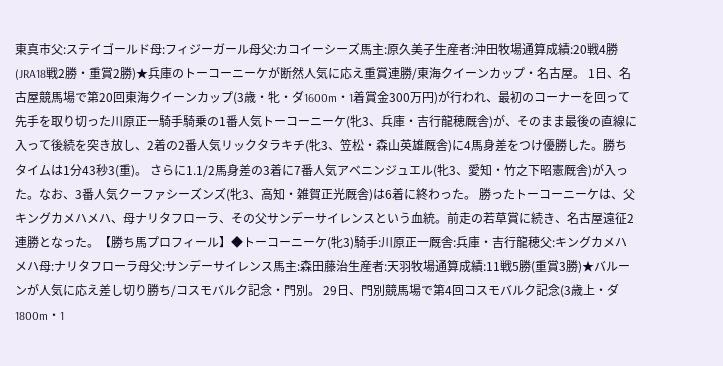東真市父:ステイゴールド母:フィジーガール母父:カコイーシーズ馬主:原久美子生産者:沖田牧場通算成績:20戦4勝(JRA18戦2勝・重賞2勝)★兵庫のトーコーニーケが断然人気に応え重賞連勝/東海クイーンカップ・名古屋。 1日、名古屋競馬場で第20回東海クイーンカップ(3歳・牝・ダ1600m・1着賞金300万円)が行われ、最初のコーナーを回って先手を取り切った川原正一騎手騎乗の1番人気トーコーニーケ(牝3、兵庫・吉行龍穂厩舎)が、そのまま最後の直線に入って後続を突き放し、2着の2番人気リックタラキチ(牝3、笠松・森山英雄厩舎)に4馬身差をつけ優勝した。勝ちタイムは1分43秒3(重)。 さらに1.1/2馬身差の3着に7番人気アベニンジュエル(牝3、愛知・竹之下昭憲厩舎)が入った。なお、3番人気クーファシーズンズ(牝3、高知・雑賀正光厩舎)は6着に終わった。 勝ったトーコーニーケは、父キングカメハメハ、母ナリタフローラ、その父サンデーサイレンスという血統。前走の若草賞に続き、名古屋遠征2連勝となった。【勝ち馬プロフィール】◆トーコーニーケ(牝3)騎手:川原正一厩舎:兵庫・吉行龍穂父:キングカメハメハ母:ナリタフローラ母父:サンデーサイレンス馬主:森田藤治生産者:天羽牧場通算成績:11戦5勝(重賞3勝)★バルーンが人気に応え差し切り勝ち/コスモバルク記念・門別。 29日、門別競馬場で第4回コスモバルク記念(3歳上・ダ1800m・1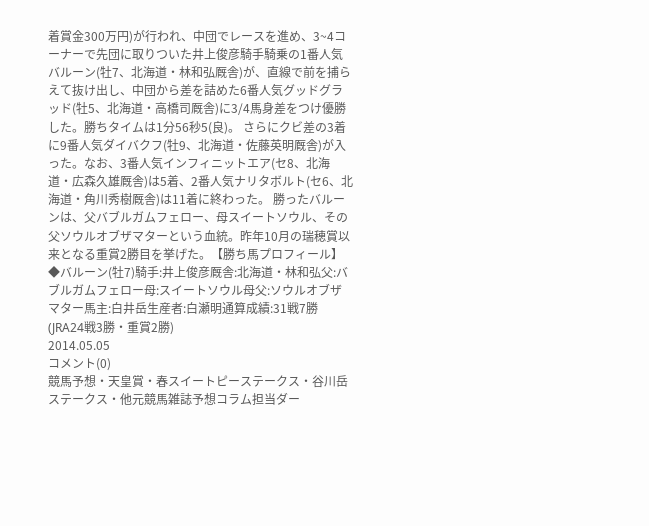着賞金300万円)が行われ、中団でレースを進め、3~4コーナーで先団に取りついた井上俊彦騎手騎乗の1番人気バルーン(牡7、北海道・林和弘厩舎)が、直線で前を捕らえて抜け出し、中団から差を詰めた6番人気グッドグラッド(牡5、北海道・高橋司厩舎)に3/4馬身差をつけ優勝した。勝ちタイムは1分56秒5(良)。 さらにクビ差の3着に9番人気ダイバクフ(牡9、北海道・佐藤英明厩舎)が入った。なお、3番人気インフィニットエア(セ8、北海道・広森久雄厩舎)は5着、2番人気ナリタボルト(セ6、北海道・角川秀樹厩舎)は11着に終わった。 勝ったバルーンは、父バブルガムフェロー、母スイートソウル、その父ソウルオブザマターという血統。昨年10月の瑞穂賞以来となる重賞2勝目を挙げた。【勝ち馬プロフィール】◆バルーン(牡7)騎手:井上俊彦厩舎:北海道・林和弘父:バブルガムフェロー母:スイートソウル母父:ソウルオブザマター馬主:白井岳生産者:白瀬明通算成績:31戦7勝(JRA24戦3勝・重賞2勝)
2014.05.05
コメント(0)
競馬予想・天皇賞・春スイートピーステークス・谷川岳ステークス・他元競馬雑誌予想コラム担当ダー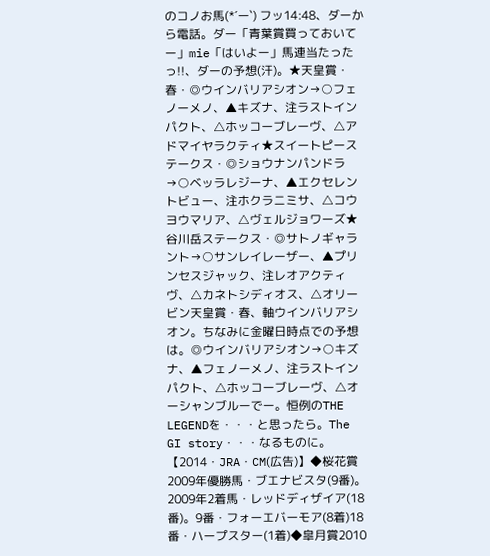のコノお馬(*´ー`) フッ14:48、ダーから電話。ダー「青葉賞買っておいてー」mie「はいよー」馬連当たったっ!!、ダーの予想(汗)。★天皇賞・春・◎ウインバリアシオン→○フェノーメノ、▲キズナ、注ラストインパクト、△ホッコーブレーヴ、△アドマイヤラクティ★スイートピーステークス・◎ショウナンパンドラ→○ベッラレジーナ、▲エクセレントビュー、注ホクラニミサ、△コウヨウマリア、△ヴェルジョワーズ★谷川岳ステークス・◎サトノギャラント→○サンレイレーザー、▲プリンセスジャック、注レオアクティヴ、△カネトシディオス、△オリービン天皇賞・春、軸ウインバリアシオン。ちなみに金曜日時点での予想は。◎ウインバリアシオン→○キズナ、▲フェノーメノ、注ラストインパクト、△ホッコーブレーヴ、△オーシャンブルーでー。恒例のTHE LEGENDを・・・と思ったら。The GI story・・・なるものに。【2014・JRA・CM(広告)】◆桜花賞2009年優勝馬・ブエナビスタ(9番)。2009年2着馬・レッドディザイア(18番)。9番・フォーエバーモア(8着)18番・ハープスター(1着)◆皐月賞2010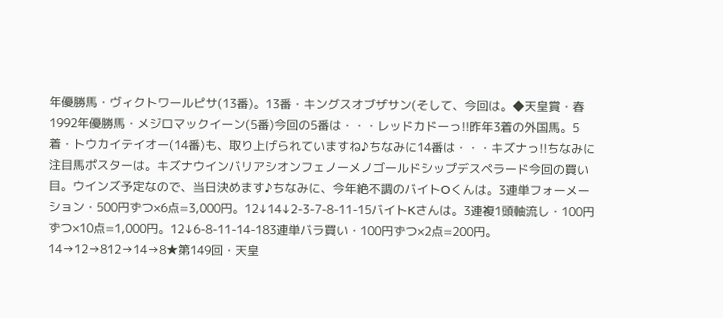年優勝馬・ヴィクトワールピサ(13番)。13番・キングスオブザサン(そして、今回は。◆天皇賞・春1992年優勝馬・メジロマックイーン(5番)今回の5番は・・・レッドカドーっ!!昨年3着の外国馬。5着・トウカイテイオー(14番)も、取り上げられていますね♪ちなみに14番は・・・キズナっ!!ちなみに注目馬ポスターは。キズナウインバリアシオンフェノーメノゴールドシップデスペラード今回の買い目。ウインズ予定なので、当日決めます♪ちなみに、今年絶不調のバイトOくんは。3連単フォーメーション・500円ずつ×6点=3,000円。12↓14↓2-3-7-8-11-15バイトKさんは。3連複1頭軸流し・100円ずつ×10点=1,000円。12↓6-8-11-14-183連単バラ買い・100円ずつ×2点=200円。14→12→812→14→8★第149回・天皇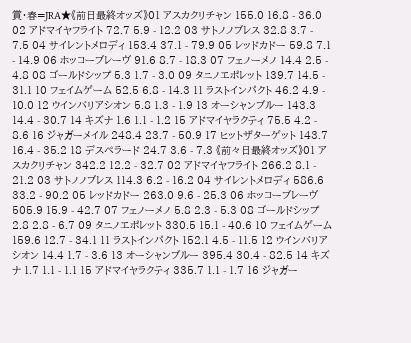賞・春=JRA★《前日最終オッズ》01 アスカクリチャン 155.0 16.8 - 36.0 02 アドマイヤフライト 72.7 5.9 - 12.2 03 サトノノブレス 32.8 3.7 - 7.5 04 サイレントメロディ 153.4 37.1 - 79.9 05 レッドカドー 59.8 7.1 - 14.9 06 ホッコーブレーヴ 91.6 8.7 - 18.3 07 フェノーメノ 14.4 2.5 - 4.8 08 ゴールドシップ 5.3 1.7 - 3.0 09 タニノエポレット 139.7 14.5 - 31.1 10 フェイムゲーム 52.5 6.8 - 14.3 11 ラストインパクト 46.2 4.9 - 10.0 12 ウインバリアシオン 5.8 1.3 - 1.9 13 オーシャンブルー 143.3 14.4 - 30.7 14 キズナ 1.6 1.1 - 1.2 15 アドマイヤラクティ 75.5 4.2 - 8.6 16 ジャガーメイル 248.4 23.7 - 50.9 17 ヒットザターゲット 143.7 16.4 - 35.2 18 デスペラード 24.7 3.6 - 7.3 《前々日最終オッズ》01 アスカクリチャン 342.2 12.2 - 32.7 02 アドマイヤフライト 266.2 8.1 - 21.2 03 サトノノブレス 114.3 6.2 - 16.2 04 サイレントメロディ 586.6 33.2 - 90.2 05 レッドカドー 263.0 9.6 - 25.3 06 ホッコーブレーヴ 505.9 15.9 - 42.7 07 フェノーメノ 5.8 2.3 - 5.3 08 ゴールドシップ 2.8 2.8 - 6.7 09 タニノエポレット 330.5 15.1 - 40.6 10 フェイムゲーム 159.6 12.7 - 34.1 11 ラストインパクト 152.1 4.5 - 11.5 12 ウインバリアシオン 14.4 1.7 - 3.6 13 オーシャンブルー 395.4 30.4 - 82.5 14 キズナ 1.7 1.1 - 1.1 15 アドマイヤラクティ 335.7 1.1 - 1.7 16 ジャガー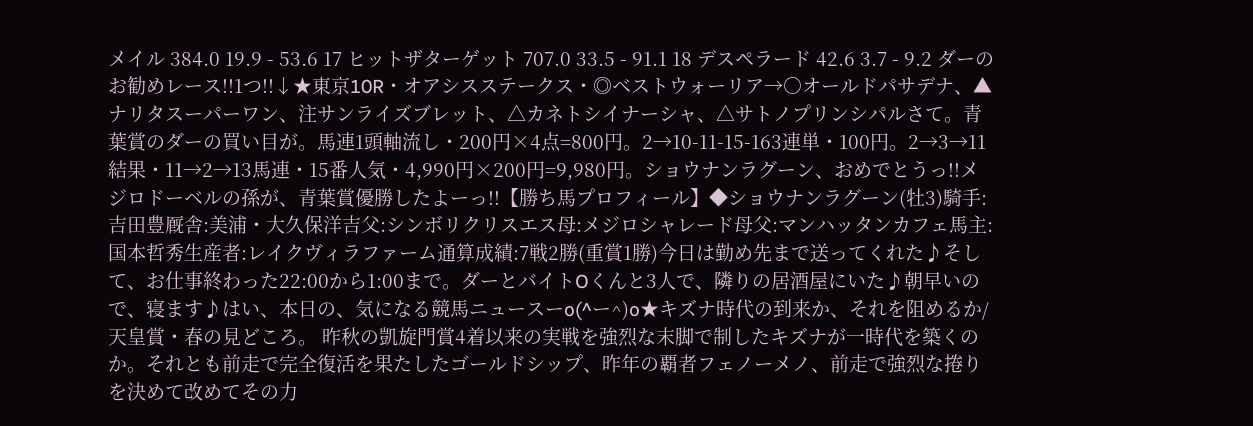メイル 384.0 19.9 - 53.6 17 ヒットザターゲット 707.0 33.5 - 91.1 18 デスペラード 42.6 3.7 - 9.2 ダーのお勧めレース!!1つ!!↓★東京10R・オアシスステークス・◎ベストウォーリア→○オールドパサデナ、▲ナリタスーパーワン、注サンライズブレット、△カネトシイナーシャ、△サトノプリンシパルさて。青葉賞のダーの買い目が。馬連1頭軸流し・200円×4点=800円。2→10-11-15-163連単・100円。2→3→11結果・11→2→13馬連・15番人気・4,990円×200円=9,980円。ショウナンラグーン、おめでとうっ!!メジロドーベルの孫が、青葉賞優勝したよーっ!!【勝ち馬プロフィール】◆ショウナンラグーン(牡3)騎手:吉田豊厩舎:美浦・大久保洋吉父:シンボリクリスエス母:メジロシャレード母父:マンハッタンカフェ馬主:国本哲秀生産者:レイクヴィラファーム通算成績:7戦2勝(重賞1勝)今日は勤め先まで送ってくれた♪そして、お仕事終わった22:00から1:00まで。ダーとバイトOくんと3人で、隣りの居酒屋にいた♪朝早いので、寝ます♪はい、本日の、気になる競馬ニュースーo(^ー^)o★キズナ時代の到来か、それを阻めるか/天皇賞・春の見どころ。 昨秋の凱旋門賞4着以来の実戦を強烈な末脚で制したキズナが一時代を築くのか。それとも前走で完全復活を果たしたゴールドシップ、昨年の覇者フェノーメノ、前走で強烈な捲りを決めて改めてその力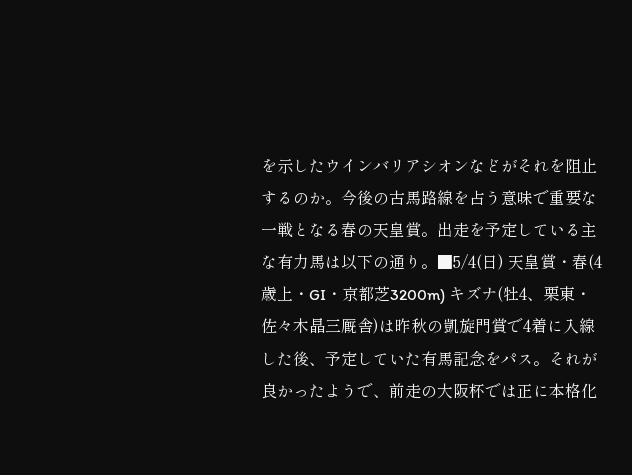を示したウインバリアシオンなどがそれを阻止するのか。今後の古馬路線を占う意味で重要な一戦となる春の天皇賞。出走を予定している主な有力馬は以下の通り。■5/4(日) 天皇賞・春(4歳上・GI・京都芝3200m) キズナ(牡4、栗東・佐々木晶三厩舎)は昨秋の凱旋門賞で4着に入線した後、予定していた有馬記念をパス。それが良かったようで、前走の大阪杯では正に本格化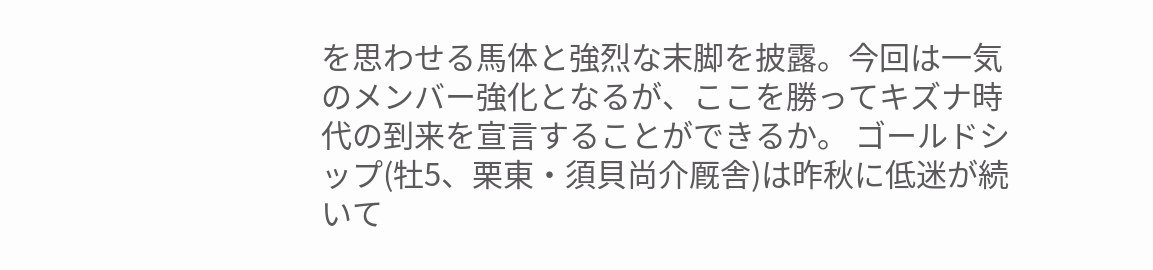を思わせる馬体と強烈な末脚を披露。今回は一気のメンバー強化となるが、ここを勝ってキズナ時代の到来を宣言することができるか。 ゴールドシップ(牡5、栗東・須貝尚介厩舎)は昨秋に低迷が続いて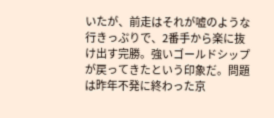いたが、前走はそれが嘘のような行きっぷりで、2番手から楽に抜け出す完勝。強いゴールドシップが戻ってきたという印象だ。問題は昨年不発に終わった京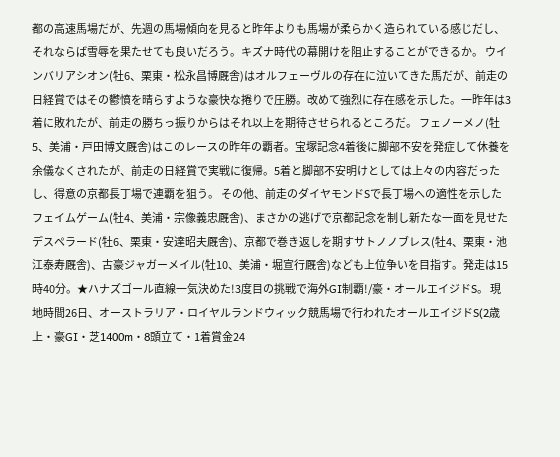都の高速馬場だが、先週の馬場傾向を見ると昨年よりも馬場が柔らかく造られている感じだし、それならば雪辱を果たせても良いだろう。キズナ時代の幕開けを阻止することができるか。 ウインバリアシオン(牡6、栗東・松永昌博厩舎)はオルフェーヴルの存在に泣いてきた馬だが、前走の日経賞ではその鬱憤を晴らすような豪快な捲りで圧勝。改めて強烈に存在感を示した。一昨年は3着に敗れたが、前走の勝ちっ振りからはそれ以上を期待させられるところだ。 フェノーメノ(牡5、美浦・戸田博文厩舎)はこのレースの昨年の覇者。宝塚記念4着後に脚部不安を発症して休養を余儀なくされたが、前走の日経賞で実戦に復帰。5着と脚部不安明けとしては上々の内容だったし、得意の京都長丁場で連覇を狙う。 その他、前走のダイヤモンドSで長丁場への適性を示したフェイムゲーム(牡4、美浦・宗像義忠厩舎)、まさかの逃げで京都記念を制し新たな一面を見せたデスペラード(牡6、栗東・安達昭夫厩舎)、京都で巻き返しを期すサトノノブレス(牡4、栗東・池江泰寿厩舎)、古豪ジャガーメイル(牡10、美浦・堀宣行厩舎)なども上位争いを目指す。発走は15時40分。★ハナズゴール直線一気決めた!3度目の挑戦で海外GI制覇!/豪・オールエイジドS。 現地時間26日、オーストラリア・ロイヤルランドウィック競馬場で行われたオールエイジドS(2歳上・豪GI・芝1400m・8頭立て・1着賞金24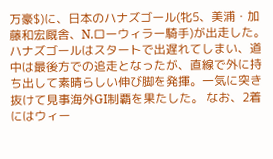万豪$)に、日本のハナズゴール(牝5、美浦・加藤和宏厩舎、N.ローウィラー騎手)が出走した。 ハナズゴールはスタートで出遅れてしまい、道中は最後方での追走となったが、直線で外に持ち出して素晴らしい伸び脚を発揮。一気に突き抜けて見事海外GI制覇を果たした。 なお、2着にはウィー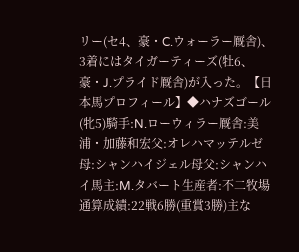リー(セ4、豪・C.ウォーラー厩舎)、3着にはタイガーティーズ(牡6、豪・J.プライド厩舎)が入った。【日本馬プロフィール】◆ハナズゴール(牝5)騎手:N.ローウィラー厩舎:美浦・加藤和宏父:オレハマッテルゼ母:シャンハイジェル母父:シャンハイ馬主:M.タバート生産者:不二牧場通算成績:22戦6勝(重賞3勝)主な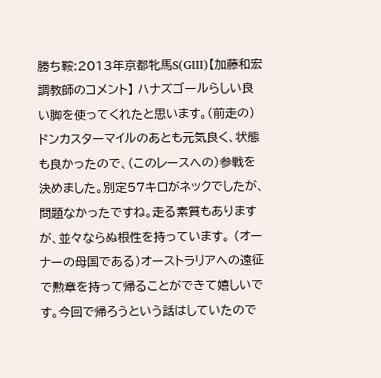勝ち鞍:2013年京都牝馬S(GIII)【加藤和宏調教師のコメント】 ハナズゴールらしい良い脚を使ってくれたと思います。(前走の)ドンカスターマイルのあとも元気良く、状態も良かったので、(このレースへの)参戦を決めました。別定57キロがネックでしたが、問題なかったですね。走る素質もありますが、並々ならぬ根性を持っています。 (オーナーの母国である)オーストラリアへの遠征で勲章を持って帰ることができて嬉しいです。今回で帰ろうという話はしていたので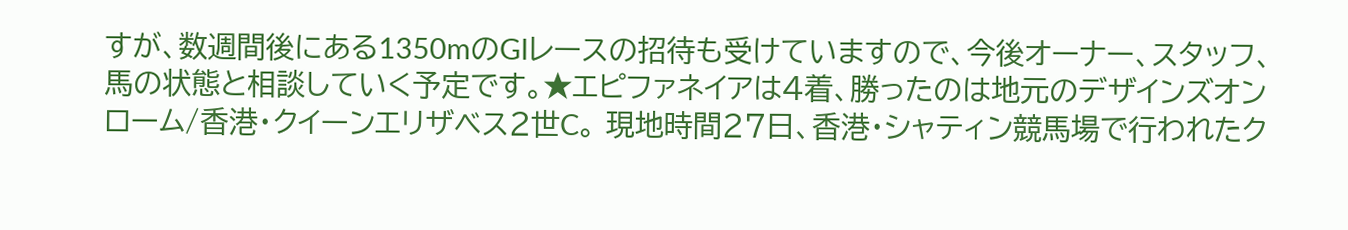すが、数週間後にある1350mのGIレースの招待も受けていますので、今後オーナー、スタッフ、馬の状態と相談していく予定です。★エピファネイアは4着、勝ったのは地元のデザインズオンローム/香港・クイーンエリザベス2世C。 現地時間27日、香港・シャティン競馬場で行われたク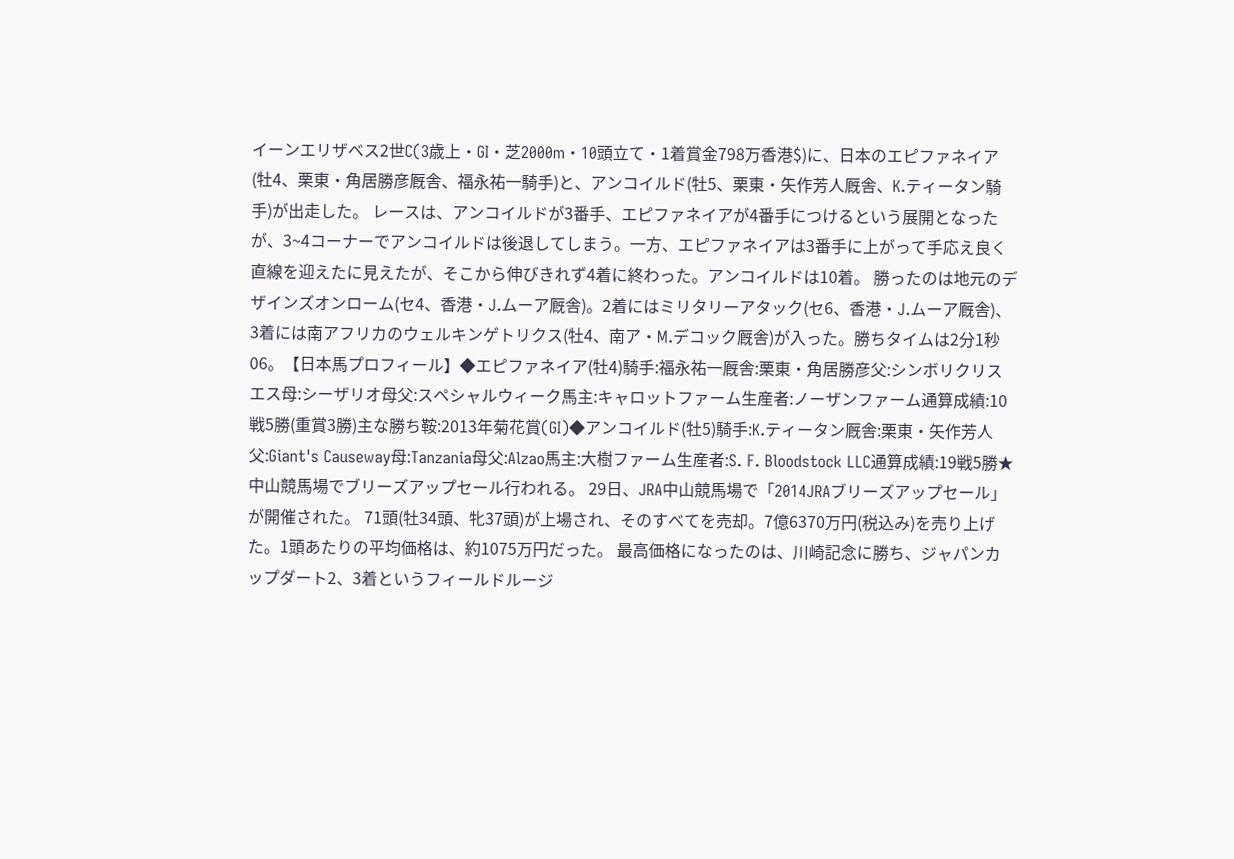イーンエリザベス2世C(3歳上・GI・芝2000m・10頭立て・1着賞金798万香港$)に、日本のエピファネイア(牡4、栗東・角居勝彦厩舎、福永祐一騎手)と、アンコイルド(牡5、栗東・矢作芳人厩舎、K.ティータン騎手)が出走した。 レースは、アンコイルドが3番手、エピファネイアが4番手につけるという展開となったが、3~4コーナーでアンコイルドは後退してしまう。一方、エピファネイアは3番手に上がって手応え良く直線を迎えたに見えたが、そこから伸びきれず4着に終わった。アンコイルドは10着。 勝ったのは地元のデザインズオンローム(セ4、香港・J.ムーア厩舎)。2着にはミリタリーアタック(セ6、香港・J.ムーア厩舎)、3着には南アフリカのウェルキンゲトリクス(牡4、南ア・M.デコック厩舎)が入った。勝ちタイムは2分1秒06。【日本馬プロフィール】◆エピファネイア(牡4)騎手:福永祐一厩舎:栗東・角居勝彦父:シンボリクリスエス母:シーザリオ母父:スペシャルウィーク馬主:キャロットファーム生産者:ノーザンファーム通算成績:10戦5勝(重賞3勝)主な勝ち鞍:2013年菊花賞(GI)◆アンコイルド(牡5)騎手:K.ティータン厩舎:栗東・矢作芳人父:Giant's Causeway母:Tanzania母父:Alzao馬主:大樹ファーム生産者:S. F. Bloodstock LLC通算成績:19戦5勝★中山競馬場でブリーズアップセール行われる。 29日、JRA中山競馬場で「2014JRAブリーズアップセール」が開催された。 71頭(牡34頭、牝37頭)が上場され、そのすべてを売却。7億6370万円(税込み)を売り上げた。1頭あたりの平均価格は、約1075万円だった。 最高価格になったのは、川崎記念に勝ち、ジャパンカップダート2、3着というフィールドルージ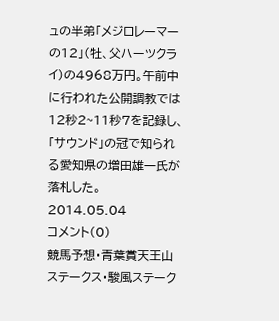ュの半弟「メジロレーマーの12」(牡、父ハーツクライ)の4968万円。午前中に行われた公開調教では12秒2~11秒7を記録し、「サウンド」の冠で知られる愛知県の増田雄一氏が落札した。
2014.05.04
コメント(0)
競馬予想・青葉賞天王山ステークス・駿風ステーク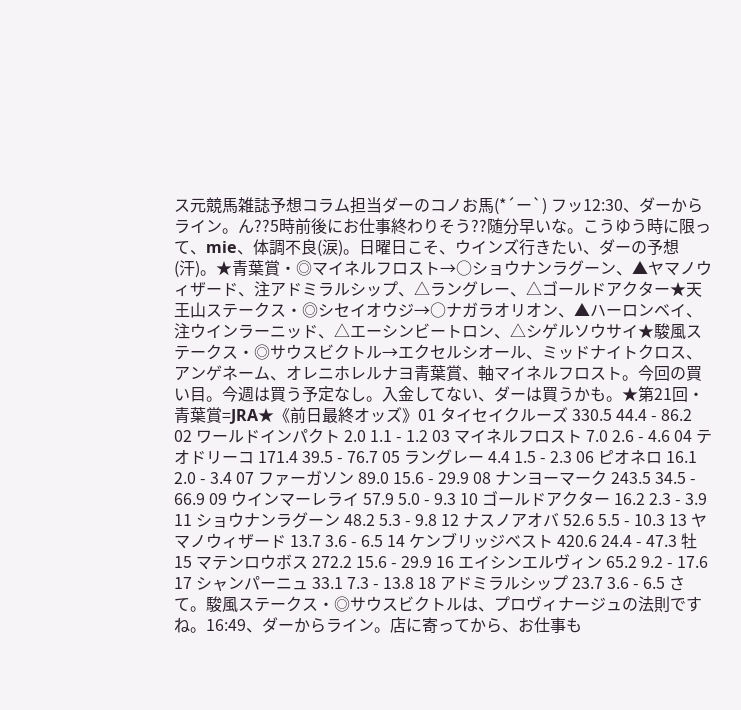ス元競馬雑誌予想コラム担当ダーのコノお馬(*´ー`) フッ12:30、ダーからライン。ん??5時前後にお仕事終わりそう??随分早いな。こうゆう時に限って、mie、体調不良(涙)。日曜日こそ、ウインズ行きたい、ダーの予想(汗)。★青葉賞・◎マイネルフロスト→○ショウナンラグーン、▲ヤマノウィザード、注アドミラルシップ、△ラングレー、△ゴールドアクター★天王山ステークス・◎シセイオウジ→○ナガラオリオン、▲ハーロンベイ、注ウインラーニッド、△エーシンビートロン、△シゲルソウサイ★駿風ステークス・◎サウスビクトル→エクセルシオール、ミッドナイトクロス、アンゲネーム、オレニホレルナヨ青葉賞、軸マイネルフロスト。今回の買い目。今週は買う予定なし。入金してない、ダーは買うかも。★第21回・青葉賞=JRA★《前日最終オッズ》01 タイセイクルーズ 330.5 44.4 - 86.2 02 ワールドインパクト 2.0 1.1 - 1.2 03 マイネルフロスト 7.0 2.6 - 4.6 04 テオドリーコ 171.4 39.5 - 76.7 05 ラングレー 4.4 1.5 - 2.3 06 ピオネロ 16.1 2.0 - 3.4 07 ファーガソン 89.0 15.6 - 29.9 08 ナンヨーマーク 243.5 34.5 - 66.9 09 ウインマーレライ 57.9 5.0 - 9.3 10 ゴールドアクター 16.2 2.3 - 3.9 11 ショウナンラグーン 48.2 5.3 - 9.8 12 ナスノアオバ 52.6 5.5 - 10.3 13 ヤマノウィザード 13.7 3.6 - 6.5 14 ケンブリッジベスト 420.6 24.4 - 47.3 牡 15 マテンロウボス 272.2 15.6 - 29.9 16 エイシンエルヴィン 65.2 9.2 - 17.6 17 シャンパーニュ 33.1 7.3 - 13.8 18 アドミラルシップ 23.7 3.6 - 6.5 さて。駿風ステークス・◎サウスビクトルは、プロヴィナージュの法則ですね。16:49、ダーからライン。店に寄ってから、お仕事も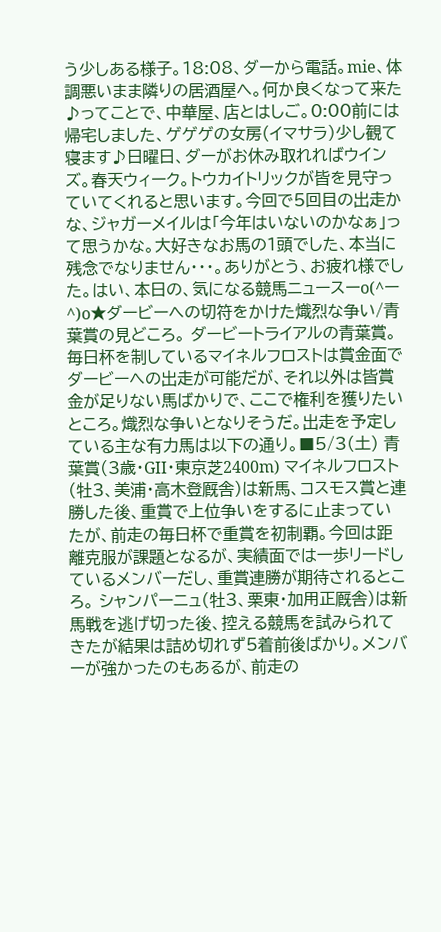う少しある様子。18:08、ダーから電話。mie、体調悪いまま隣りの居酒屋へ。何か良くなって来た♪ってことで、中華屋、店とはしご。0:00前には帰宅しました、ゲゲゲの女房(イマサラ)少し観て寝ます♪日曜日、ダーがお休み取れればウインズ。春天ウィーク。トウカイトリックが皆を見守っていてくれると思います。今回で5回目の出走かな、ジャガーメイルは「今年はいないのかなぁ」って思うかな。大好きなお馬の1頭でした、本当に残念でなりません・・・。ありがとう、お疲れ様でした。はい、本日の、気になる競馬ニュースーo(^ー^)o★ダービーへの切符をかけた熾烈な争い/青葉賞の見どころ。 ダービートライアルの青葉賞。毎日杯を制しているマイネルフロストは賞金面でダービーへの出走が可能だが、それ以外は皆賞金が足りない馬ばかりで、ここで権利を獲りたいところ。熾烈な争いとなりそうだ。出走を予定している主な有力馬は以下の通り。■5/3(土) 青葉賞(3歳・GII・東京芝2400m) マイネルフロスト(牡3、美浦・高木登厩舎)は新馬、コスモス賞と連勝した後、重賞で上位争いをするに止まっていたが、前走の毎日杯で重賞を初制覇。今回は距離克服が課題となるが、実績面では一歩リードしているメンバーだし、重賞連勝が期待されるところ。 シャンパーニュ(牡3、栗東・加用正厩舎)は新馬戦を逃げ切った後、控える競馬を試みられてきたが結果は詰め切れず5着前後ばかり。メンバーが強かったのもあるが、前走の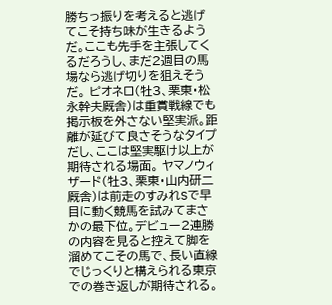勝ちっ振りを考えると逃げてこそ持ち味が生きるようだ。ここも先手を主張してくるだろうし、まだ2週目の馬場なら逃げ切りを狙えそうだ。 ピオネロ(牡3、栗東・松永幹夫厩舎)は重賞戦線でも掲示板を外さない堅実派。距離が延びて良さそうなタイプだし、ここは堅実駆け以上が期待される場面。 ヤマノウィザード(牡3、栗東・山内研二厩舎)は前走のすみれSで早目に動く競馬を試みてまさかの最下位。デビュー2連勝の内容を見ると控えて脚を溜めてこその馬で、長い直線でじっくりと構えられる東京での巻き返しが期待される。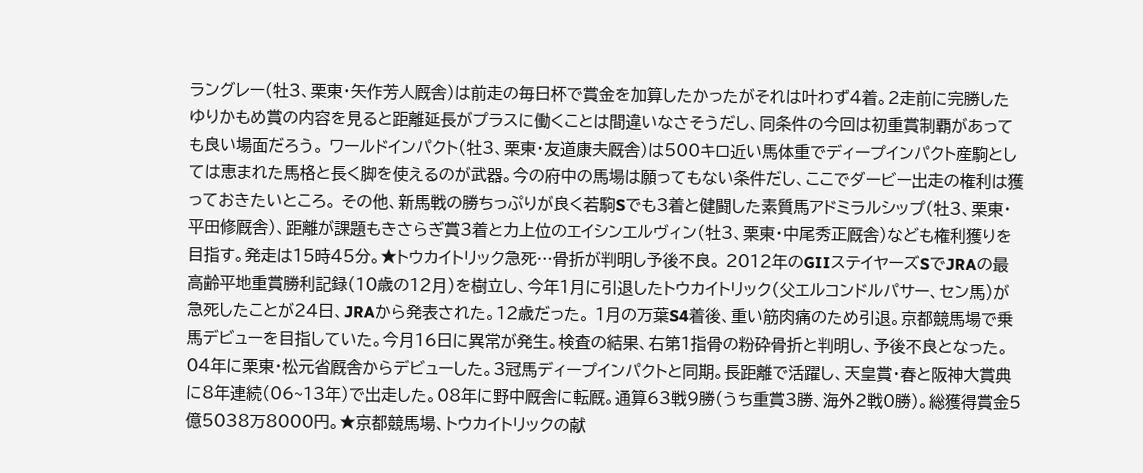ラングレー(牡3、栗東・矢作芳人厩舎)は前走の毎日杯で賞金を加算したかったがそれは叶わず4着。2走前に完勝したゆりかもめ賞の内容を見ると距離延長がプラスに働くことは間違いなさそうだし、同条件の今回は初重賞制覇があっても良い場面だろう。 ワールドインパクト(牡3、栗東・友道康夫厩舎)は500キロ近い馬体重でディープインパクト産駒としては恵まれた馬格と長く脚を使えるのが武器。今の府中の馬場は願ってもない条件だし、ここでダービー出走の権利は獲っておきたいところ。 その他、新馬戦の勝ちっぷりが良く若駒Sでも3着と健闘した素質馬アドミラルシップ(牡3、栗東・平田修厩舎)、距離が課題もきさらぎ賞3着と力上位のエイシンエルヴィン(牡3、栗東・中尾秀正厩舎)なども権利獲りを目指す。発走は15時45分。★トウカイトリック急死…骨折が判明し予後不良。 2012年のGIIステイヤーズSでJRAの最高齢平地重賞勝利記録(10歳の12月)を樹立し、今年1月に引退したトウカイトリック(父エルコンドルパサー、セン馬)が急死したことが24日、JRAから発表された。12歳だった。 1月の万葉S4着後、重い筋肉痛のため引退。京都競馬場で乗馬デビューを目指していた。今月16日に異常が発生。検査の結果、右第1指骨の粉砕骨折と判明し、予後不良となった。 04年に栗東・松元省厩舎からデビューした。3冠馬ディープインパクトと同期。長距離で活躍し、天皇賞・春と阪神大賞典に8年連続(06~13年)で出走した。08年に野中厩舎に転厩。通算63戦9勝(うち重賞3勝、海外2戦0勝)。総獲得賞金5億5038万8000円。★京都競馬場、トウカイトリックの献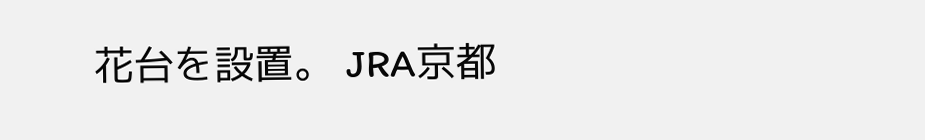花台を設置。 JRA京都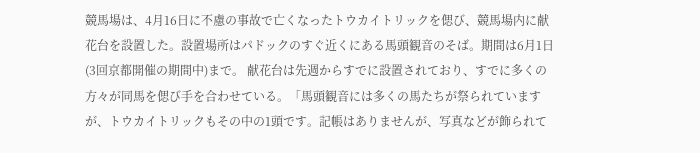競馬場は、4月16日に不慮の事故で亡くなったトウカイトリックを偲び、競馬場内に献花台を設置した。設置場所はパドックのすぐ近くにある馬頭観音のそば。期間は6月1日(3回京都開催の期間中)まで。 献花台は先週からすでに設置されており、すでに多くの方々が同馬を偲び手を合わせている。「馬頭観音には多くの馬たちが祭られていますが、トウカイトリックもその中の1頭です。記帳はありませんが、写真などが飾られて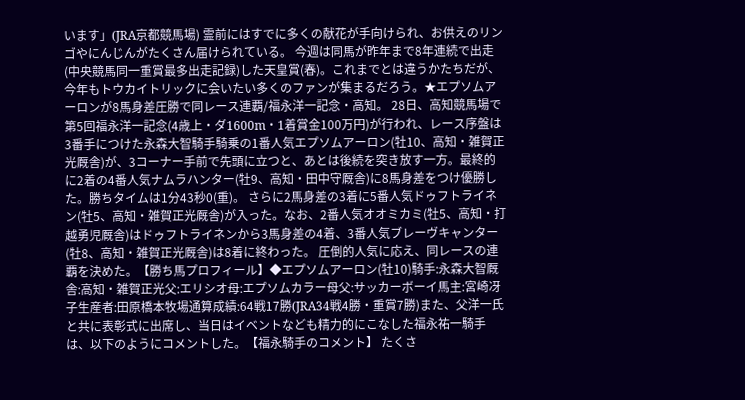います」(JRA京都競馬場) 霊前にはすでに多くの献花が手向けられ、お供えのリンゴやにんじんがたくさん届けられている。 今週は同馬が昨年まで8年連続で出走(中央競馬同一重賞最多出走記録)した天皇賞(春)。これまでとは違うかたちだが、今年もトウカイトリックに会いたい多くのファンが集まるだろう。★エプソムアーロンが8馬身差圧勝で同レース連覇/福永洋一記念・高知。 28日、高知競馬場で第5回福永洋一記念(4歳上・ダ1600m・1着賞金100万円)が行われ、レース序盤は3番手につけた永森大智騎手騎乗の1番人気エプソムアーロン(牡10、高知・雑賀正光厩舎)が、3コーナー手前で先頭に立つと、あとは後続を突き放す一方。最終的に2着の4番人気ナムラハンター(牡9、高知・田中守厩舎)に8馬身差をつけ優勝した。勝ちタイムは1分43秒0(重)。 さらに2馬身差の3着に5番人気ドゥフトライネン(牡5、高知・雑賀正光厩舎)が入った。なお、2番人気オオミカミ(牡5、高知・打越勇児厩舎)はドゥフトライネンから3馬身差の4着、3番人気ブレーヴキャンター(牡8、高知・雑賀正光厩舎)は8着に終わった。 圧倒的人気に応え、同レースの連覇を決めた。【勝ち馬プロフィール】◆エプソムアーロン(牡10)騎手:永森大智厩舎:高知・雑賀正光父:エリシオ母:エプソムカラー母父:サッカーボーイ馬主:宮崎冴子生産者:田原橋本牧場通算成績:64戦17勝(JRA34戦4勝・重賞7勝)また、父洋一氏と共に表彰式に出席し、当日はイベントなども精力的にこなした福永祐一騎手は、以下のようにコメントした。【福永騎手のコメント】 たくさ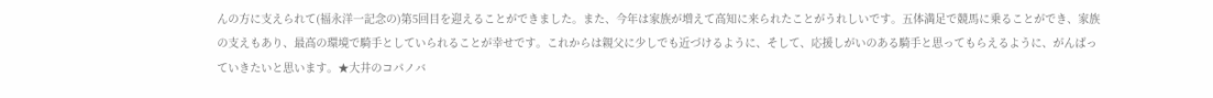んの方に支えられて(福永洋一記念の)第5回目を迎えることができました。また、今年は家族が増えて高知に来られたことがうれしいです。五体満足で競馬に乗ることができ、家族の支えもあり、最高の環境で騎手としていられることが幸せです。これからは親父に少しでも近づけるように、そして、応援しがいのある騎手と思ってもらえるように、がんばっていきたいと思います。★大井のコパノバ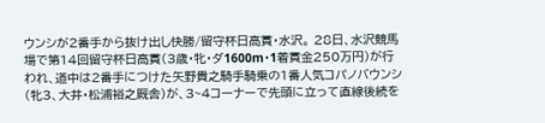ウンシが2番手から抜け出し快勝/留守杯日高賞・水沢。 28日、水沢競馬場で第14回留守杯日高賞(3歳・牝・ダ1600m・1着賞金250万円)が行われ、道中は2番手につけた矢野貴之騎手騎乗の1番人気コパノバウンシ(牝3、大井・松浦裕之厩舎)が、3~4コーナーで先頭に立って直線後続を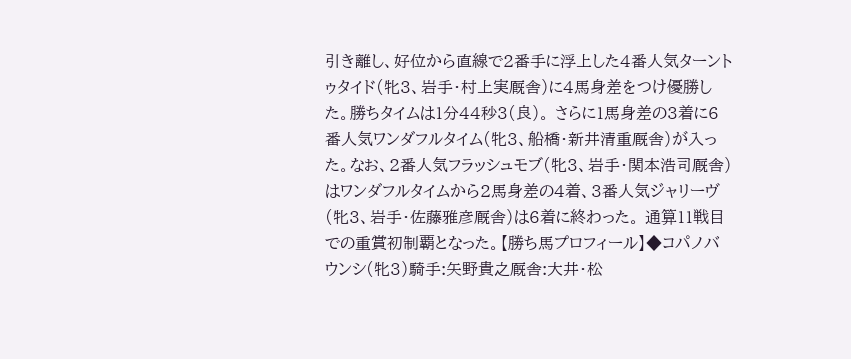引き離し、好位から直線で2番手に浮上した4番人気ターントゥタイド(牝3、岩手・村上実厩舎)に4馬身差をつけ優勝した。勝ちタイムは1分44秒3(良)。 さらに1馬身差の3着に6番人気ワンダフルタイム(牝3、船橋・新井清重厩舎)が入った。なお、2番人気フラッシュモブ(牝3、岩手・関本浩司厩舎)はワンダフルタイムから2馬身差の4着、3番人気ジャリーヴ(牝3、岩手・佐藤雅彦厩舎)は6着に終わった。 通算11戦目での重賞初制覇となった。【勝ち馬プロフィール】◆コパノバウンシ(牝3)騎手:矢野貴之厩舎:大井・松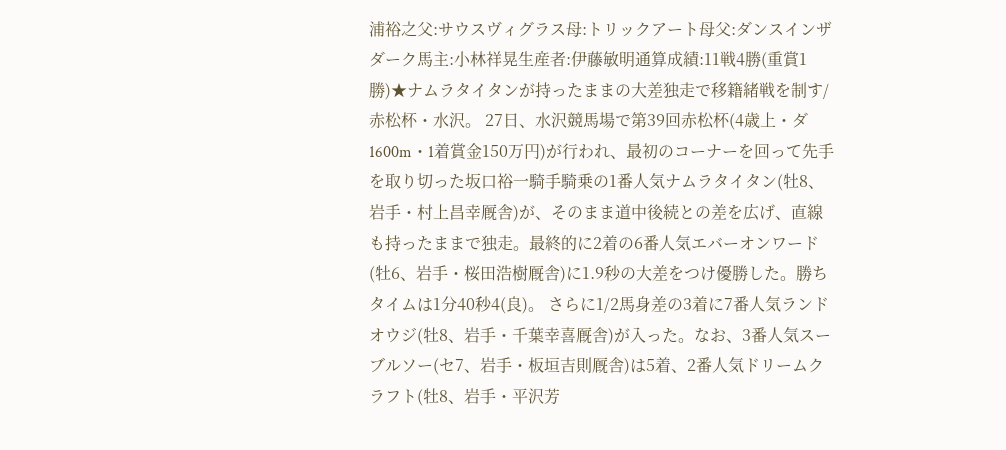浦裕之父:サウスヴィグラス母:トリックアート母父:ダンスインザダーク馬主:小林祥晃生産者:伊藤敏明通算成績:11戦4勝(重賞1勝)★ナムラタイタンが持ったままの大差独走で移籍緒戦を制す/赤松杯・水沢。 27日、水沢競馬場で第39回赤松杯(4歳上・ダ1600m・1着賞金150万円)が行われ、最初のコーナーを回って先手を取り切った坂口裕一騎手騎乗の1番人気ナムラタイタン(牡8、岩手・村上昌幸厩舎)が、そのまま道中後続との差を広げ、直線も持ったままで独走。最終的に2着の6番人気エバーオンワード(牡6、岩手・桜田浩樹厩舎)に1.9秒の大差をつけ優勝した。勝ちタイムは1分40秒4(良)。 さらに1/2馬身差の3着に7番人気ランドオウジ(牡8、岩手・千葉幸喜厩舎)が入った。なお、3番人気スーブルソー(セ7、岩手・板垣吉則厩舎)は5着、2番人気ドリームクラフト(牡8、岩手・平沢芳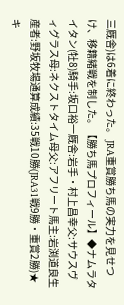三厩舎)は6着に終わった。 JRA重賞勝ち馬の実力を見せつけ、移籍緒戦を制した。【勝ち馬プロフィール】◆ナムラタイタン(牡8)騎手:坂口裕一厩舎:岩手・村上昌幸父:サウスヴィグラス母:ネクストタイム母父:アフリート馬主:岩渕道良生産者:野坂牧場通算成績:35戦10勝(JRA31戦9勝・重賞2勝)★キ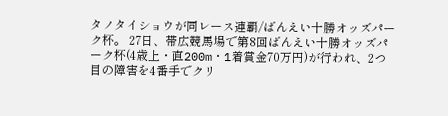タノタイショウが同レース連覇/ばんえい十勝オッズパーク杯。 27日、帯広競馬場で第8回ばんえい十勝オッズパーク杯(4歳上・直200m・1着賞金70万円)が行われ、2つ目の障害を4番手でクリ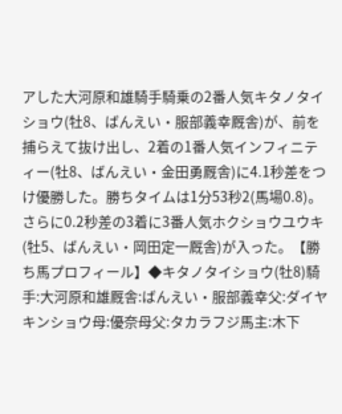アした大河原和雄騎手騎乗の2番人気キタノタイショウ(牡8、ばんえい・服部義幸厩舎)が、前を捕らえて抜け出し、2着の1番人気インフィニティー(牡8、ばんえい・金田勇厩舎)に4.1秒差をつけ優勝した。勝ちタイムは1分53秒2(馬場0.8)。 さらに0.2秒差の3着に3番人気ホクショウユウキ(牡5、ばんえい・岡田定一厩舎)が入った。【勝ち馬プロフィール】◆キタノタイショウ(牡8)騎手:大河原和雄厩舎:ばんえい・服部義幸父:ダイヤキンショウ母:優奈母父:タカラフジ馬主:木下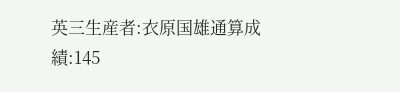英三生産者:衣原国雄通算成績:145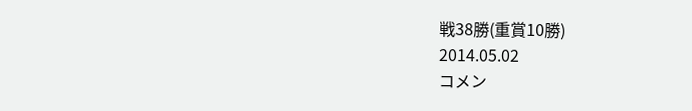戦38勝(重賞10勝)
2014.05.02
コメン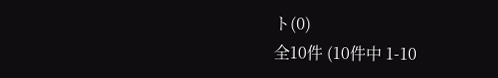ト(0)
全10件 (10件中 1-10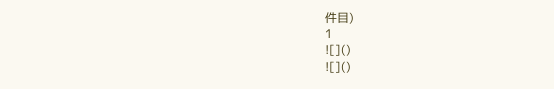件目)
1
![]()
![]()